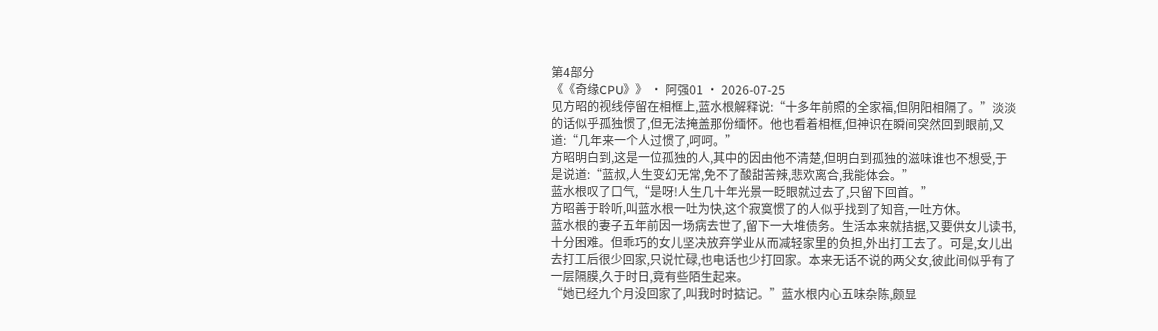第4部分
《《奇缘CPU》》 · 阿强01 · 2026-07-25
见方昭的视线停留在相框上,蓝水根解释说:“十多年前照的全家福,但阴阳相隔了。”淡淡的话似乎孤独惯了,但无法掩盖那份缅怀。他也看着相框,但神识在瞬间突然回到眼前,又道:“几年来一个人过惯了,呵呵。”
方昭明白到,这是一位孤独的人,其中的因由他不清楚,但明白到孤独的滋味谁也不想受,于是说道:“蓝叔,人生变幻无常,免不了酸甜苦辣,悲欢离合,我能体会。”
蓝水根叹了口气,“是呀!人生几十年光景一眨眼就过去了,只留下回首。”
方昭善于聆听,叫蓝水根一吐为快,这个寂寞惯了的人似乎找到了知音,一吐方休。
蓝水根的妻子五年前因一场病去世了,留下一大堆债务。生活本来就拮据,又要供女儿读书,十分困难。但乖巧的女儿坚决放弃学业从而减轻家里的负担,外出打工去了。可是,女儿出去打工后很少回家,只说忙碌,也电话也少打回家。本来无话不说的两父女,彼此间似乎有了一层隔膜,久于时日,竟有些陌生起来。
“她已经九个月没回家了,叫我时时掂记。”蓝水根内心五味杂陈,颇显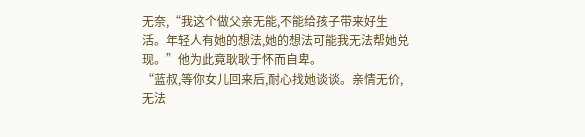无奈,“我这个做父亲无能,不能给孩子带来好生活。年轻人有她的想法,她的想法可能我无法帮她兑现。”他为此竟耿耿于怀而自卑。
“蓝叔,等你女儿回来后,耐心找她谈谈。亲情无价,无法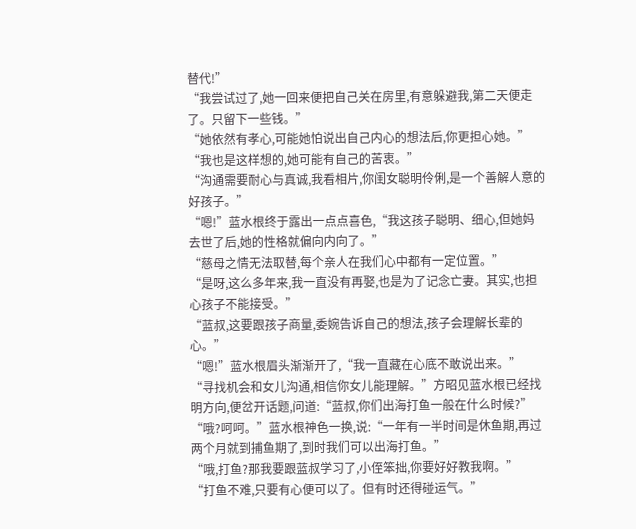替代!”
“我尝试过了,她一回来便把自己关在房里,有意躲避我,第二天便走了。只留下一些钱。”
“她依然有孝心,可能她怕说出自己内心的想法后,你更担心她。”
“我也是这样想的,她可能有自己的苦衷。”
“沟通需要耐心与真诚,我看相片,你闺女聪明伶俐,是一个善解人意的好孩子。”
“嗯!”蓝水根终于露出一点点喜色,“我这孩子聪明、细心,但她妈去世了后,她的性格就偏向内向了。”
“慈母之情无法取替,每个亲人在我们心中都有一定位置。”
“是呀,这么多年来,我一直没有再娶,也是为了记念亡妻。其实,也担心孩子不能接受。”
“蓝叔,这要跟孩子商量,委婉告诉自己的想法,孩子会理解长辈的心。”
“嗯!”蓝水根眉头渐渐开了,“我一直藏在心底不敢说出来。”
“寻找机会和女儿沟通,相信你女儿能理解。”方昭见蓝水根已经找明方向,便岔开话题,问道:“蓝叔,你们出海打鱼一般在什么时候?”
“哦?呵呵。”蓝水根神色一换,说:“一年有一半时间是休鱼期,再过两个月就到捕鱼期了,到时我们可以出海打鱼。”
“哦,打鱼?那我要跟蓝叔学习了,小侄笨拙,你要好好教我啊。”
“打鱼不难,只要有心便可以了。但有时还得碰运气。”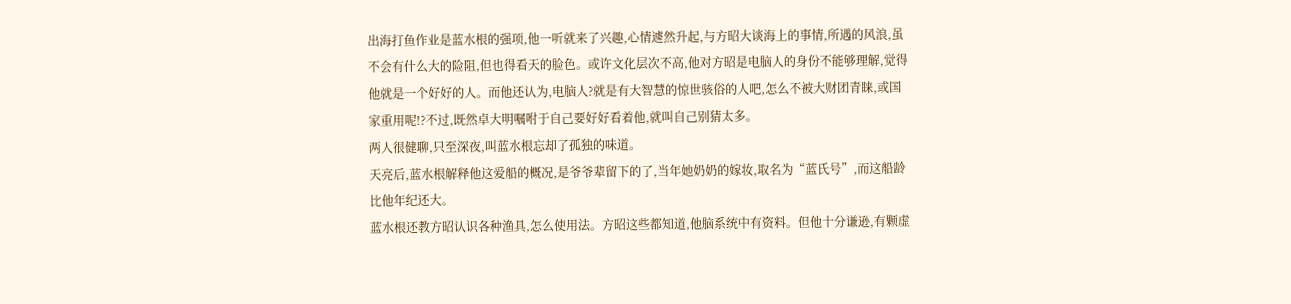出海打鱼作业是蓝水根的强项,他一听就来了兴趣,心情遽然升起,与方昭大谈海上的事情,所遇的风浪,虽不会有什么大的险阻,但也得看天的脸色。或许文化层次不高,他对方昭是电脑人的身份不能够理解,觉得他就是一个好好的人。而他还认为,电脑人?就是有大智慧的惊世骇俗的人吧,怎么不被大财团青睐,或国家重用呢!?不过,既然卓大明嘱咐于自己要好好看着他,就叫自己别猜太多。
两人很健聊,只至深夜,叫蓝水根忘却了孤独的味道。
天亮后,蓝水根解释他这爱船的概况,是爷爷辈留下的了,当年她奶奶的嫁妆,取名为“蓝氏号”,而这船龄比他年纪还大。
蓝水根还教方昭认识各种渔具,怎么使用法。方昭这些都知道,他脑系统中有资料。但他十分谦逊,有颗虚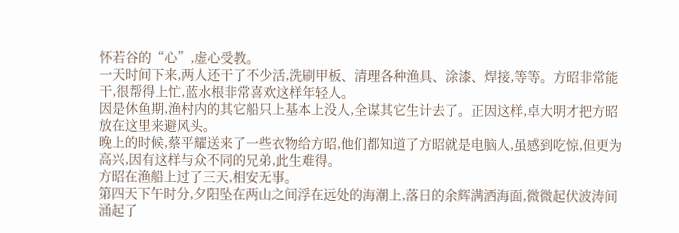怀若谷的“心”,虚心受教。
一天时间下来,两人还干了不少活,洗刷甲板、清理各种渔具、涂漆、焊接,等等。方昭非常能干,很帮得上忙,蓝水根非常喜欢这样年轻人。
因是休鱼期,渔村内的其它船只上基本上没人,全谋其它生计去了。正因这样,卓大明才把方昭放在这里来避风头。
晚上的时候,蔡平耀送来了一些衣物给方昭,他们都知道了方昭就是电脑人,虽感到吃惊,但更为高兴,因有这样与众不同的兄弟,此生难得。
方昭在渔船上过了三天,相安无事。
第四天下午时分,夕阳坠在两山之间浮在远处的海潮上,落日的余辉满洒海面,微微起伏波涛间涌起了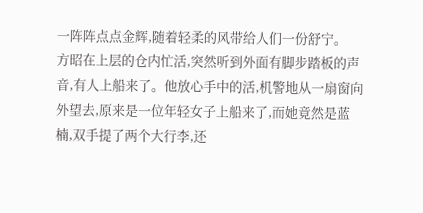一阵阵点点金辉,随着轻柔的风带给人们一份舒宁。
方昭在上层的仓内忙活,突然听到外面有脚步踏板的声音,有人上船来了。他放心手中的活,机警地从一扇窗向外望去,原来是一位年轻女子上船来了,而她竟然是蓝楠,双手提了两个大行李,还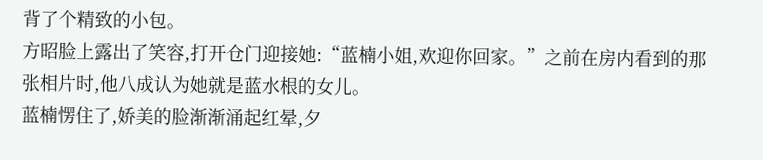背了个精致的小包。
方昭脸上露出了笑容,打开仓门迎接她:“蓝楠小姐,欢迎你回家。”之前在房内看到的那张相片时,他八成认为她就是蓝水根的女儿。
蓝楠愣住了,娇美的脸渐渐涌起红晕,夕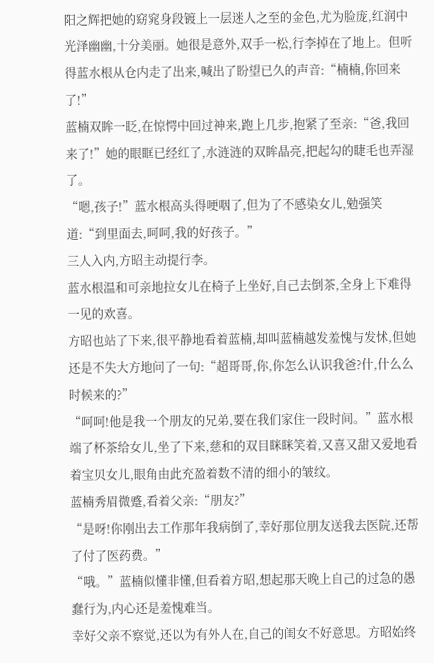阳之辉把她的窈窕身段镀上一层迷人之至的金色,尤为脸庞,红润中光泽幽幽,十分美丽。她很是意外,双手一松,行李掉在了地上。但听得蓝水根从仓内走了出来,喊出了盼望已久的声音:“楠楠,你回来了!”
蓝楠双眸一眨,在惊愕中回过神来,跑上几步,抱紧了至亲:“爸,我回来了!”她的眼眶已经红了,水涟涟的双眸晶亮,把起勾的睫毛也弄湿了。
“嗯,孩子!”蓝水根高头得哽咽了,但为了不感染女儿,勉强笑道:“到里面去,呵呵,我的好孩子。”
三人入内,方昭主动提行李。
蓝水根温和可亲地拉女儿在椅子上坐好,自己去倒茶,全身上下难得一见的欢喜。
方昭也站了下来,很平静地看着蓝楠,却叫蓝楠越发羞愧与发怵,但她还是不失大方地问了一句:“超哥哥,你,你怎么认识我爸?什,什么么时候来的?”
“呵呵!他是我一个朋友的兄弟,要在我们家住一段时间。”蓝水根端了杯茶给女儿,坐了下来,慈和的双目眯眯笑着,又喜又甜又爱地看着宝贝女儿,眼角由此充盈着数不清的细小的皱纹。
蓝楠秀眉微蹙,看着父亲:“朋友?”
“是呀!你刚出去工作那年我病倒了,幸好那位朋友送我去医院,还帮了付了医药费。”
“哦。”蓝楠似懂非懂,但看着方昭,想起那天晚上自己的过急的愚蠢行为,内心还是羞愧难当。
幸好父亲不察觉,还以为有外人在,自己的闺女不好意思。方昭始终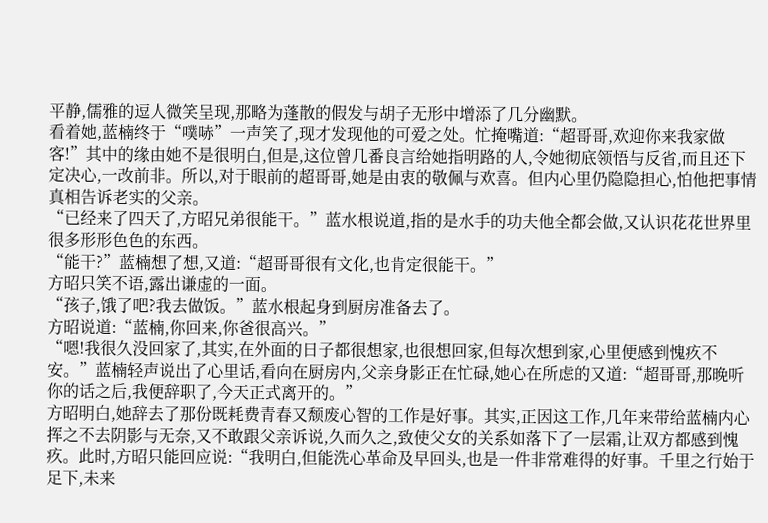平静,儒雅的逗人微笑呈现,那略为蓬散的假发与胡子无形中增添了几分幽默。
看着她,蓝楠终于“噗哧”一声笑了,现才发现他的可爱之处。忙掩嘴道:“超哥哥,欢迎你来我家做客!”其中的缘由她不是很明白,但是,这位曾几番良言给她指明路的人,令她彻底领悟与反省,而且还下定决心,一改前非。所以,对于眼前的超哥哥,她是由衷的敬佩与欢喜。但内心里仍隐隐担心,怕他把事情真相告诉老实的父亲。
“已经来了四天了,方昭兄弟很能干。”蓝水根说道,指的是水手的功夫他全都会做,又认识花花世界里很多形形色色的东西。
“能干?”蓝楠想了想,又道:“超哥哥很有文化,也肯定很能干。”
方昭只笑不语,露出谦虚的一面。
“孩子,饿了吧?我去做饭。”蓝水根起身到厨房准备去了。
方昭说道:“蓝楠,你回来,你爸很高兴。”
“嗯!我很久没回家了,其实,在外面的日子都很想家,也很想回家,但每次想到家,心里便感到愧疚不安。”蓝楠轻声说出了心里话,看向在厨房内,父亲身影正在忙碌,她心在所虑的又道:“超哥哥,那晚听你的话之后,我便辞职了,今天正式离开的。”
方昭明白,她辞去了那份既耗费青春又颓废心智的工作是好事。其实,正因这工作,几年来带给蓝楠内心挥之不去阴影与无奈,又不敢跟父亲诉说,久而久之,致使父女的关系如落下了一层霜,让双方都感到愧疚。此时,方昭只能回应说:“我明白,但能洗心革命及早回头,也是一件非常难得的好事。千里之行始于足下,未来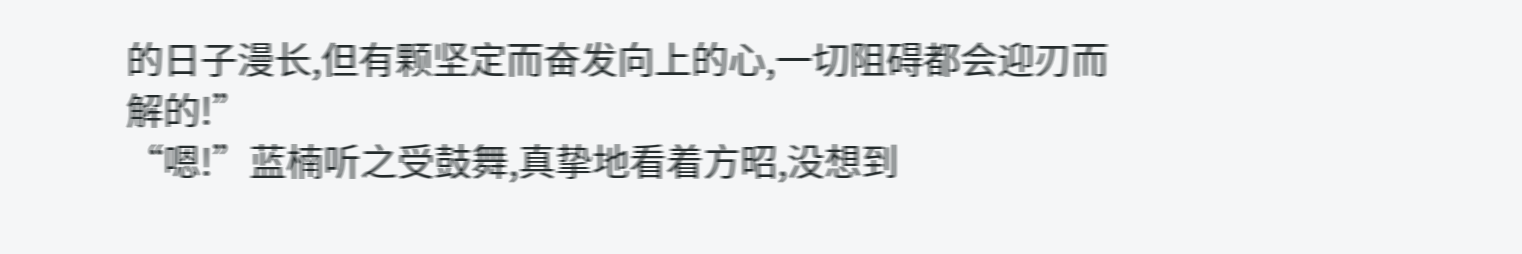的日子漫长,但有颗坚定而奋发向上的心,一切阻碍都会迎刃而解的!”
“嗯!”蓝楠听之受鼓舞,真挚地看着方昭,没想到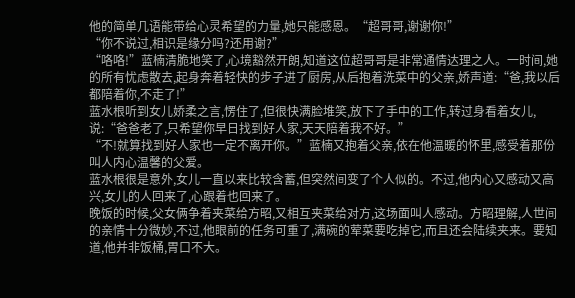他的简单几语能带给心灵希望的力量,她只能感恩。“超哥哥,谢谢你!”
“你不说过,相识是缘分吗?还用谢?”
“咯咯!”蓝楠清脆地笑了,心境豁然开朗,知道这位超哥哥是非常通情达理之人。一时间,她的所有忧虑散去,起身奔着轻快的步子进了厨房,从后抱着洗菜中的父亲,娇声道:“爸,我以后都陪着你,不走了!”
蓝水根听到女儿娇柔之言,愣住了,但很快满脸堆笑,放下了手中的工作,转过身看着女儿,说:“爸爸老了,只希望你早日找到好人家,天天陪着我不好。”
“不!就算找到好人家也一定不离开你。”蓝楠又抱着父亲,依在他温暖的怀里,感受着那份叫人内心温馨的父爱。
蓝水根很是意外,女儿一直以来比较含蓄,但突然间变了个人似的。不过,他内心又感动又高兴,女儿的人回来了,心跟着也回来了。
晚饭的时候,父女俩争着夹菜给方昭,又相互夹菜给对方,这场面叫人感动。方昭理解,人世间的亲情十分微妙,不过,他眼前的任务可重了,满碗的荤菜要吃掉它,而且还会陆续夹来。要知道,他并非饭桶,胃口不大。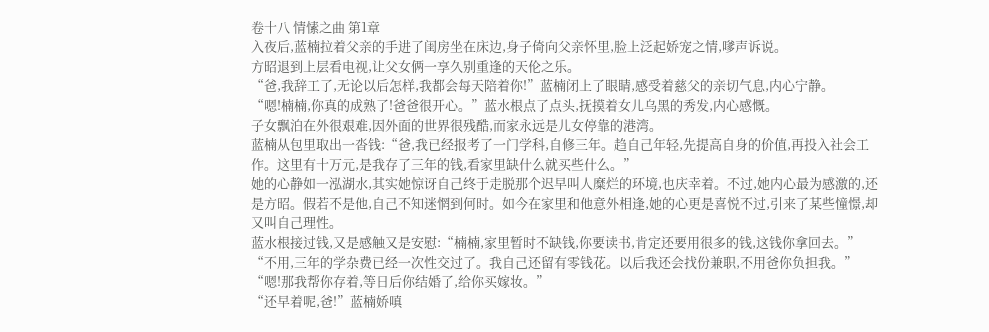卷十八 情愫之曲 第1章
入夜后,蓝楠拉着父亲的手进了闺房坐在床边,身子倚向父亲怀里,脸上泛起娇宠之情,嗲声诉说。
方昭退到上层看电视,让父女俩一享久别重逢的天伦之乐。
“爸,我辞工了,无论以后怎样,我都会每天陪着你!”蓝楠闭上了眼睛,感受着慈父的亲切气息,内心宁静。
“嗯!楠楠,你真的成熟了!爸爸很开心。”蓝水根点了点头,抚摸着女儿乌黑的秀发,内心感慨。
子女飘泊在外很艰难,因外面的世界很残酷,而家永远是儿女停靠的港湾。
蓝楠从包里取出一沓钱:“爸,我已经报考了一门学科,自修三年。趋自己年轻,先提高自身的价值,再投入社会工作。这里有十万元,是我存了三年的钱,看家里缺什么就买些什么。”
她的心静如一泓湖水,其实她惊讶自己终于走脱那个迟早叫人糜烂的环境,也庆幸着。不过,她内心最为感激的,还是方昭。假若不是他,自己不知迷惘到何时。如今在家里和他意外相逢,她的心更是喜悦不过,引来了某些憧憬,却又叫自己理性。
蓝水根接过钱,又是感触又是安慰:“楠楠,家里暂时不缺钱,你要读书,肯定还要用很多的钱,这钱你拿回去。”
“不用,三年的学杂费已经一次性交过了。我自己还留有零钱花。以后我还会找份兼职,不用爸你负担我。”
“嗯!那我帮你存着,等日后你结婚了,给你买嫁妆。”
“还早着呢,爸!”蓝楠娇嗔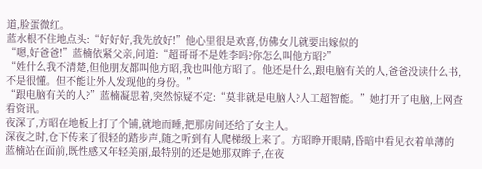道,脸蛋微红。
蓝水根不住地点头:“好好好,我先放好!”他心里很是欢喜,仿佛女儿就要出嫁似的
“嗯,好爸爸!”蓝楠依紧父亲,问道:“超哥哥不是姓李吗?你怎么叫他方昭?”
“姓什么我不清楚,但他朋友都叫他方昭,我也叫他方昭了。他还是什么,跟电脑有关的人,爸爸没读什么书,不是很懂。但不能让外人发现他的身份。”
“跟电脑有关的人?”蓝楠凝思着,突然惊疑不定:“莫非就是电脑人?人工超智能。”她打开了电脑,上网查看资讯。
夜深了,方昭在地板上打了个铺,就地而睡,把那房间还给了女主人。
深夜之时,仓下传来了很轻的踏步声,随之听到有人爬梯级上来了。方昭睁开眼睛,昏暗中看见衣着单薄的蓝楠站在面前,既性感又年轻美丽,最特别的还是她那双眸子,在夜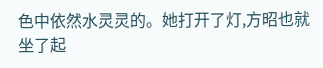色中依然水灵灵的。她打开了灯,方昭也就坐了起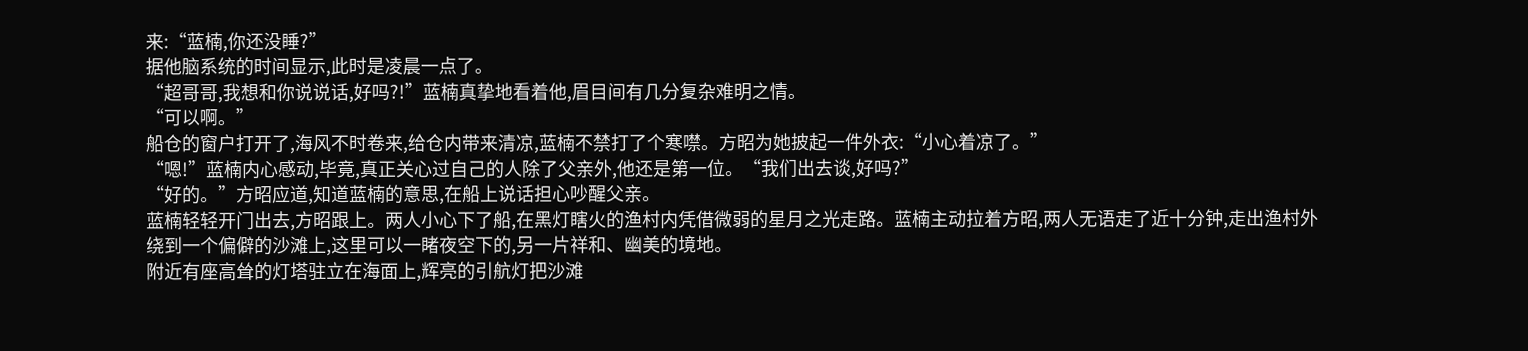来:“蓝楠,你还没睡?”
据他脑系统的时间显示,此时是凌晨一点了。
“超哥哥,我想和你说说话,好吗?!”蓝楠真挚地看着他,眉目间有几分复杂难明之情。
“可以啊。”
船仓的窗户打开了,海风不时卷来,给仓内带来清凉,蓝楠不禁打了个寒噤。方昭为她披起一件外衣:“小心着凉了。”
“嗯!”蓝楠内心感动,毕竟,真正关心过自己的人除了父亲外,他还是第一位。“我们出去谈,好吗?”
“好的。”方昭应道,知道蓝楠的意思,在船上说话担心吵醒父亲。
蓝楠轻轻开门出去,方昭跟上。两人小心下了船,在黑灯瞎火的渔村内凭借微弱的星月之光走路。蓝楠主动拉着方昭,两人无语走了近十分钟,走出渔村外绕到一个偏僻的沙滩上,这里可以一睹夜空下的,另一片祥和、幽美的境地。
附近有座高耸的灯塔驻立在海面上,辉亮的引航灯把沙滩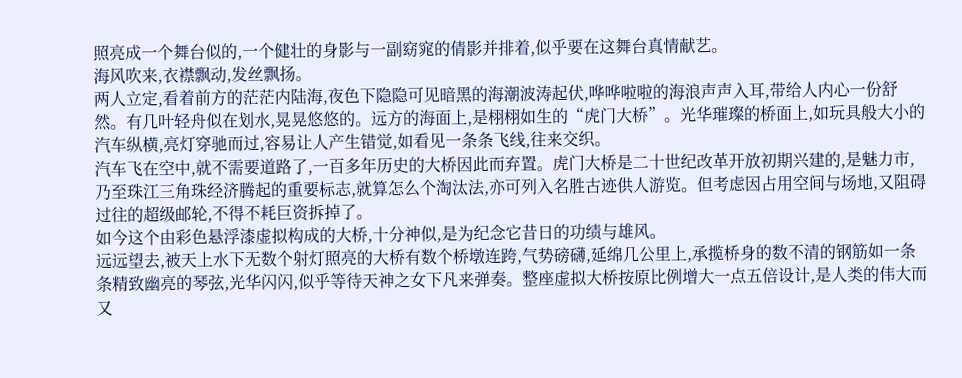照亮成一个舞台似的,一个健壮的身影与一副窈窕的倩影并排着,似乎要在这舞台真情献艺。
海风吹来,衣襟飘动,发丝飘扬。
两人立定,看着前方的茫茫内陆海,夜色下隐隐可见暗黑的海潮波涛起伏,哗哗啦啦的海浪声声入耳,带给人内心一份舒然。有几叶轻舟似在划水,晃晃悠悠的。远方的海面上,是栩栩如生的“虎门大桥”。光华璀璨的桥面上,如玩具般大小的汽车纵横,亮灯穿驰而过,容易让人产生错觉,如看见一条条飞线,往来交织。
汽车飞在空中,就不需要道路了,一百多年历史的大桥因此而弃置。虎门大桥是二十世纪改革开放初期兴建的,是魅力市,乃至珠江三角珠经济腾起的重要标志,就算怎么个淘汰法,亦可列入名胜古迹供人游览。但考虑因占用空间与场地,又阻碍过往的超级邮轮,不得不耗巨资拆掉了。
如今这个由彩色悬浮漆虚拟构成的大桥,十分神似,是为纪念它昔日的功绩与雄风。
远远望去,被天上水下无数个射灯照亮的大桥有数个桥墩连跨,气势磅礴,延绵几公里上,承揽桥身的数不清的钢筋如一条条精致幽亮的琴弦,光华闪闪,似乎等待天神之女下凡来弹奏。整座虚拟大桥按原比例增大一点五倍设计,是人类的伟大而又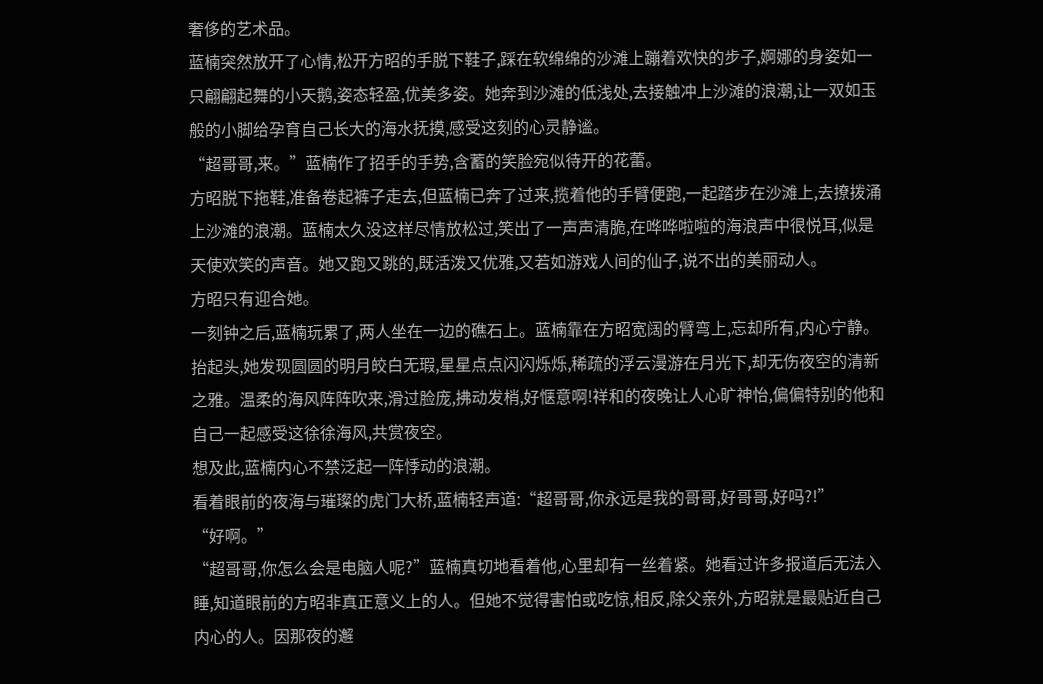奢侈的艺术品。
蓝楠突然放开了心情,松开方昭的手脱下鞋子,踩在软绵绵的沙滩上蹦着欢快的步子,婀娜的身姿如一只翩翩起舞的小天鹅,姿态轻盈,优美多姿。她奔到沙滩的低浅处,去接触冲上沙滩的浪潮,让一双如玉般的小脚给孕育自己长大的海水抚摸,感受这刻的心灵静谧。
“超哥哥,来。”蓝楠作了招手的手势,含蓄的笑脸宛似待开的花蕾。
方昭脱下拖鞋,准备卷起裤子走去,但蓝楠已奔了过来,揽着他的手臂便跑,一起踏步在沙滩上,去撩拨涌上沙滩的浪潮。蓝楠太久没这样尽情放松过,笑出了一声声清脆,在哗哗啦啦的海浪声中很悦耳,似是天使欢笑的声音。她又跑又跳的,既活泼又优雅,又若如游戏人间的仙子,说不出的美丽动人。
方昭只有迎合她。
一刻钟之后,蓝楠玩累了,两人坐在一边的礁石上。蓝楠靠在方昭宽阔的臂弯上,忘却所有,内心宁静。
抬起头,她发现圆圆的明月皎白无瑕,星星点点闪闪烁烁,稀疏的浮云漫游在月光下,却无伤夜空的清新之雅。温柔的海风阵阵吹来,滑过脸庞,拂动发梢,好惬意啊!祥和的夜晚让人心旷神怡,偏偏特别的他和自己一起感受这徐徐海风,共赏夜空。
想及此,蓝楠内心不禁泛起一阵悸动的浪潮。
看着眼前的夜海与璀璨的虎门大桥,蓝楠轻声道:“超哥哥,你永远是我的哥哥,好哥哥,好吗?!”
“好啊。”
“超哥哥,你怎么会是电脑人呢?”蓝楠真切地看着他,心里却有一丝着紧。她看过许多报道后无法入睡,知道眼前的方昭非真正意义上的人。但她不觉得害怕或吃惊,相反,除父亲外,方昭就是最贴近自己内心的人。因那夜的邂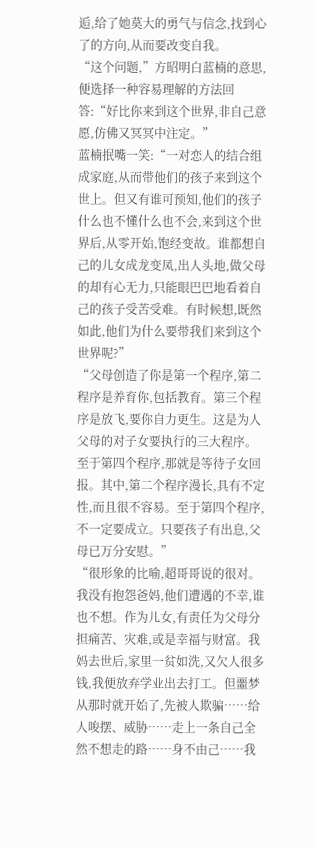逅,给了她莫大的勇气与信念,找到心了的方向,从而要改变自我。
“这个问题,”方昭明白蓝楠的意思,便选择一种容易理解的方法回答:“好比你来到这个世界,非自己意愿,仿佛又冥冥中注定。”
蓝楠抿嘴一笑:“一对恋人的结合组成家庭,从而带他们的孩子来到这个世上。但又有谁可预知,他们的孩子什么也不懂什么也不会,来到这个世界后,从零开始,饱经变故。谁都想自己的儿女成龙变凤,出人头地,做父母的却有心无力,只能眼巴巴地看着自己的孩子受苦受难。有时候想,既然如此,他们为什么要带我们来到这个世界呢?”
“父母创造了你是第一个程序,第二程序是养育你,包括教育。第三个程序是放飞,要你自力更生。这是为人父母的对子女要执行的三大程序。至于第四个程序,那就是等待子女回报。其中,第二个程序漫长,具有不定性,而且很不容易。至于第四个程序,不一定要成立。只要孩子有出息,父母已万分安慰。”
“很形象的比喻,超哥哥说的很对。我没有抱怨爸妈,他们遭遇的不幸,谁也不想。作为儿女,有责任为父母分担痛苦、灾难,或是幸福与财富。我妈去世后,家里一贫如洗,又欠人很多钱,我便放弃学业出去打工。但噩梦从那时就开始了,先被人欺骗……给人唆摆、威胁……走上一条自己全然不想走的路……身不由己……我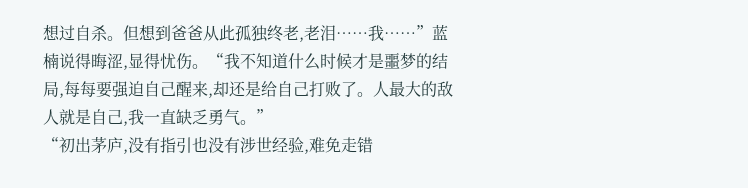想过自杀。但想到爸爸从此孤独终老,老泪……我……”蓝楠说得晦涩,显得忧伤。“我不知道什么时候才是噩梦的结局,每每要强迫自己醒来,却还是给自己打败了。人最大的敌人就是自己,我一直缺乏勇气。”
“初出茅庐,没有指引也没有涉世经验,难免走错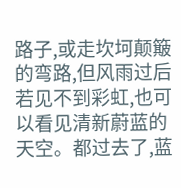路子,或走坎坷颠簸的弯路,但风雨过后若见不到彩虹,也可以看见清新蔚蓝的天空。都过去了,蓝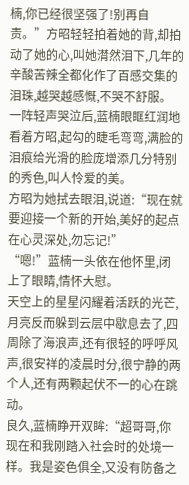楠,你已经很坚强了!别再自责。”方昭轻轻拍着她的背,却拍动了她的心,叫她潸然泪下,几年的辛酸苦辣全都化作了百感交集的泪珠,越哭越感慨,不哭不舒服。
一阵轻声哭泣后,蓝楠眼眶红润地看着方昭,起勾的睫毛弯弯,满脸的泪痕给光滑的脸庞增添几分特别的秀色,叫人怜爱的美。
方昭为她拭去眼泪,说道:“现在就要迎接一个新的开始,美好的起点在心灵深处,勿忘记!”
“嗯!”蓝楠一头依在他怀里,闭上了眼睛,情怀大慰。
天空上的星星闪耀着活跃的光芒,月亮反而躲到云层中歇息去了,四周除了海浪声,还有很轻的呼呼风声,很安祥的凌晨时分,很宁静的两个人,还有两颗起伏不一的心在跳动。
良久,蓝楠睁开双眸:“超哥哥,你现在和我刚踏入社会时的处境一样。我是姿色俱全,又没有防备之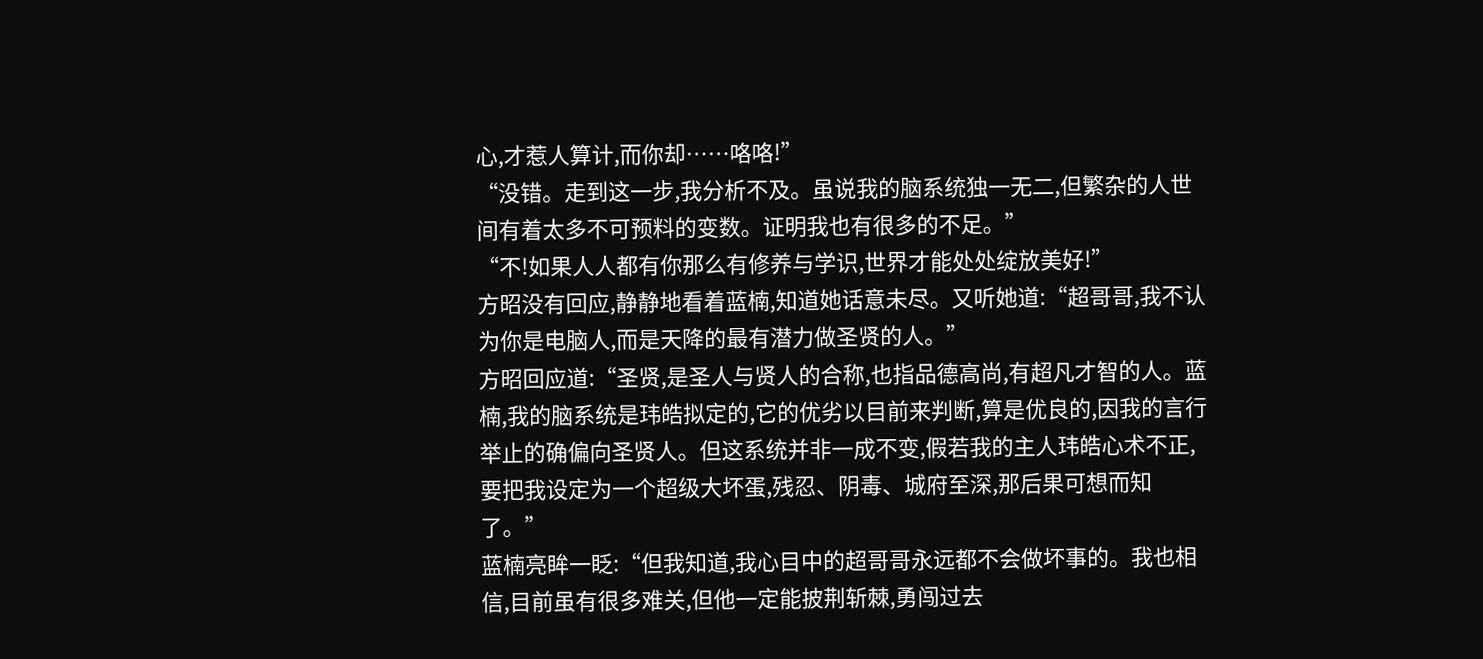心,才惹人算计,而你却……咯咯!”
“没错。走到这一步,我分析不及。虽说我的脑系统独一无二,但繁杂的人世间有着太多不可预料的变数。证明我也有很多的不足。”
“不!如果人人都有你那么有修养与学识,世界才能处处绽放美好!”
方昭没有回应,静静地看着蓝楠,知道她话意未尽。又听她道:“超哥哥,我不认为你是电脑人,而是天降的最有潜力做圣贤的人。”
方昭回应道:“圣贤,是圣人与贤人的合称,也指品德高尚,有超凡才智的人。蓝楠,我的脑系统是玮皓拟定的,它的优劣以目前来判断,算是优良的,因我的言行举止的确偏向圣贤人。但这系统并非一成不变,假若我的主人玮皓心术不正,要把我设定为一个超级大坏蛋,残忍、阴毒、城府至深,那后果可想而知了。”
蓝楠亮眸一眨:“但我知道,我心目中的超哥哥永远都不会做坏事的。我也相信,目前虽有很多难关,但他一定能披荆斩棘,勇闯过去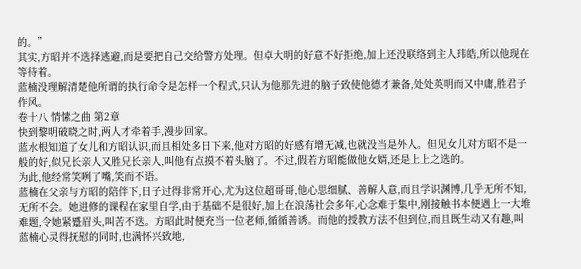的。”
其实,方昭并不选择逃避,而是要把自己交给警方处理。但卓大明的好意不好拒绝,加上还没联络到主人玮皓,所以他现在等待着。
蓝楠没理解清楚他所谓的执行命令是怎样一个程式,只认为他那先进的脑子致使他德才兼备,处处英明而又中庸,胜君子作风。
卷十八 情愫之曲 第2章
快到黎明破晓之时,两人才牵着手,漫步回家。
蓝水根知道了女儿和方昭认识,而且相处多日下来,他对方昭的好感有增无减,也就没当是外人。但见女儿对方昭不是一般的好,似兄长亲人又胜兄长亲人,叫他有点摸不着头脑了。不过,假若方昭能做他女婿,还是上上之选的。
为此,他经常笑咧了嘴,笑而不语。
蓝楠在父亲与方昭的陪伴下,日子过得非常开心,尤为这位超哥哥,他心思细腻、善解人意,而且学识渊博,几乎无所不知,无所不会。她进修的课程在家里自学,由于基础不是很好,加上在浪荡社会多年,心念难于集中,刚接触书本便遇上一大堆难题,令她紧蹙眉头,叫苦不迭。方昭此时便充当一位老师,循循善诱。而他的授教方法不但到位,而且既生动又有趣,叫蓝楠心灵得抚慰的同时,也满怀兴致地,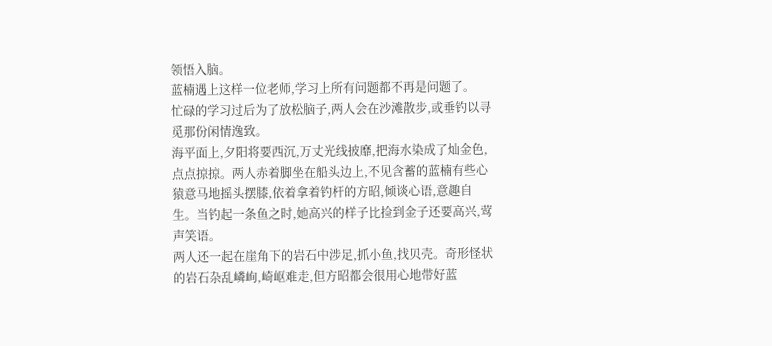领悟入脑。
蓝楠遇上这样一位老师,学习上所有问题都不再是问题了。
忙碌的学习过后为了放松脑子,两人会在沙滩散步,或垂钓以寻觅那份闲情逸致。
海平面上,夕阳将要西沉,万丈光线披靡,把海水染成了灿金色,点点掠掠。两人赤着脚坐在船头边上,不见含蓄的蓝楠有些心猿意马地摇头摆膝,依着拿着钓杆的方昭,倾谈心语,意趣自生。当钓起一条鱼之时,她高兴的样子比捡到金子还要高兴,莺声笑语。
两人还一起在崖角下的岩石中涉足,抓小鱼,找贝壳。奇形怪状的岩石杂乱嶙峋,崎岖难走,但方昭都会很用心地带好蓝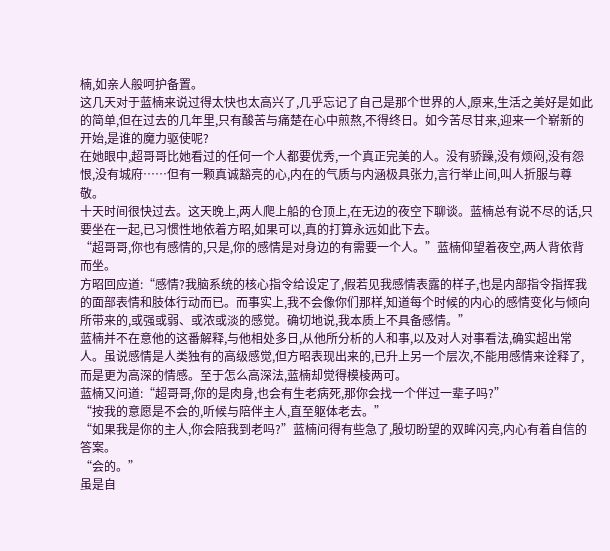楠,如亲人般呵护备置。
这几天对于蓝楠来说过得太快也太高兴了,几乎忘记了自己是那个世界的人,原来,生活之美好是如此的简单,但在过去的几年里,只有酸苦与痛楚在心中煎熬,不得终日。如今苦尽甘来,迎来一个崭新的开始,是谁的魔力驱使呢?
在她眼中,超哥哥比她看过的任何一个人都要优秀,一个真正完美的人。没有骄躁,没有烦闷,没有怨恨,没有城府……但有一颗真诚豁亮的心,内在的气质与内涵极具张力,言行举止间,叫人折服与尊敬。
十天时间很快过去。这天晚上,两人爬上船的仓顶上,在无边的夜空下聊谈。蓝楠总有说不尽的话,只要坐在一起,已习惯性地依着方昭,如果可以,真的打算永远如此下去。
“超哥哥,你也有感情的,只是,你的感情是对身边的有需要一个人。”蓝楠仰望着夜空,两人背依背而坐。
方昭回应道:“感情?我脑系统的核心指令给设定了,假若见我感情表露的样子,也是内部指令指挥我的面部表情和肢体行动而已。而事实上,我不会像你们那样,知道每个时候的内心的感情变化与倾向所带来的,或强或弱、或浓或淡的感觉。确切地说,我本质上不具备感情。”
蓝楠并不在意他的这番解释,与他相处多日,从他所分析的人和事,以及对人对事看法,确实超出常人。虽说感情是人类独有的高级感觉,但方昭表现出来的,已升上另一个层次,不能用感情来诠释了,而是更为高深的情感。至于怎么高深法,蓝楠却觉得模棱两可。
蓝楠又问道:“超哥哥,你的是肉身,也会有生老病死,那你会找一个伴过一辈子吗?”
“按我的意愿是不会的,听候与陪伴主人,直至躯体老去。”
“如果我是你的主人,你会陪我到老吗?”蓝楠问得有些急了,殷切盼望的双眸闪亮,内心有着自信的答案。
“会的。”
虽是自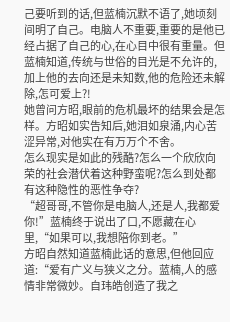己要听到的话,但蓝楠沉默不语了,她顷刻间明了自己。电脑人不重要,重要的是他已经占据了自己的心,在心目中很有重量。但蓝楠知道,传统与世俗的目光是不允许的,加上他的去向还是未知数,他的危险还未解除,怎可爱上?!
她曾问方昭,眼前的危机最坏的结果会是怎样。方昭如实告知后,她泪如泉涌,内心苦涩异常,对他实在有万万个不舍。
怎么现实是如此的残酷?怎么一个欣欣向荣的社会潜伏着这种野蛮呢?怎么到处都有这种隐性的恶性争夺?
“超哥哥,不管你是电脑人,还是人,我都爱你!”蓝楠终于说出了口,不愿藏在心里,“如果可以,我想陪你到老。”
方昭自然知道蓝楠此话的意思,但他回应道:“爱有广义与狭义之分。蓝楠,人的感情非常微妙。自玮皓创造了我之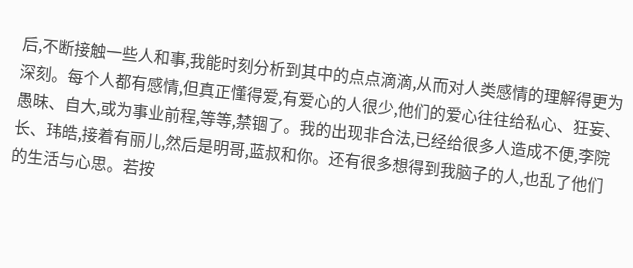后,不断接触一些人和事,我能时刻分析到其中的点点滴滴,从而对人类感情的理解得更为深刻。每个人都有感情,但真正懂得爱,有爱心的人很少,他们的爱心往往给私心、狂妄、愚昧、自大,或为事业前程,等等,禁锢了。我的出现非合法,已经给很多人造成不便,李院长、玮皓,接着有丽儿,然后是明哥,蓝叔和你。还有很多想得到我脑子的人,也乱了他们的生活与心思。若按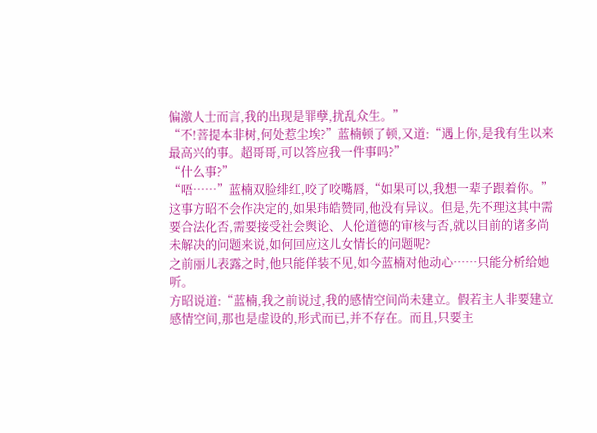偏激人士而言,我的出现是罪孽,扰乱众生。”
“不!菩提本非树,何处惹尘埃?”蓝楠顿了顿,又道:“遇上你,是我有生以来最高兴的事。超哥哥,可以答应我一件事吗?”
“什么事?”
“唔……”蓝楠双脸绯红,咬了咬嘴唇,“如果可以,我想一辈子跟着你。”
这事方昭不会作决定的,如果玮皓赞同,他没有异议。但是,先不理这其中需要合法化否,需要接受社会舆论、人伦道德的审核与否,就以目前的诸多尚未解决的问题来说,如何回应这儿女情长的问题呢?
之前丽儿表露之时,他只能佯装不见,如今蓝楠对他动心……只能分析给她听。
方昭说道:“蓝楠,我之前说过,我的感情空间尚未建立。假若主人非要建立感情空间,那也是虚设的,形式而已,并不存在。而且,只要主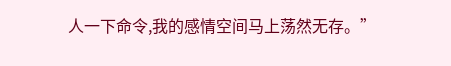人一下命令,我的感情空间马上荡然无存。”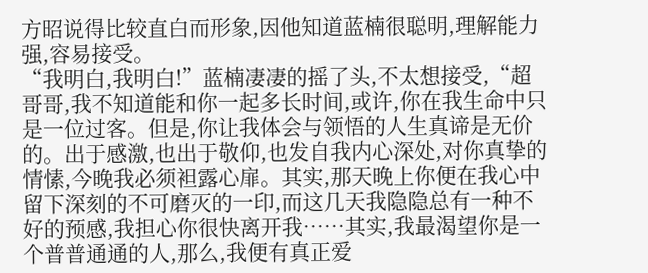方昭说得比较直白而形象,因他知道蓝楠很聪明,理解能力强,容易接受。
“我明白,我明白!”蓝楠凄凄的摇了头,不太想接受,“超哥哥,我不知道能和你一起多长时间,或许,你在我生命中只是一位过客。但是,你让我体会与领悟的人生真谛是无价的。出于感激,也出于敬仰,也发自我内心深处,对你真挚的情愫,今晚我必须袒露心扉。其实,那天晚上你便在我心中留下深刻的不可磨灭的一印,而这几天我隐隐总有一种不好的预感,我担心你很快离开我……其实,我最渴望你是一个普普通通的人,那么,我便有真正爱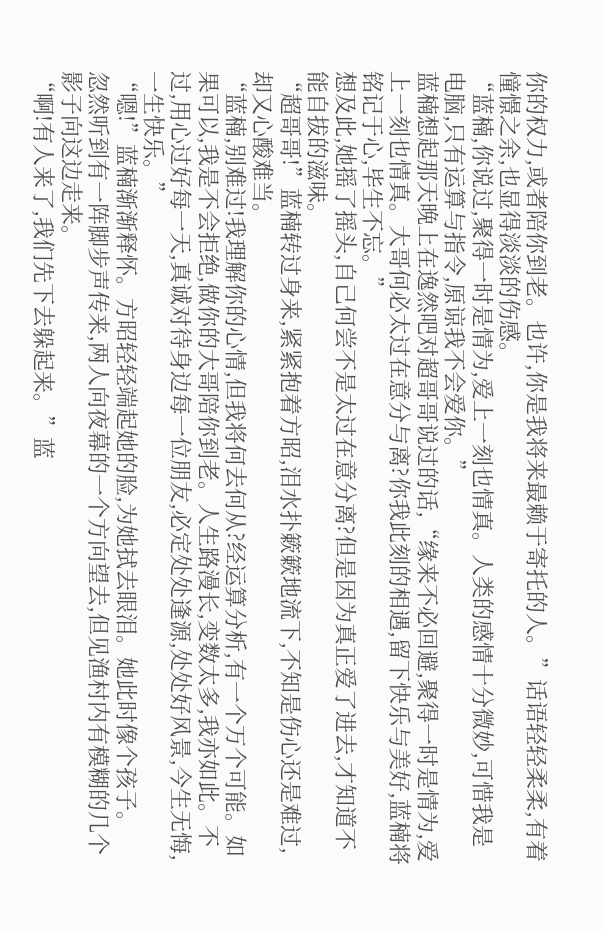你的权力,或者陪你到老。也许,你是我将来最赖于寄托的人。”话语轻轻柔柔,有着憧憬之余,也显得淡淡的伤感。
“蓝楠,你说过,聚得一时是情为,爱上一刻也情真。人类的感情十分微妙,可惜我是电脑,只有运算与指令,原谅我不会爱你。”
蓝楠想起那天晚上在逸然吧对超哥哥说过的话,“缘来不必回避,聚得一时是情为,爱上一刻也情真。大哥何必太过在意分与离?你我此刻的相遇,留下快乐与美好,蓝楠将铭记于心,毕生不忘。”
想及此,她摇了摇头,自己何尝不是太过在意分离?但是因为真正爱了进去,才知道不能自拔的滋味。
“超哥哥!”蓝楠转过身来,紧紧抱着方昭,泪水扑簌簌地流下,不知是伤心还是难过,却又心酸难当。
“蓝楠,别难过!我理解你的心情,但我将何去何从?经运算分析,有一个万个可能。如果可以,我是不会拒绝,做你的大哥陪你到老。人生路漫长,变数太多,我亦如此。不过,用心过好每一天,真诚对待身边每一位朋友,必定处处逢源,处处好风景,今生无悔,一生快乐。”
“嗯!”蓝楠渐渐释怀。方昭轻轻端起她的脸,为她拭去眼泪。她此时像个孩子。
忽然听到有一阵脚步声传来,两人向夜幕的一个方向望去,但见渔村内有模糊的几个影子向这边走来。
“啊!有人来了,我们先下去躲起来。”蓝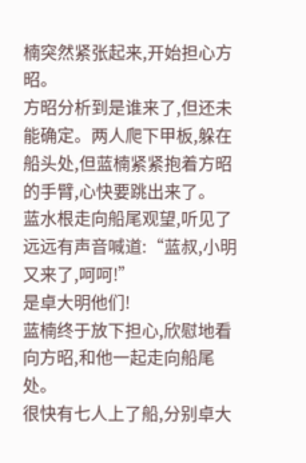楠突然紧张起来,开始担心方昭。
方昭分析到是谁来了,但还未能确定。两人爬下甲板,躲在船头处,但蓝楠紧紧抱着方昭的手臂,心快要跳出来了。
蓝水根走向船尾观望,听见了远远有声音喊道:“蓝叔,小明又来了,呵呵!”
是卓大明他们!
蓝楠终于放下担心,欣慰地看向方昭,和他一起走向船尾处。
很快有七人上了船,分别卓大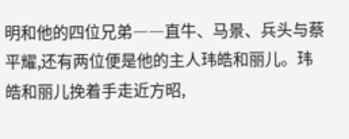明和他的四位兄弟――直牛、马景、兵头与蔡平耀,还有两位便是他的主人玮皓和丽儿。玮皓和丽儿挽着手走近方昭,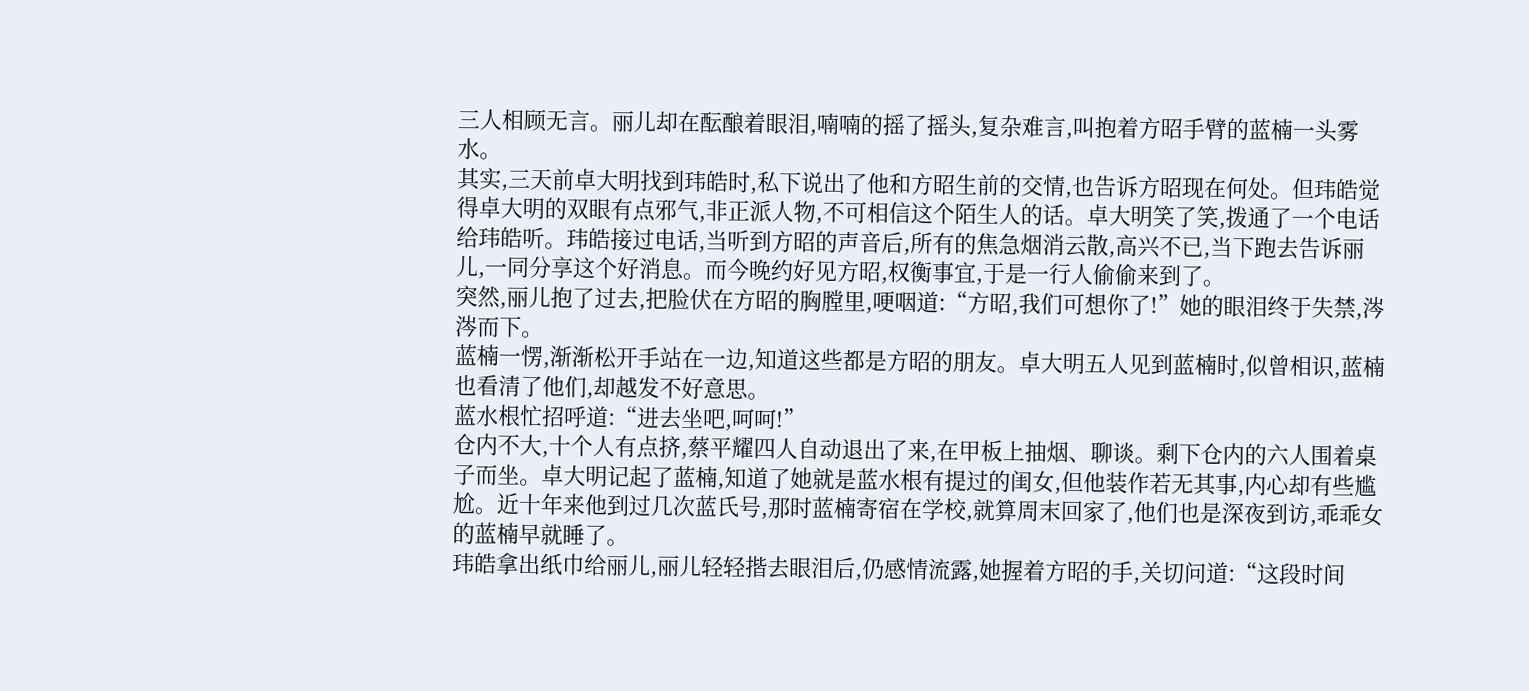三人相顾无言。丽儿却在酝酿着眼泪,喃喃的摇了摇头,复杂难言,叫抱着方昭手臂的蓝楠一头雾水。
其实,三天前卓大明找到玮皓时,私下说出了他和方昭生前的交情,也告诉方昭现在何处。但玮皓觉得卓大明的双眼有点邪气,非正派人物,不可相信这个陌生人的话。卓大明笑了笑,拨通了一个电话给玮皓听。玮皓接过电话,当听到方昭的声音后,所有的焦急烟消云散,高兴不已,当下跑去告诉丽儿,一同分享这个好消息。而今晚约好见方昭,权衡事宜,于是一行人偷偷来到了。
突然,丽儿抱了过去,把脸伏在方昭的胸膛里,哽咽道:“方昭,我们可想你了!”她的眼泪终于失禁,涔涔而下。
蓝楠一愣,渐渐松开手站在一边,知道这些都是方昭的朋友。卓大明五人见到蓝楠时,似曾相识,蓝楠也看清了他们,却越发不好意思。
蓝水根忙招呼道:“进去坐吧,呵呵!”
仓内不大,十个人有点挤,蔡平耀四人自动退出了来,在甲板上抽烟、聊谈。剩下仓内的六人围着桌子而坐。卓大明记起了蓝楠,知道了她就是蓝水根有提过的闺女,但他装作若无其事,内心却有些尴尬。近十年来他到过几次蓝氏号,那时蓝楠寄宿在学校,就算周末回家了,他们也是深夜到访,乖乖女的蓝楠早就睡了。
玮皓拿出纸巾给丽儿,丽儿轻轻揩去眼泪后,仍感情流露,她握着方昭的手,关切问道:“这段时间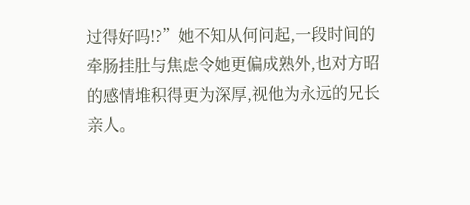过得好吗!?”她不知从何问起,一段时间的牵肠挂肚与焦虑令她更偏成熟外,也对方昭的感情堆积得更为深厚,视他为永远的兄长亲人。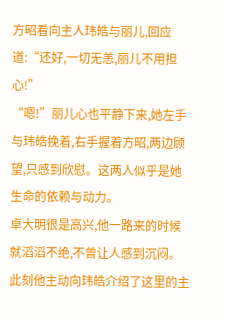方昭看向主人玮皓与丽儿,回应道:“还好,一切无恙,丽儿不用担心!”
“嗯!”丽儿心也平静下来,她左手与玮皓挽着,右手握着方昭,两边顾望,只感到欣慰。这两人似乎是她生命的依赖与动力。
卓大明很是高兴,他一路来的时候就滔滔不绝,不曾让人感到沉闷。此刻他主动向玮皓介绍了这里的主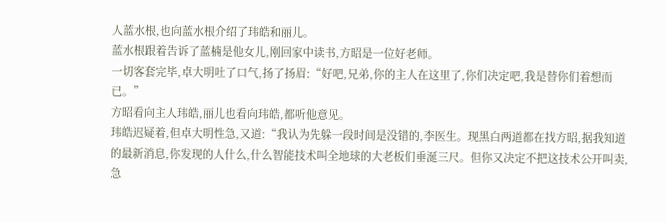人蓝水根,也向蓝水根介绍了玮皓和丽儿。
蓝水根跟着告诉了蓝楠是他女儿,刚回家中读书,方昭是一位好老师。
一切客套完毕,卓大明吐了口气,扬了扬眉:“好吧,兄弟,你的主人在这里了,你们决定吧,我是替你们着想而已。”
方昭看向主人玮皓,丽儿也看向玮皓,都听他意见。
玮皓迟疑着,但卓大明性急,又道:“我认为先躲一段时间是没错的,李医生。现黑白两道都在找方昭,据我知道的最新消息,你发现的人什么,什么智能技术叫全地球的大老板们垂涎三尺。但你又决定不把这技术公开叫卖,急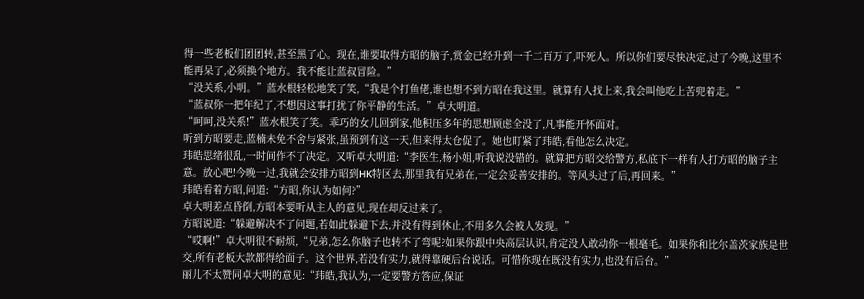得一些老板们团团转,甚至黑了心。现在,谁要取得方昭的脑子,赏金已经升到一千二百万了,吓死人。所以你们要尽快决定,过了今晚,这里不能再呆了,必须换个地方。我不能让蓝叔冒险。”
“没关系,小明。”蓝水根轻松地笑了笑,“我是个打鱼佬,谁也想不到方昭在我这里。就算有人找上来,我会叫他吃上苦兜着走。”
“蓝叔你一把年纪了,不想因这事打扰了你平静的生活。”卓大明道。
“呵呵,没关系!”蓝水根笑了笑。乖巧的女儿回到家,他积压多年的思想顾虑全没了,凡事能开怀面对。
听到方昭要走,蓝楠未免不舍与紧张,虽预到有这一天,但来得太仓促了。她也盯紧了玮皓,看他怎么决定。
玮皓思绪很乱,一时间作不了决定。又听卓大明道:“李医生,杨小姐,听我说没错的。就算把方昭交给警方,私底下一样有人打方昭的脑子主意。放心吧!今晚一过,我就会安排方昭到HK特区去,那里我有兄弟在,一定会妥善安排的。等风头过了后,再回来。”
玮皓看着方昭,问道:“方昭,你认为如何?”
卓大明差点昏倒,方昭本要听从主人的意见,现在却反过来了。
方昭说道:“躲避解决不了问题,若如此躲避下去,并没有得到休止,不用多久会被人发现。”
“哎啊!”卓大明很不耐烦,“兄弟,怎么你脑子也转不了弯呢?如果你跟中央高层认识,肯定没人敢动你一根毫毛。如果你和比尔盖茨家族是世交,所有老板大款都得给面子。这个世界,若没有实力,就得靠硬后台说话。可惜你现在既没有实力,也没有后台。”
丽儿不太赞同卓大明的意见:“玮皓,我认为,一定要警方答应,保证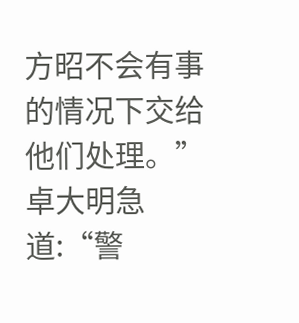方昭不会有事的情况下交给他们处理。”
卓大明急道:“警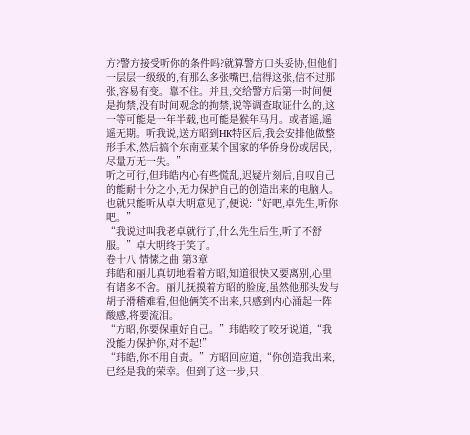方?警方接受听你的条件吗?就算警方口头妥协,但他们一层层一级级的,有那么多张嘴巴,信得这张,信不过那张,容易有变。靠不住。并且,交给警方后第一时间便是拘禁,没有时间观念的拘禁,说等调查取证什么的,这一等可能是一年半载,也可能是猴年马月。或者遥,遥遥无期。听我说,送方昭到HK特区后,我会安排他做整形手术,然后搞个东南亚某个国家的华侨身份或居民,尽量万无一失。”
听之可行,但玮皓内心有些慌乱,迟疑片刻后,自叹自己的能耐十分之小,无力保护自己的创造出来的电脑人。也就只能听从卓大明意见了,便说:“好吧,卓先生,听你吧。”
“我说过叫我老卓就行了,什么先生后生,听了不舒服。”卓大明终于笑了。
卷十八 情愫之曲 第3章
玮皓和丽儿真切地看着方昭,知道很快又要离别,心里有诸多不舍。丽儿抚摸着方昭的脸庞,虽然他那头发与胡子滑稽难看,但他俩笑不出来,只感到内心涌起一阵酸感,将要流泪。
“方昭,你要保重好自己。”玮皓咬了咬牙说道,“我没能力保护你,对不起!”
“玮皓,你不用自责。”方昭回应道,“你创造我出来,已经是我的荣幸。但到了这一步,只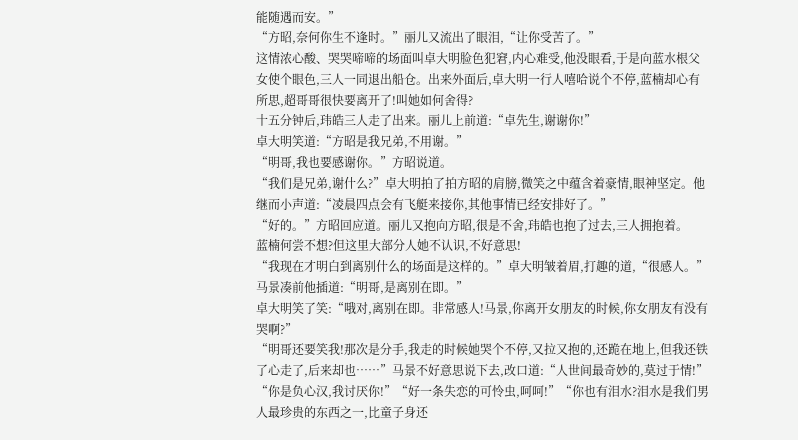能随遇而安。”
“方昭,奈何你生不逢时。”丽儿又流出了眼泪,“让你受苦了。”
这情浓心酸、哭哭啼啼的场面叫卓大明脸色犯窘,内心难受,他没眼看,于是向蓝水根父女使个眼色,三人一同退出船仓。出来外面后,卓大明一行人嘻哈说个不停,蓝楠却心有所思,超哥哥很快要离开了!叫她如何舍得?
十五分钟后,玮皓三人走了出来。丽儿上前道:“卓先生,谢谢你!”
卓大明笑道:“方昭是我兄弟,不用谢。”
“明哥,我也要感谢你。”方昭说道。
“我们是兄弟,谢什么?”卓大明拍了拍方昭的肩膀,微笑之中蕴含着豪情,眼神坚定。他继而小声道:“凌晨四点会有飞艇来接你,其他事情已经安排好了。”
“好的。”方昭回应道。丽儿又抱向方昭,很是不舍,玮皓也抱了过去,三人拥抱着。
蓝楠何尝不想?但这里大部分人她不认识,不好意思!
“我现在才明白到离别什么的场面是这样的。”卓大明皱着眉,打趣的道,“很感人。”
马景凑前他插道:“明哥,是离别在即。”
卓大明笑了笑:“哦对,离别在即。非常感人!马景,你离开女朋友的时候,你女朋友有没有哭啊?”
“明哥还要笑我!那次是分手,我走的时候她哭个不停,又拉又抱的,还跪在地上,但我还铁了心走了,后来却也……”马景不好意思说下去,改口道:“人世间最奇妙的,莫过于情!”
“你是负心汉,我讨厌你!”“好一条失恋的可怜虫,呵呵!”“你也有泪水?泪水是我们男人最珍贵的东西之一,比童子身还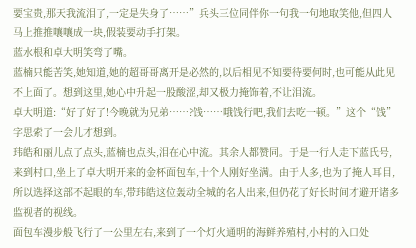要宝贵,那天我流泪了,一定是失身了……”兵头三位同伴你一句我一句地取笑他,但四人马上推推嚷嚷成一块,假装要动手打架。
蓝水根和卓大明笑弯了嘴。
蓝楠只能苦笑,她知道,她的超哥哥离开是必然的,以后相见不知要待要何时,也可能从此见不上面了。想到这里,她心中升起一股酸涩,却又极力掩饰着,不让泪流。
卓大明道:“好了好了!今晚就为兄弟……?饯……哦饯行吧,我们去吃一顿。”这个“饯”字思索了一会儿才想到。
玮皓和丽儿点了点头,蓝楠也点头,泪在心中流。其余人都赞同。于是一行人走下蓝氏号,来到村口,坐上了卓大明开来的金杯面包车,十个人刚好坐满。由于人多,也为了掩人耳目,所以选择这部不起眼的车,带玮皓这位轰动全城的名人出来,但仍花了好长时间才避开诸多监视者的视线。
面包车漫步般飞行了一公里左右,来到了一个灯火通明的海鲜养殖村,小村的入口处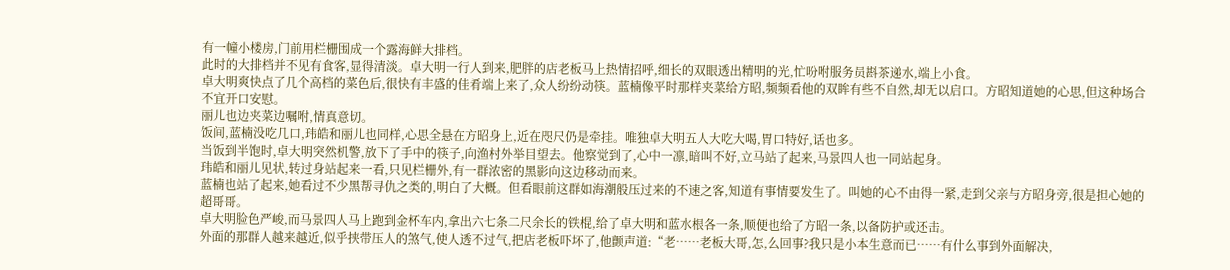有一幢小楼房,门前用栏栅围成一个露海鲜大排档。
此时的大排档并不见有食客,显得清淡。卓大明一行人到来,肥胖的店老板马上热情招呼,细长的双眼透出精明的光,忙吩咐服务员斟茶递水,端上小食。
卓大明爽快点了几个高档的菜色后,很快有丰盛的佳肴端上来了,众人纷纷动筷。蓝楠像平时那样夹菜给方昭,频频看他的双眸有些不自然,却无以启口。方昭知道她的心思,但这种场合不宜开口安慰。
丽儿也边夹菜边嘱咐,情真意切。
饭间,蓝楠没吃几口,玮皓和丽儿也同样,心思全悬在方昭身上,近在咫尺仍是牵挂。唯独卓大明五人大吃大喝,胃口特好,话也多。
当饭到半饱时,卓大明突然机警,放下了手中的筷子,向渔村外举目望去。他察觉到了,心中一凛,暗叫不好,立马站了起来,马景四人也一同站起身。
玮皓和丽儿见状,转过身站起来一看,只见栏栅外,有一群浓密的黑影向这边移动而来。
蓝楠也站了起来,她看过不少黑帮寻仇之类的,明白了大概。但看眼前这群如海潮般压过来的不速之客,知道有事情要发生了。叫她的心不由得一紧,走到父亲与方昭身旁,很是担心她的超哥哥。
卓大明脸色严峻,而马景四人马上跑到金杯车内,拿出六七条二尺余长的铁棍,给了卓大明和蓝水根各一条,顺便也给了方昭一条,以备防护或还击。
外面的那群人越来越近,似乎挟带压人的煞气,使人透不过气,把店老板吓坏了,他颤声道:“老……老板大哥,怎,么回事?我只是小本生意而已……有什么事到外面解决,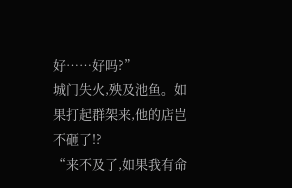好……好吗?”
城门失火,殃及池鱼。如果打起群架来,他的店岂不砸了!?
“来不及了,如果我有命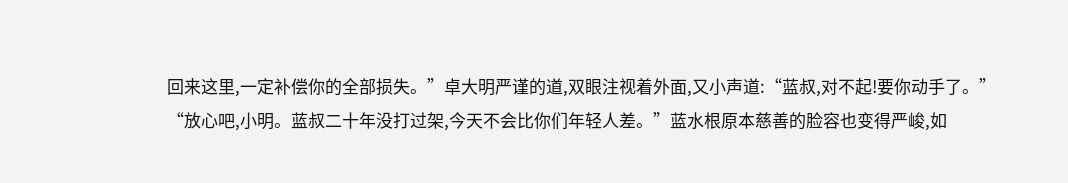回来这里,一定补偿你的全部损失。”卓大明严谨的道,双眼注视着外面,又小声道:“蓝叔,对不起!要你动手了。”
“放心吧,小明。蓝叔二十年没打过架,今天不会比你们年轻人差。”蓝水根原本慈善的脸容也变得严峻,如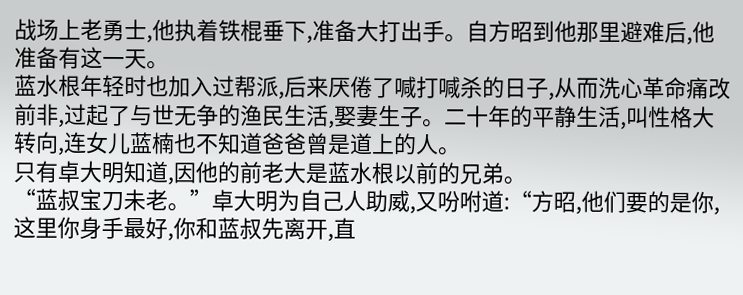战场上老勇士,他执着铁棍垂下,准备大打出手。自方昭到他那里避难后,他准备有这一天。
蓝水根年轻时也加入过帮派,后来厌倦了喊打喊杀的日子,从而洗心革命痛改前非,过起了与世无争的渔民生活,娶妻生子。二十年的平静生活,叫性格大转向,连女儿蓝楠也不知道爸爸曾是道上的人。
只有卓大明知道,因他的前老大是蓝水根以前的兄弟。
“蓝叔宝刀未老。”卓大明为自己人助威,又吩咐道:“方昭,他们要的是你,这里你身手最好,你和蓝叔先离开,直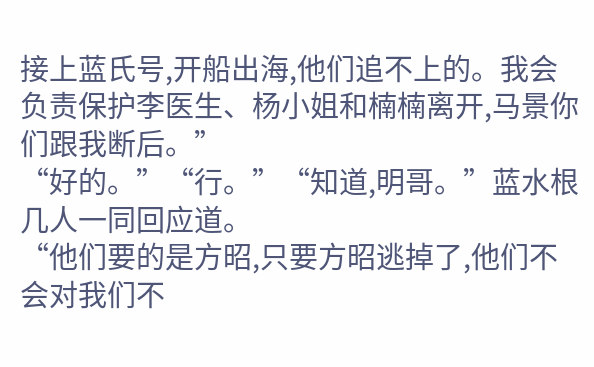接上蓝氏号,开船出海,他们追不上的。我会负责保护李医生、杨小姐和楠楠离开,马景你们跟我断后。”
“好的。”“行。”“知道,明哥。”蓝水根几人一同回应道。
“他们要的是方昭,只要方昭逃掉了,他们不会对我们不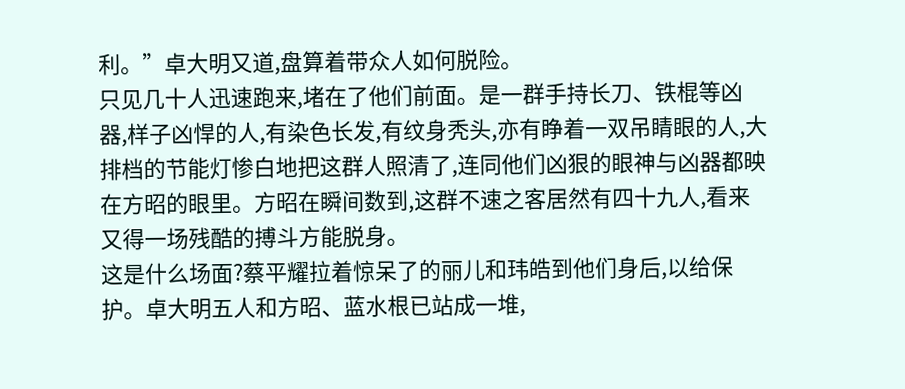利。”卓大明又道,盘算着带众人如何脱险。
只见几十人迅速跑来,堵在了他们前面。是一群手持长刀、铁棍等凶器,样子凶悍的人,有染色长发,有纹身秃头,亦有睁着一双吊睛眼的人,大排档的节能灯惨白地把这群人照清了,连同他们凶狠的眼神与凶器都映在方昭的眼里。方昭在瞬间数到,这群不速之客居然有四十九人,看来又得一场残酷的搏斗方能脱身。
这是什么场面?蔡平耀拉着惊呆了的丽儿和玮皓到他们身后,以给保护。卓大明五人和方昭、蓝水根已站成一堆,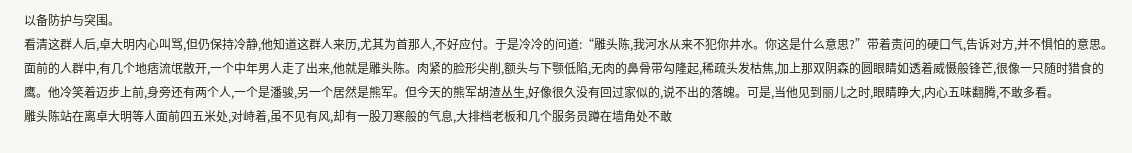以备防护与突围。
看清这群人后,卓大明内心叫骂,但仍保持冷静,他知道这群人来历,尤其为首那人,不好应付。于是冷冷的问道:“雕头陈,我河水从来不犯你井水。你这是什么意思?”带着责问的硬口气,告诉对方,并不惧怕的意思。
面前的人群中,有几个地痞流氓散开,一个中年男人走了出来,他就是雕头陈。肉紧的脸形尖削,额头与下颚低陷,无肉的鼻骨带勾隆起,稀疏头发枯焦,加上那双阴森的圆眼睛如透着威慑般锋芒,很像一只随时猎食的鹰。他冷笑着迈步上前,身旁还有两个人,一个是潘骏,另一个居然是熊军。但今天的熊军胡渣丛生,好像很久没有回过家似的,说不出的落魄。可是,当他见到丽儿之时,眼睛睁大,内心五味翻腾,不敢多看。
雕头陈站在离卓大明等人面前四五米处,对峙着,虽不见有风,却有一股刀寒般的气息,大排档老板和几个服务员蹲在墙角处不敢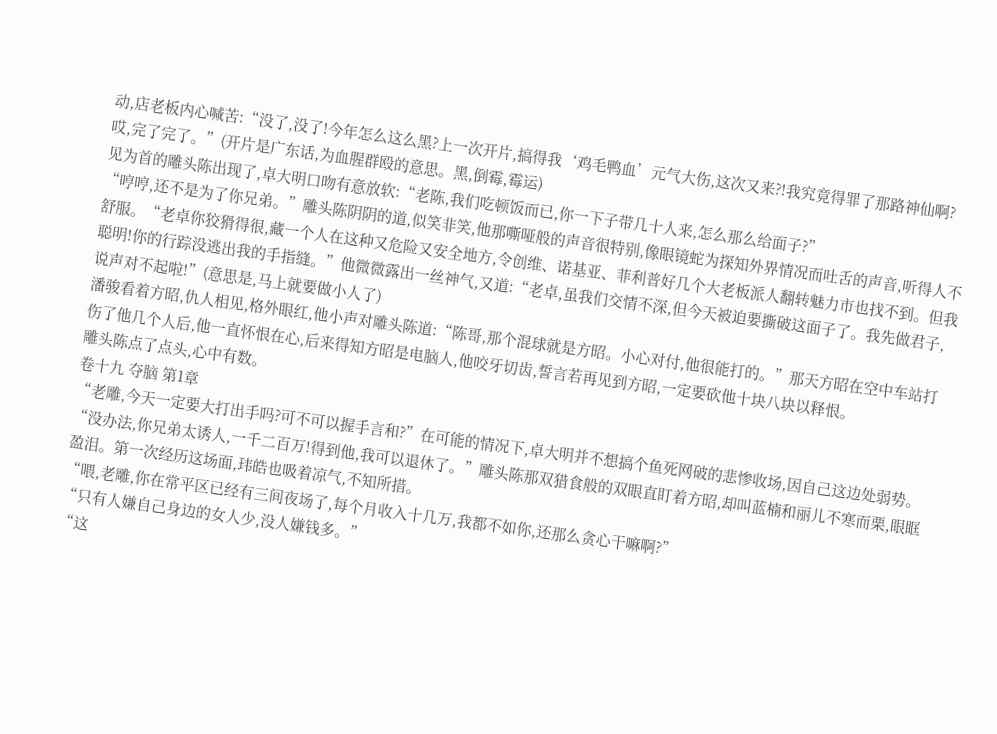动,店老板内心喊苦:“没了,没了!今年怎么这么黑?上一次开片,搞得我‘鸡毛鸭血’元气大伤,这次又来?!我究竟得罪了那路神仙啊?哎,完了完了。”(开片是广东话,为血腥群殴的意思。黑,倒霉,霉运)
见为首的雕头陈出现了,卓大明口吻有意放软:“老陈,我们吃顿饭而已,你一下子带几十人来,怎么那么给面子?”
“哼哼,还不是为了你兄弟。”雕头陈阴阴的道,似笑非笑,他那嘶哑般的声音很特别,像眼镜蛇为探知外界情况而吐舌的声音,听得人不舒服。“老卓你狡猾得很,藏一个人在这种又危险又安全地方,令创维、诺基亚、菲利普好几个大老板派人翻转魅力市也找不到。但我聪明!你的行踪没逃出我的手指缝。”他微微露出一丝神气,又道:“老卓,虽我们交情不深,但今天被迫要撕破这面子了。我先做君子,说声对不起啦!”(意思是,马上就要做小人了)
潘骏看着方昭,仇人相见,格外眼红,他小声对雕头陈道:“陈哥,那个混球就是方昭。小心对付,他很能打的。”那天方昭在空中车站打伤了他几个人后,他一直怀恨在心,后来得知方昭是电脑人,他咬牙切齿,誓言若再见到方昭,一定要砍他十块八块以释恨。
雕头陈点了点头,心中有数。
卷十九 夺脑 第1章
“老雕,今天一定要大打出手吗?可不可以握手言和?”在可能的情况下,卓大明并不想搞个鱼死网破的悲惨收场,因自己这边处弱势。
“没办法,你兄弟太诱人,一千二百万!得到他,我可以退休了。”雕头陈那双猎食般的双眼直盯着方昭,却叫蓝楠和丽儿不寒而栗,眼眶盈泪。第一次经历这场面,玮皓也吸着凉气,不知所措。
“喂,老雕,你在常平区已经有三间夜场了,每个月收入十几万,我都不如你,还那么贪心干嘛啊?”
“只有人嫌自己身边的女人少,没人嫌钱多。”
“这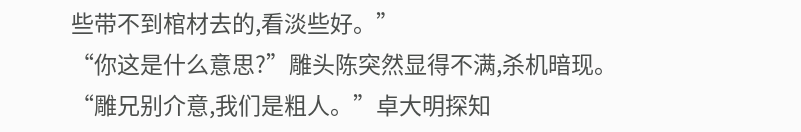些带不到棺材去的,看淡些好。”
“你这是什么意思?”雕头陈突然显得不满,杀机暗现。
“雕兄别介意,我们是粗人。”卓大明探知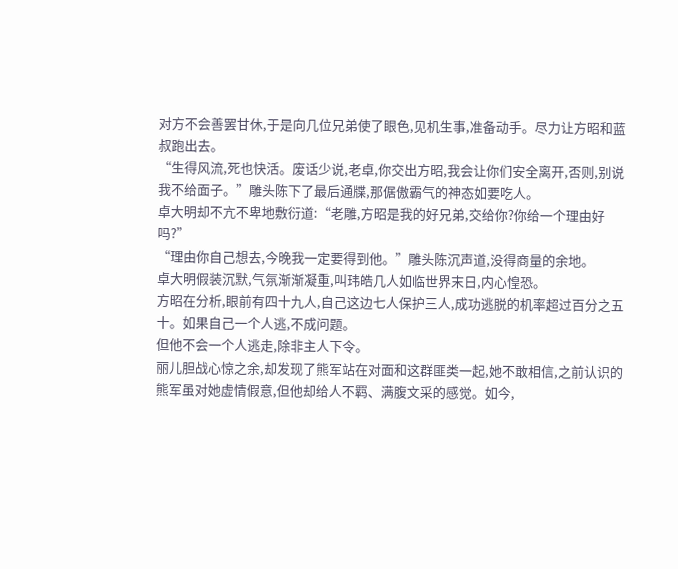对方不会善罢甘休,于是向几位兄弟使了眼色,见机生事,准备动手。尽力让方昭和蓝叔跑出去。
“生得风流,死也快活。废话少说,老卓,你交出方昭,我会让你们安全离开,否则,别说我不给面子。”雕头陈下了最后通牒,那倨傲霸气的神态如要吃人。
卓大明却不亢不卑地敷衍道:“老雕,方昭是我的好兄弟,交给你?你给一个理由好吗?”
“理由你自己想去,今晚我一定要得到他。”雕头陈沉声道,没得商量的余地。
卓大明假装沉默,气氛渐渐凝重,叫玮皓几人如临世界末日,内心惶恐。
方昭在分析,眼前有四十九人,自己这边七人保护三人,成功逃脱的机率超过百分之五十。如果自己一个人逃,不成问题。
但他不会一个人逃走,除非主人下令。
丽儿胆战心惊之余,却发现了熊军站在对面和这群匪类一起,她不敢相信,之前认识的熊军虽对她虚情假意,但他却给人不羁、满腹文采的感觉。如今,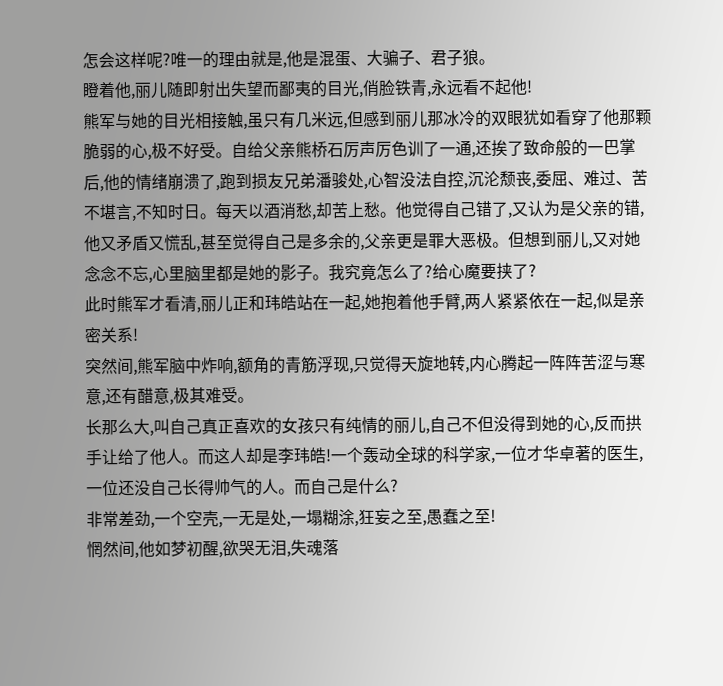怎会这样呢?唯一的理由就是,他是混蛋、大骗子、君子狼。
瞪着他,丽儿随即射出失望而鄙夷的目光,俏脸铁青,永远看不起他!
熊军与她的目光相接触,虽只有几米远,但感到丽儿那冰冷的双眼犹如看穿了他那颗脆弱的心,极不好受。自给父亲熊桥石厉声厉色训了一通,还挨了致命般的一巴掌后,他的情绪崩溃了,跑到损友兄弟潘骏处,心智没法自控,沉沦颓丧,委屈、难过、苦不堪言,不知时日。每天以酒消愁,却苦上愁。他觉得自己错了,又认为是父亲的错,他又矛盾又慌乱,甚至觉得自己是多余的,父亲更是罪大恶极。但想到丽儿,又对她念念不忘,心里脑里都是她的影子。我究竟怎么了?给心魔要挟了?
此时熊军才看清,丽儿正和玮皓站在一起,她抱着他手臂,两人紧紧依在一起,似是亲密关系!
突然间,熊军脑中炸响,额角的青筋浮现,只觉得天旋地转,内心腾起一阵阵苦涩与寒意,还有醋意,极其难受。
长那么大,叫自己真正喜欢的女孩只有纯情的丽儿,自己不但没得到她的心,反而拱手让给了他人。而这人却是李玮皓!一个轰动全球的科学家,一位才华卓著的医生,一位还没自己长得帅气的人。而自己是什么?
非常差劲,一个空壳,一无是处,一塌糊涂,狂妄之至,愚蠢之至!
惘然间,他如梦初醒,欲哭无泪,失魂落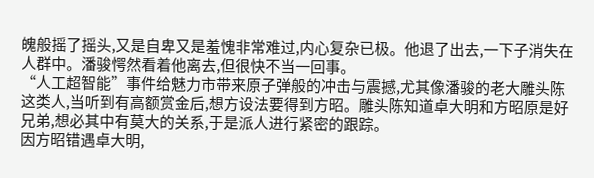魄般摇了摇头,又是自卑又是羞愧非常难过,内心复杂已极。他退了出去,一下子消失在人群中。潘骏愕然看着他离去,但很快不当一回事。
“人工超智能”事件给魅力市带来原子弹般的冲击与震撼,尤其像潘骏的老大雕头陈这类人,当听到有高额赏金后,想方设法要得到方昭。雕头陈知道卓大明和方昭原是好兄弟,想必其中有莫大的关系,于是派人进行紧密的跟踪。
因方昭错遇卓大明,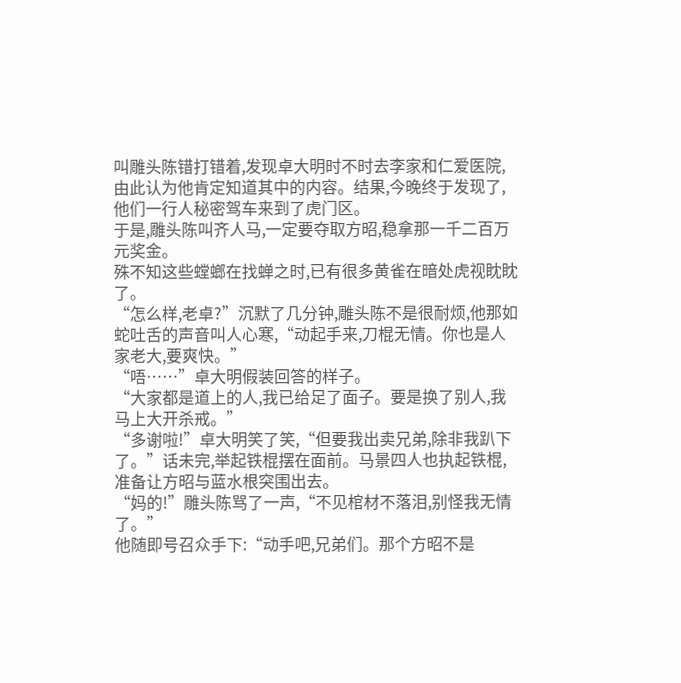叫雕头陈错打错着,发现卓大明时不时去李家和仁爱医院,由此认为他肯定知道其中的内容。结果,今晚终于发现了,他们一行人秘密驾车来到了虎门区。
于是,雕头陈叫齐人马,一定要夺取方昭,稳拿那一千二百万元奖金。
殊不知这些螳螂在找蝉之时,已有很多黄雀在暗处虎视眈眈了。
“怎么样,老卓?”沉默了几分钟,雕头陈不是很耐烦,他那如蛇吐舌的声音叫人心寒,“动起手来,刀棍无情。你也是人家老大,要爽快。”
“唔……”卓大明假装回答的样子。
“大家都是道上的人,我已给足了面子。要是换了别人,我马上大开杀戒。”
“多谢啦!”卓大明笑了笑,“但要我出卖兄弟,除非我趴下了。”话未完,举起铁棍摆在面前。马景四人也执起铁棍,准备让方昭与蓝水根突围出去。
“妈的!”雕头陈骂了一声,“不见棺材不落泪,别怪我无情了。”
他随即号召众手下:“动手吧,兄弟们。那个方昭不是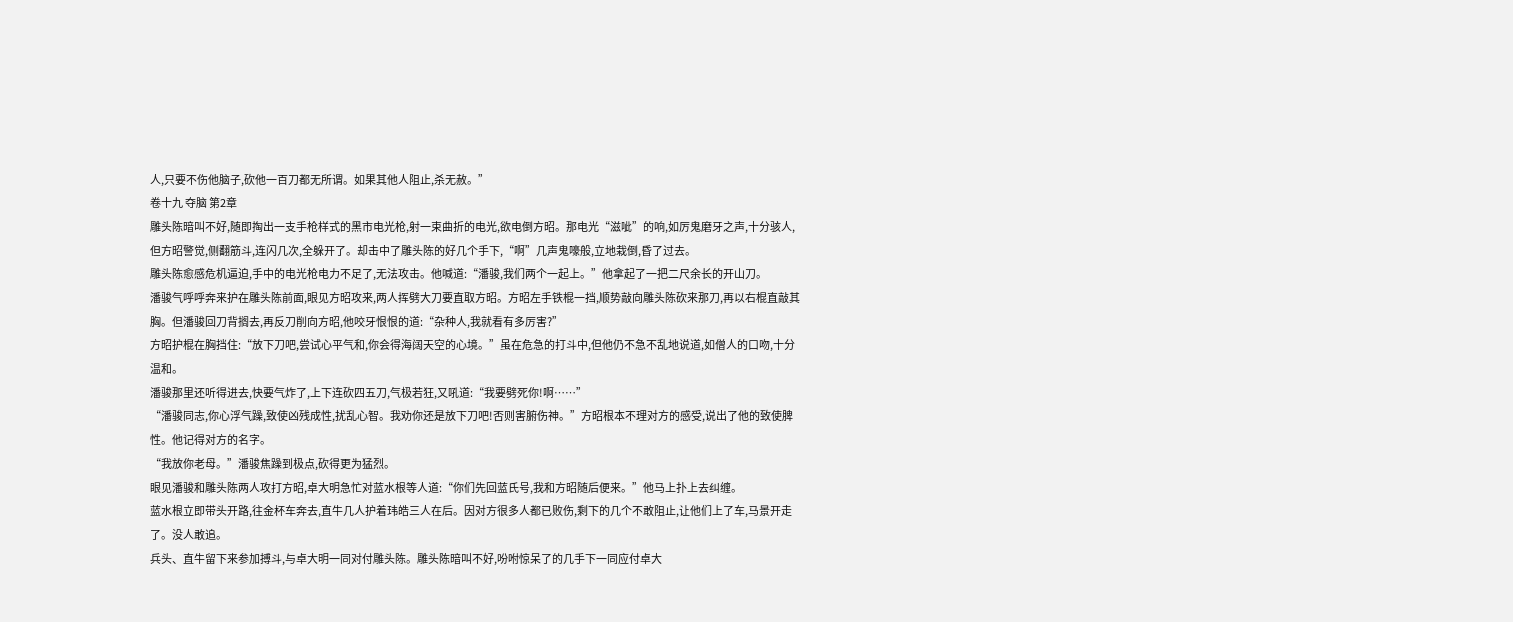人,只要不伤他脑子,砍他一百刀都无所谓。如果其他人阻止,杀无赦。”
卷十九 夺脑 第2章
雕头陈暗叫不好,随即掏出一支手枪样式的黑市电光枪,射一束曲折的电光,欲电倒方昭。那电光“滋呲”的响,如厉鬼磨牙之声,十分骇人,但方昭警觉,侧翻筋斗,连闪几次,全躲开了。却击中了雕头陈的好几个手下,“啊”几声鬼嚎般,立地栽倒,昏了过去。
雕头陈愈感危机逼迫,手中的电光枪电力不足了,无法攻击。他喊道:“潘骏,我们两个一起上。”他拿起了一把二尺余长的开山刀。
潘骏气呼呼奔来护在雕头陈前面,眼见方昭攻来,两人挥劈大刀要直取方昭。方昭左手铁棍一挡,顺势敲向雕头陈砍来那刀,再以右棍直敲其胸。但潘骏回刀背搁去,再反刀削向方昭,他咬牙恨恨的道:“杂种人,我就看有多厉害?”
方昭护棍在胸挡住:“放下刀吧,尝试心平气和,你会得海阔天空的心境。”虽在危急的打斗中,但他仍不急不乱地说道,如僧人的口吻,十分温和。
潘骏那里还听得进去,快要气炸了,上下连砍四五刀,气极若狂,又吼道:“我要劈死你!啊……”
“潘骏同志,你心浮气躁,致使凶残成性,扰乱心智。我劝你还是放下刀吧!否则害腑伤神。”方昭根本不理对方的感受,说出了他的致使脾性。他记得对方的名字。
“我放你老母。”潘骏焦躁到极点,砍得更为猛烈。
眼见潘骏和雕头陈两人攻打方昭,卓大明急忙对蓝水根等人道:“你们先回蓝氏号,我和方昭随后便来。”他马上扑上去纠缠。
蓝水根立即带头开路,往金杯车奔去,直牛几人护着玮皓三人在后。因对方很多人都已败伤,剩下的几个不敢阻止,让他们上了车,马景开走了。没人敢追。
兵头、直牛留下来参加搏斗,与卓大明一同对付雕头陈。雕头陈暗叫不好,吩咐惊呆了的几手下一同应付卓大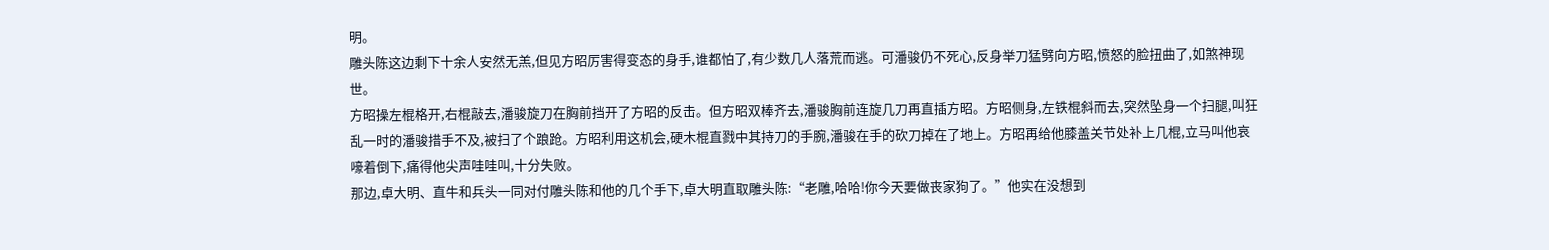明。
雕头陈这边剩下十余人安然无羔,但见方昭厉害得变态的身手,谁都怕了,有少数几人落荒而逃。可潘骏仍不死心,反身举刀猛劈向方昭,愤怒的脸扭曲了,如煞神现世。
方昭操左棍格开,右棍敲去,潘骏旋刀在胸前挡开了方昭的反击。但方昭双棒齐去,潘骏胸前连旋几刀再直插方昭。方昭侧身,左铁棍斜而去,突然坠身一个扫腿,叫狂乱一时的潘骏措手不及,被扫了个踉跄。方昭利用这机会,硬木棍直戮中其持刀的手腕,潘骏在手的砍刀掉在了地上。方昭再给他膝盖关节处补上几棍,立马叫他哀嚎着倒下,痛得他尖声哇哇叫,十分失败。
那边,卓大明、直牛和兵头一同对付雕头陈和他的几个手下,卓大明直取雕头陈:“老雕,哈哈!你今天要做丧家狗了。”他实在没想到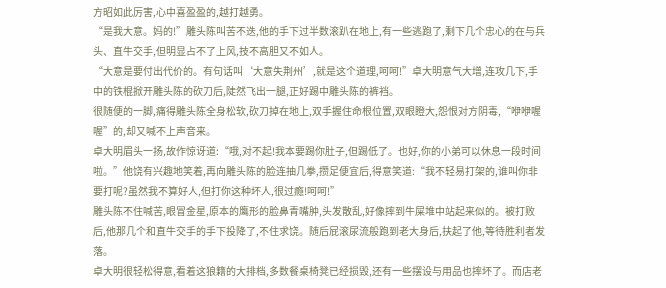方昭如此厉害,心中喜盈盈的,越打越勇。
“是我大意。妈的!”雕头陈叫苦不迭,他的手下过半数滚趴在地上,有一些逃跑了,剩下几个忠心的在与兵头、直牛交手,但明显占不了上风,技不高胆又不如人。
“大意是要付出代价的。有句话叫‘大意失荆州’,就是这个道理,呵呵!”卓大明意气大增,连攻几下,手中的铁棍掀开雕头陈的砍刀后,陡然飞出一腿,正好踢中雕头陈的裤裆。
很随便的一脚,痛得雕头陈全身松软,砍刀掉在地上,双手握住命根位置,双眼瞪大,怨恨对方阴毒,“咿咿喔喔”的,却又喊不上声音来。
卓大明眉头一扬,故作惊讶道:“哦,对不起!我本要踢你肚子,但踢低了。也好,你的小弟可以休息一段时间啦。”他饶有兴趣地笑着,再向雕头陈的脸连抽几拳,攒足便宜后,得意笑道:“我不轻易打架的,谁叫你非要打呢?虽然我不算好人,但打你这种坏人,很过瘾!呵呵!”
雕头陈不住喊苦,眼冒金星,原本的鹰形的脸鼻青嘴肿,头发散乱,好像摔到牛屎堆中站起来似的。被打败后,他那几个和直牛交手的手下投降了,不住求饶。随后屁滚尿流般跑到老大身后,扶起了他,等待胜利者发落。
卓大明很轻松得意,看着这狼籍的大排档,多数餐桌椅凳已经损毁,还有一些摆设与用品也摔坏了。而店老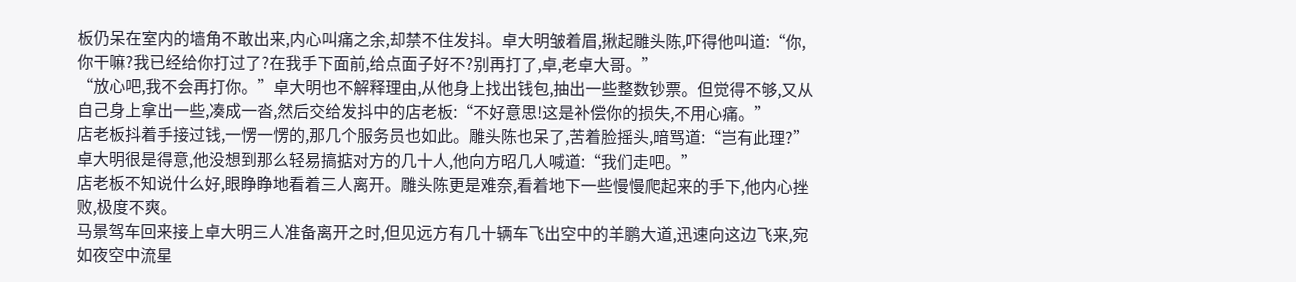板仍呆在室内的墙角不敢出来,内心叫痛之余,却禁不住发抖。卓大明皱着眉,揪起雕头陈,吓得他叫道:“你,你干嘛?我已经给你打过了?在我手下面前,给点面子好不?别再打了,卓,老卓大哥。”
“放心吧,我不会再打你。”卓大明也不解释理由,从他身上找出钱包,抽出一些整数钞票。但觉得不够,又从自己身上拿出一些,凑成一沓,然后交给发抖中的店老板:“不好意思!这是补偿你的损失,不用心痛。”
店老板抖着手接过钱,一愣一愣的,那几个服务员也如此。雕头陈也呆了,苦着脸摇头,暗骂道:“岂有此理?”
卓大明很是得意,他没想到那么轻易搞掂对方的几十人,他向方昭几人喊道:“我们走吧。”
店老板不知说什么好,眼睁睁地看着三人离开。雕头陈更是难奈,看着地下一些慢慢爬起来的手下,他内心挫败,极度不爽。
马景驾车回来接上卓大明三人准备离开之时,但见远方有几十辆车飞出空中的羊鹏大道,迅速向这边飞来,宛如夜空中流星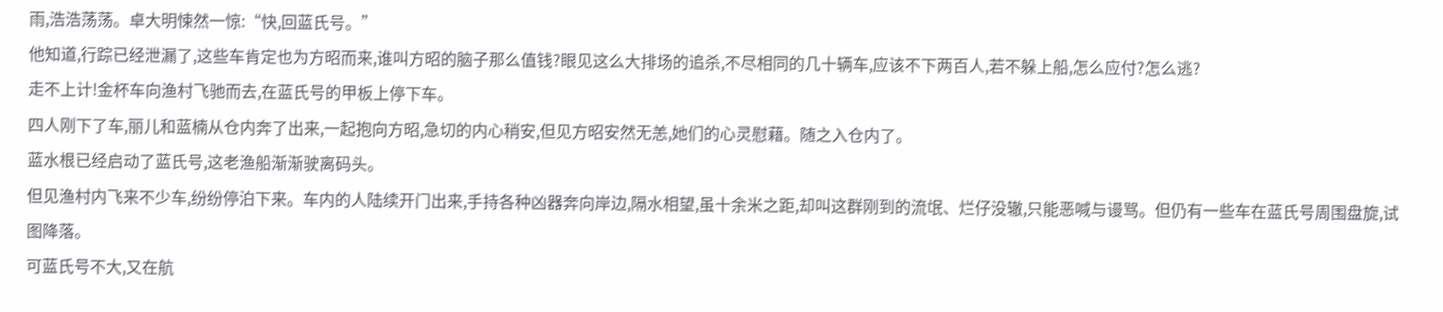雨,浩浩荡荡。卓大明悚然一惊:“快,回蓝氏号。”
他知道,行踪已经泄漏了,这些车肯定也为方昭而来,谁叫方昭的脑子那么值钱?眼见这么大排场的追杀,不尽相同的几十辆车,应该不下两百人,若不躲上船,怎么应付?怎么逃?
走不上计!金杯车向渔村飞驰而去,在蓝氏号的甲板上停下车。
四人刚下了车,丽儿和蓝楠从仓内奔了出来,一起抱向方昭,急切的内心稍安,但见方昭安然无恙,她们的心灵慰藉。随之入仓内了。
蓝水根已经启动了蓝氏号,这老渔船渐渐驶离码头。
但见渔村内飞来不少车,纷纷停泊下来。车内的人陆续开门出来,手持各种凶器奔向岸边,隔水相望,虽十余米之距,却叫这群刚到的流氓、烂仔没辙,只能恶喊与谩骂。但仍有一些车在蓝氏号周围盘旋,试图降落。
可蓝氏号不大,又在航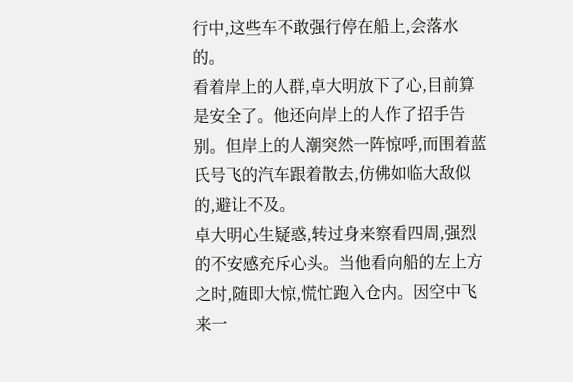行中,这些车不敢强行停在船上,会落水的。
看着岸上的人群,卓大明放下了心,目前算是安全了。他还向岸上的人作了招手告别。但岸上的人潮突然一阵惊呼,而围着蓝氏号飞的汽车跟着散去,仿佛如临大敌似的,避让不及。
卓大明心生疑惑,转过身来察看四周,强烈的不安感充斥心头。当他看向船的左上方之时,随即大惊,慌忙跑入仓内。因空中飞来一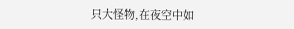只大怪物,在夜空中如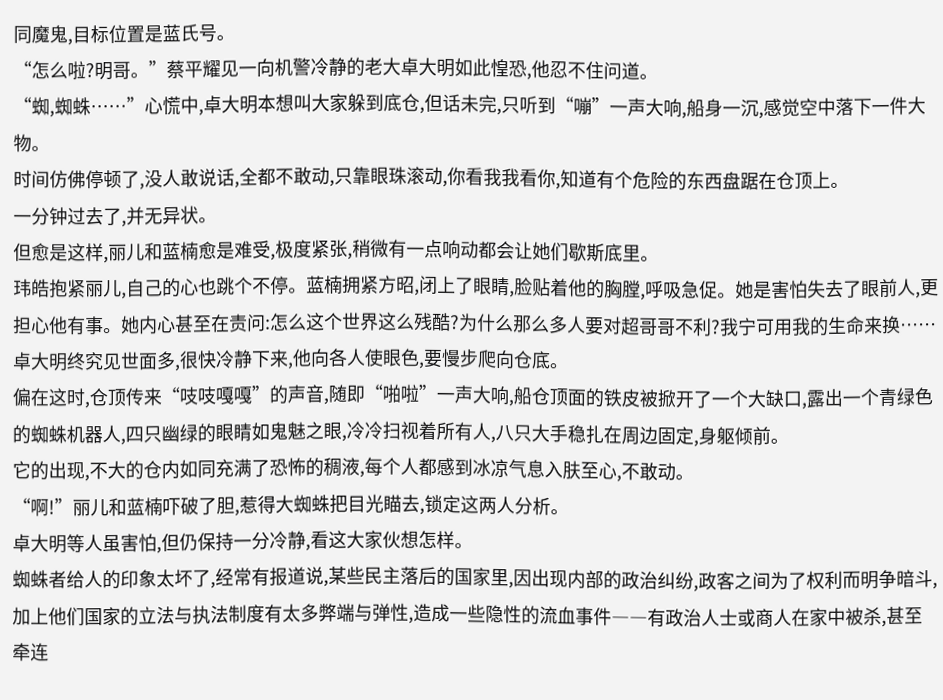同魔鬼,目标位置是蓝氏号。
“怎么啦?明哥。”蔡平耀见一向机警冷静的老大卓大明如此惶恐,他忍不住问道。
“蜘,蜘蛛……”心慌中,卓大明本想叫大家躲到底仓,但话未完,只听到“嘣”一声大响,船身一沉,感觉空中落下一件大物。
时间仿佛停顿了,没人敢说话,全都不敢动,只靠眼珠滚动,你看我我看你,知道有个危险的东西盘踞在仓顶上。
一分钟过去了,并无异状。
但愈是这样,丽儿和蓝楠愈是难受,极度紧张,稍微有一点响动都会让她们歇斯底里。
玮皓抱紧丽儿,自己的心也跳个不停。蓝楠拥紧方昭,闭上了眼睛,脸贴着他的胸膛,呼吸急促。她是害怕失去了眼前人,更担心他有事。她内心甚至在责问:怎么这个世界这么残酷?为什么那么多人要对超哥哥不利?我宁可用我的生命来换……
卓大明终究见世面多,很快冷静下来,他向各人使眼色,要慢步爬向仓底。
偏在这时,仓顶传来“吱吱嘎嘎”的声音,随即“啪啦”一声大响,船仓顶面的铁皮被掀开了一个大缺口,露出一个青绿色的蜘蛛机器人,四只幽绿的眼睛如鬼魅之眼,冷冷扫视着所有人,八只大手稳扎在周边固定,身躯倾前。
它的出现,不大的仓内如同充满了恐怖的稠液,每个人都感到冰凉气息入肤至心,不敢动。
“啊!”丽儿和蓝楠吓破了胆,惹得大蜘蛛把目光瞄去,锁定这两人分析。
卓大明等人虽害怕,但仍保持一分冷静,看这大家伙想怎样。
蜘蛛者给人的印象太坏了,经常有报道说,某些民主落后的国家里,因出现内部的政治纠纷,政客之间为了权利而明争暗斗,加上他们国家的立法与执法制度有太多弊端与弹性,造成一些隐性的流血事件――有政治人士或商人在家中被杀,甚至牵连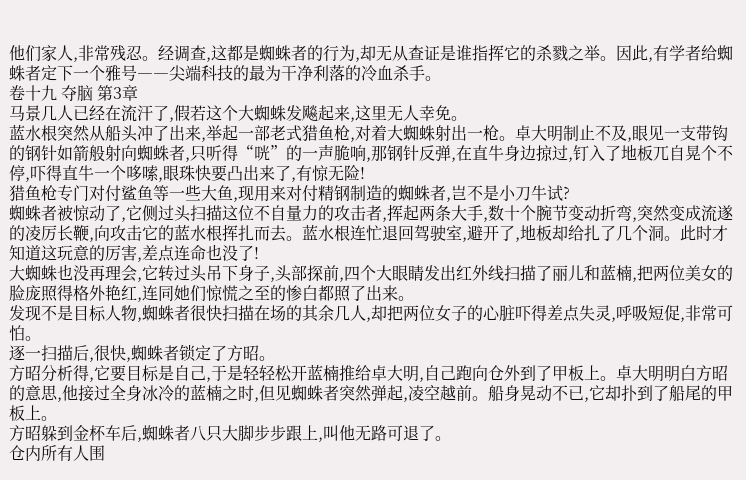他们家人,非常残忍。经调查,这都是蜘蛛者的行为,却无从查证是谁指挥它的杀戮之举。因此,有学者给蜘蛛者定下一个雅号――尖端科技的最为干净利落的冷血杀手。
卷十九 夺脑 第3章
马景几人已经在流汗了,假若这个大蜘蛛发飚起来,这里无人幸免。
蓝水根突然从船头冲了出来,举起一部老式猎鱼枪,对着大蜘蛛射出一枪。卓大明制止不及,眼见一支带钩的钢针如箭般射向蜘蛛者,只听得“咣”的一声脆响,那钢针反弹,在直牛身边掠过,钉入了地板兀自晃个不停,吓得直牛一个哆嗦,眼珠快要凸出来了,有惊无险!
猎鱼枪专门对付鲨鱼等一些大鱼,现用来对付精钢制造的蜘蛛者,岂不是小刀牛试?
蜘蛛者被惊动了,它侧过头扫描这位不自量力的攻击者,挥起两条大手,数十个腕节变动折弯,突然变成流遂的凌厉长鞭,向攻击它的蓝水根挥扎而去。蓝水根连忙退回驾驶室,避开了,地板却给扎了几个洞。此时才知道这玩意的厉害,差点连命也没了!
大蜘蛛也没再理会,它转过头吊下身子,头部探前,四个大眼睛发出红外线扫描了丽儿和蓝楠,把两位美女的脸庞照得格外艳红,连同她们惊慌之至的惨白都照了出来。
发现不是目标人物,蜘蛛者很快扫描在场的其余几人,却把两位女子的心脏吓得差点失灵,呼吸短促,非常可怕。
逐一扫描后,很快,蜘蛛者锁定了方昭。
方昭分析得,它要目标是自己,于是轻轻松开蓝楠推给卓大明,自己跑向仓外到了甲板上。卓大明明白方昭的意思,他接过全身冰冷的蓝楠之时,但见蜘蛛者突然弹起,凌空越前。船身晃动不已,它却扑到了船尾的甲板上。
方昭躲到金杯车后,蜘蛛者八只大脚步步跟上,叫他无路可退了。
仓内所有人围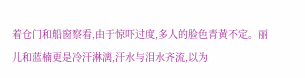着仓门和船窗察看,由于惊吓过度,多人的脸色青黄不定。丽儿和蓝楠更是冷汗淋漓,汗水与泪水齐流,以为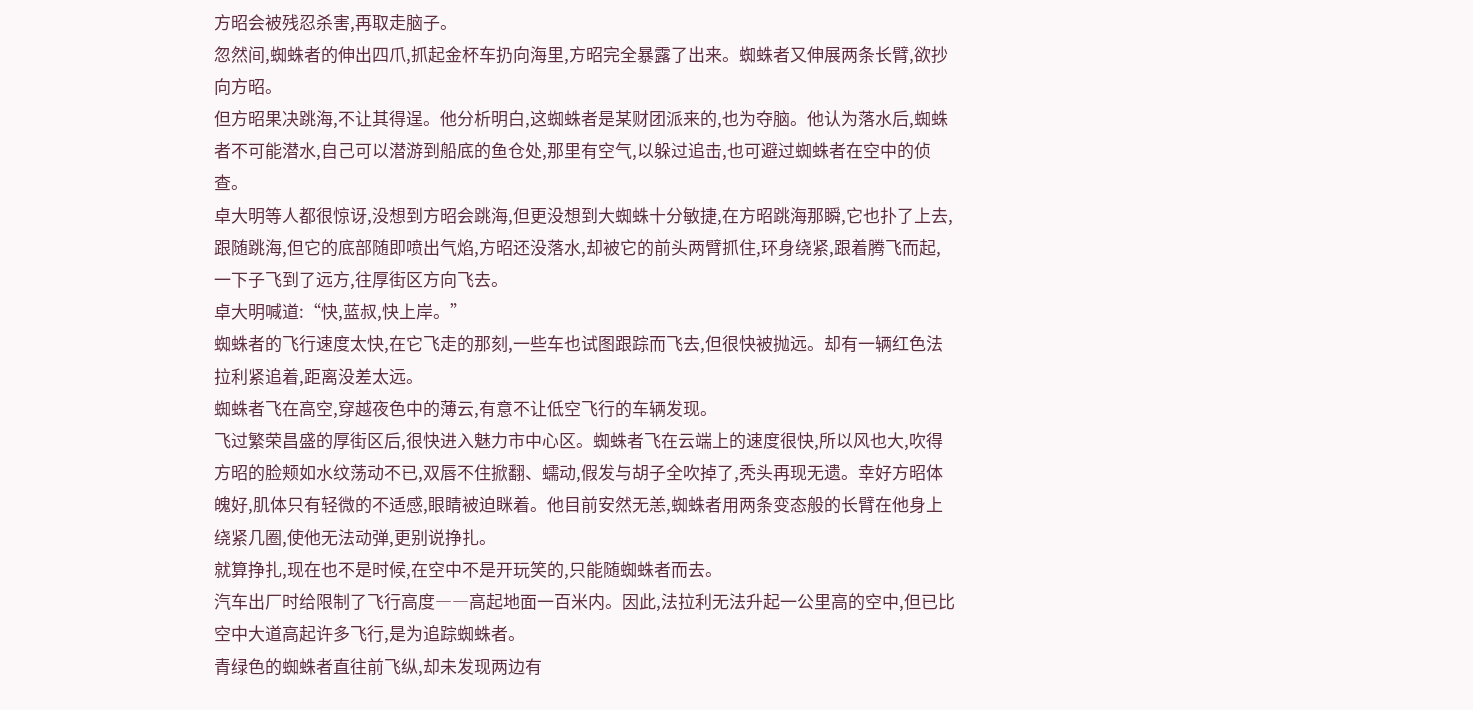方昭会被残忍杀害,再取走脑子。
忽然间,蜘蛛者的伸出四爪,抓起金杯车扔向海里,方昭完全暴露了出来。蜘蛛者又伸展两条长臂,欲抄向方昭。
但方昭果决跳海,不让其得逞。他分析明白,这蜘蛛者是某财团派来的,也为夺脑。他认为落水后,蜘蛛者不可能潜水,自己可以潜游到船底的鱼仓处,那里有空气,以躲过追击,也可避过蜘蛛者在空中的侦查。
卓大明等人都很惊讶,没想到方昭会跳海,但更没想到大蜘蛛十分敏捷,在方昭跳海那瞬,它也扑了上去,跟随跳海,但它的底部随即喷出气焰,方昭还没落水,却被它的前头两臂抓住,环身绕紧,跟着腾飞而起,一下子飞到了远方,往厚街区方向飞去。
卓大明喊道:“快,蓝叔,快上岸。”
蜘蛛者的飞行速度太快,在它飞走的那刻,一些车也试图跟踪而飞去,但很快被抛远。却有一辆红色法拉利紧追着,距离没差太远。
蜘蛛者飞在高空,穿越夜色中的薄云,有意不让低空飞行的车辆发现。
飞过繁荣昌盛的厚街区后,很快进入魅力市中心区。蜘蛛者飞在云端上的速度很快,所以风也大,吹得方昭的脸颊如水纹荡动不已,双唇不住掀翻、蠕动,假发与胡子全吹掉了,秃头再现无遗。幸好方昭体魄好,肌体只有轻微的不适感,眼睛被迫眯着。他目前安然无恙,蜘蛛者用两条变态般的长臂在他身上绕紧几圈,使他无法动弹,更别说挣扎。
就算挣扎,现在也不是时候,在空中不是开玩笑的,只能随蜘蛛者而去。
汽车出厂时给限制了飞行高度――高起地面一百米内。因此,法拉利无法升起一公里高的空中,但已比空中大道高起许多飞行,是为追踪蜘蛛者。
青绿色的蜘蛛者直往前飞纵,却未发现两边有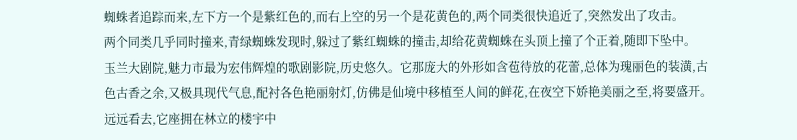蜘蛛者追踪而来,左下方一个是紫红色的,而右上空的另一个是花黄色的,两个同类很快追近了,突然发出了攻击。
两个同类几乎同时撞来,青绿蜘蛛发现时,躲过了紫红蜘蛛的撞击,却给花黄蜘蛛在头顶上撞了个正着,随即下坠中。
玉兰大剧院,魅力市最为宏伟辉煌的歌剧影院,历史悠久。它那庞大的外形如含苞待放的花蕾,总体为瑰丽色的装潢,古色古香之余,又极具现代气息,配衬各色艳丽射灯,仿佛是仙境中移植至人间的鲜花,在夜空下娇艳美丽之至,将要盛开。远远看去,它座拥在林立的楼宇中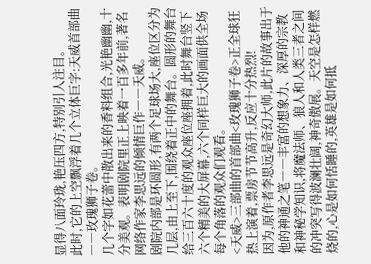显得八面玲珑,艳压四方,特别引人注目。
此时,它的上空飘浮着几个立体巨字:天威首部曲――玫瑰狮子卷。
几个字如花蕾中散出来的香料组合,光艳幽幽,十分美观。表明剧院里正上映着一百多年前,著名网络作家李思远的倾情巨作――天威。
剧院内部是环圆形,有两个足球场大,座位区分为几层,由上至下,围绕着正中的舞台。圆形的舞台给三百六十度的观众座位座拥着,此时舞台竖下六个精美的大屏幕,六个同样巨大的画面供全场每个角落的观众们观看。
<天威>三部曲的首部曲<玫瑰狮子卷>正全球狂热上演着,票房节节高升,反应十分热烈!
因为,原作者李思远是奇幻大师,此片的故事出于他的神通之笔――丰富的想象力、深厚的宗教和神秘学知识,将魔法师、狼人和人类三者之间的冲突写得波澜壮阔,神奇傲展。天空是怎样燃烧的,心是如何恬睡的,英雄是如何抵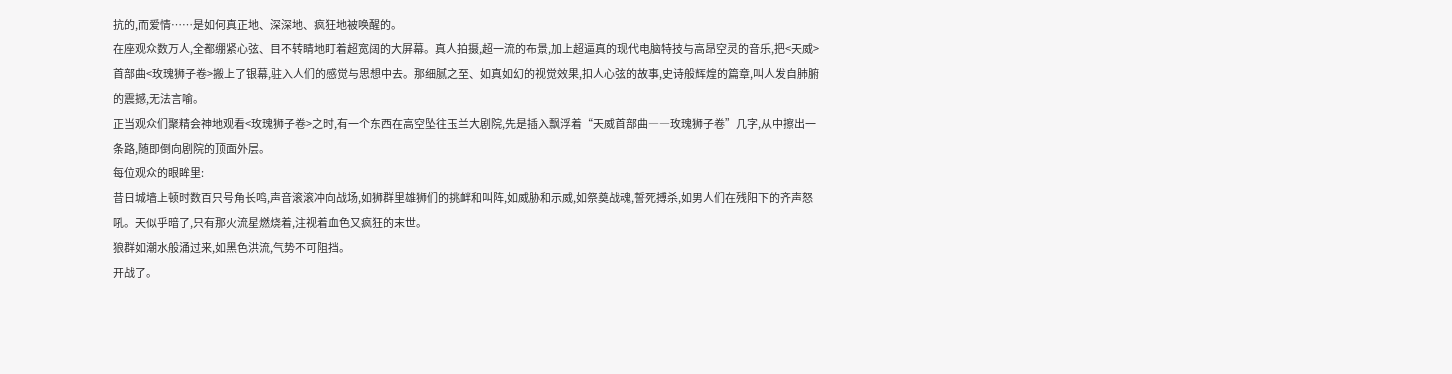抗的,而爱情……是如何真正地、深深地、疯狂地被唤醒的。
在座观众数万人,全都绷紧心弦、目不转睛地盯着超宽阔的大屏幕。真人拍摄,超一流的布景,加上超逼真的现代电脑特技与高昂空灵的音乐,把<天威>首部曲<玫瑰狮子卷>搬上了银幕,驻入人们的感觉与思想中去。那细腻之至、如真如幻的视觉效果,扣人心弦的故事,史诗般辉煌的篇章,叫人发自肺腑的震撼,无法言喻。
正当观众们聚精会神地观看<玫瑰狮子卷>之时,有一个东西在高空坠往玉兰大剧院,先是插入飘浮着“天威首部曲――玫瑰狮子卷”几字,从中擦出一条路,随即倒向剧院的顶面外层。
每位观众的眼眸里:
昔日城墙上顿时数百只号角长鸣,声音滚滚冲向战场,如狮群里雄狮们的挑衅和叫阵,如威胁和示威,如祭奠战魂,誓死搏杀,如男人们在残阳下的齐声怒吼。天似乎暗了,只有那火流星燃烧着,注视着血色又疯狂的末世。
狼群如潮水般涌过来,如黑色洪流,气势不可阻挡。
开战了。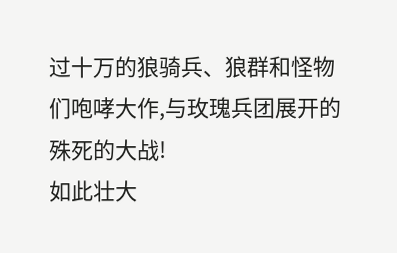过十万的狼骑兵、狼群和怪物们咆哮大作,与玫瑰兵团展开的殊死的大战!
如此壮大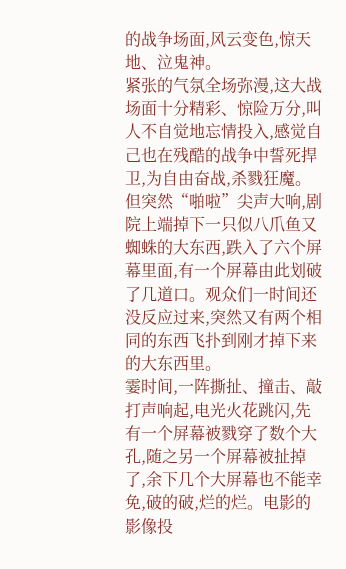的战争场面,风云变色,惊天地、泣鬼神。
紧张的气氛全场弥漫,这大战场面十分精彩、惊险万分,叫人不自觉地忘情投入,感觉自己也在残酷的战争中誓死捍卫,为自由奋战,杀戮狂魔。
但突然“啪啦”尖声大响,剧院上端掉下一只似八爪鱼又蜘蛛的大东西,跌入了六个屏幕里面,有一个屏幕由此划破了几道口。观众们一时间还没反应过来,突然又有两个相同的东西飞扑到刚才掉下来的大东西里。
霎时间,一阵撕扯、撞击、敲打声响起,电光火花跳闪,先有一个屏幕被戮穿了数个大孔,随之另一个屏幕被扯掉了,余下几个大屏幕也不能幸免,破的破,烂的烂。电影的影像投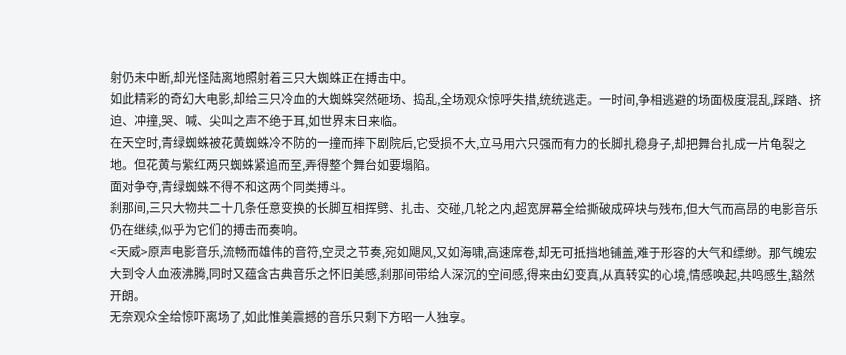射仍未中断,却光怪陆离地照射着三只大蜘蛛正在搏击中。
如此精彩的奇幻大电影,却给三只冷血的大蜘蛛突然砸场、捣乱,全场观众惊呼失措,统统逃走。一时间,争相逃避的场面极度混乱,踩踏、挤迫、冲撞,哭、喊、尖叫之声不绝于耳,如世界末日来临。
在天空时,青绿蜘蛛被花黄蜘蛛冷不防的一撞而摔下剧院后,它受损不大,立马用六只强而有力的长脚扎稳身子,却把舞台扎成一片龟裂之地。但花黄与紫红两只蜘蛛紧追而至,弄得整个舞台如要塌陷。
面对争夺,青绿蜘蛛不得不和这两个同类搏斗。
刹那间,三只大物共二十几条任意变换的长脚互相挥劈、扎击、交碰,几轮之内,超宽屏幕全给撕破成碎块与残布,但大气而高昂的电影音乐仍在继续,似乎为它们的搏击而奏响。
<天威>原声电影音乐,流畅而雄伟的音符,空灵之节奏,宛如飓风,又如海啸,高速席卷,却无可抵挡地铺盖,难于形容的大气和缥缈。那气魄宏大到令人血液沸腾,同时又蕴含古典音乐之怀旧美感,刹那间带给人深沉的空间感,得来由幻变真,从真转实的心境,情感唤起,共鸣感生,豁然开朗。
无奈观众全给惊吓离场了,如此惟美震撼的音乐只剩下方昭一人独享。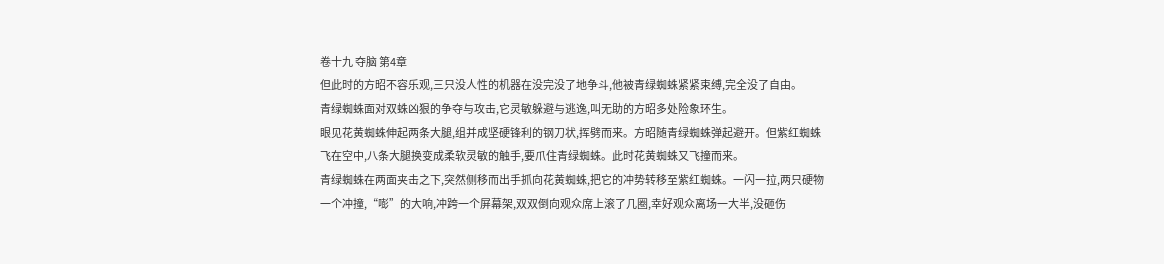卷十九 夺脑 第4章
但此时的方昭不容乐观,三只没人性的机器在没完没了地争斗,他被青绿蜘蛛紧紧束缚,完全没了自由。
青绿蜘蛛面对双蛛凶狠的争夺与攻击,它灵敏躲避与逃逸,叫无助的方昭多处险象环生。
眼见花黄蜘蛛伸起两条大腿,组并成坚硬锋利的钢刀状,挥劈而来。方昭随青绿蜘蛛弹起避开。但紫红蜘蛛飞在空中,八条大腿换变成柔软灵敏的触手,要爪住青绿蜘蛛。此时花黄蜘蛛又飞撞而来。
青绿蜘蛛在两面夹击之下,突然侧移而出手抓向花黄蜘蛛,把它的冲势转移至紫红蜘蛛。一闪一拉,两只硬物一个冲撞,“嘭”的大响,冲跨一个屏幕架,双双倒向观众席上滚了几圈,幸好观众离场一大半,没砸伤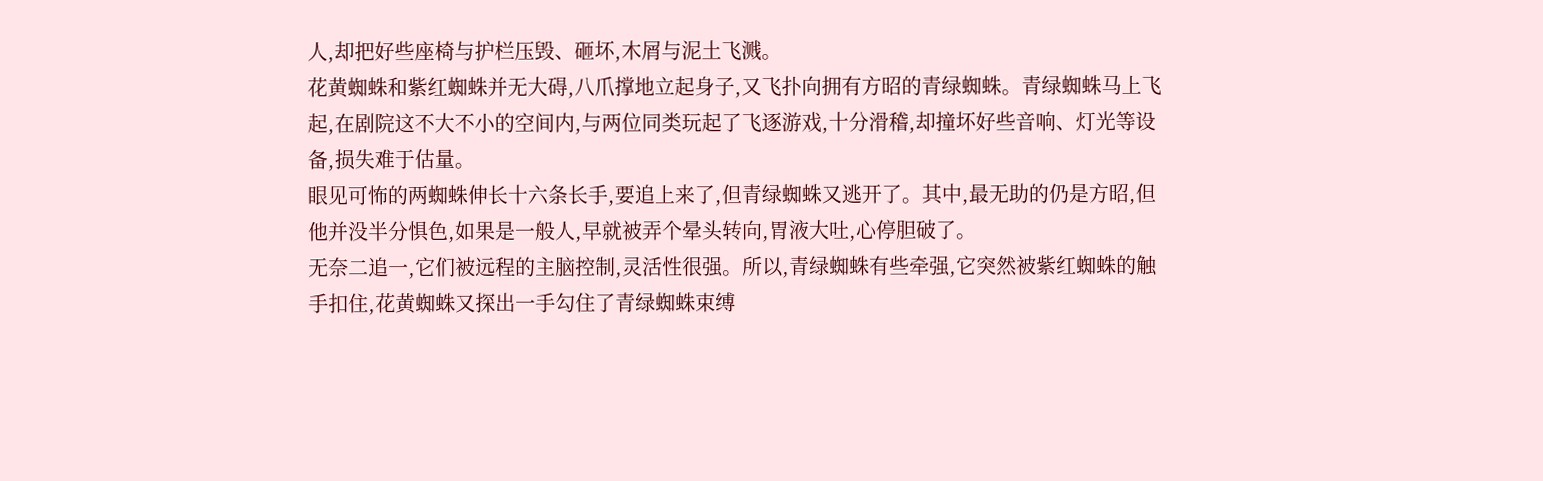人,却把好些座椅与护栏压毁、砸坏,木屑与泥土飞溅。
花黄蜘蛛和紫红蜘蛛并无大碍,八爪撑地立起身子,又飞扑向拥有方昭的青绿蜘蛛。青绿蜘蛛马上飞起,在剧院这不大不小的空间内,与两位同类玩起了飞逐游戏,十分滑稽,却撞坏好些音响、灯光等设备,损失难于估量。
眼见可怖的两蜘蛛伸长十六条长手,要追上来了,但青绿蜘蛛又逃开了。其中,最无助的仍是方昭,但他并没半分惧色,如果是一般人,早就被弄个晕头转向,胃液大吐,心停胆破了。
无奈二追一,它们被远程的主脑控制,灵活性很强。所以,青绿蜘蛛有些牵强,它突然被紫红蜘蛛的触手扣住,花黄蜘蛛又探出一手勾住了青绿蜘蛛束缚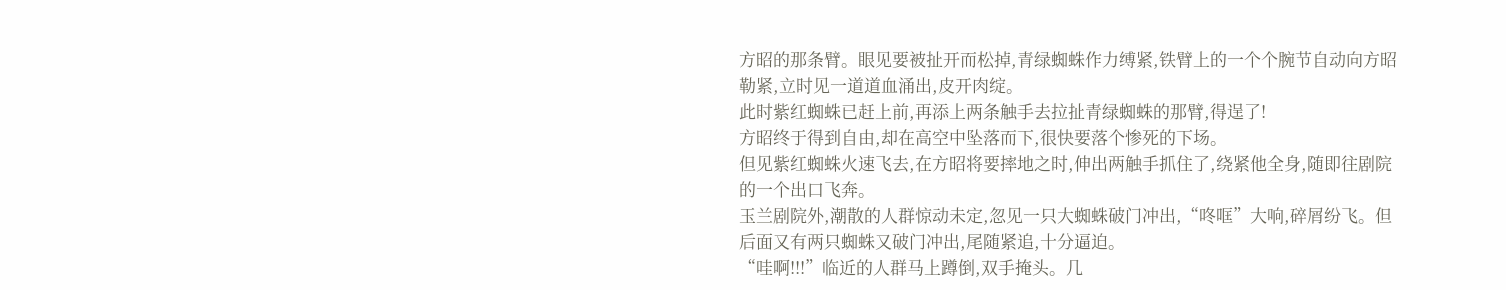方昭的那条臂。眼见要被扯开而松掉,青绿蜘蛛作力缚紧,铁臂上的一个个腕节自动向方昭勒紧,立时见一道道血涌出,皮开肉绽。
此时紫红蜘蛛已赶上前,再添上两条触手去拉扯青绿蜘蛛的那臂,得逞了!
方昭终于得到自由,却在高空中坠落而下,很快要落个惨死的下场。
但见紫红蜘蛛火速飞去,在方昭将要摔地之时,伸出两触手抓住了,绕紧他全身,随即往剧院的一个出口飞奔。
玉兰剧院外,潮散的人群惊动未定,忽见一只大蜘蛛破门冲出,“咚哐”大响,碎屑纷飞。但后面又有两只蜘蛛又破门冲出,尾随紧追,十分逼迫。
“哇啊!!!”临近的人群马上蹲倒,双手掩头。几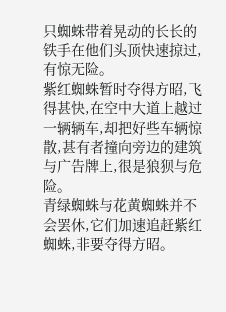只蜘蛛带着晃动的长长的铁手在他们头顶快速掠过,有惊无险。
紫红蜘蛛暂时夺得方昭,飞得甚快,在空中大道上越过一辆辆车,却把好些车辆惊散,甚有者撞向旁边的建筑与广告牌上,很是狼狈与危险。
青绿蜘蛛与花黄蜘蛛并不会罢休,它们加速追赶紫红蜘蛛,非要夺得方昭。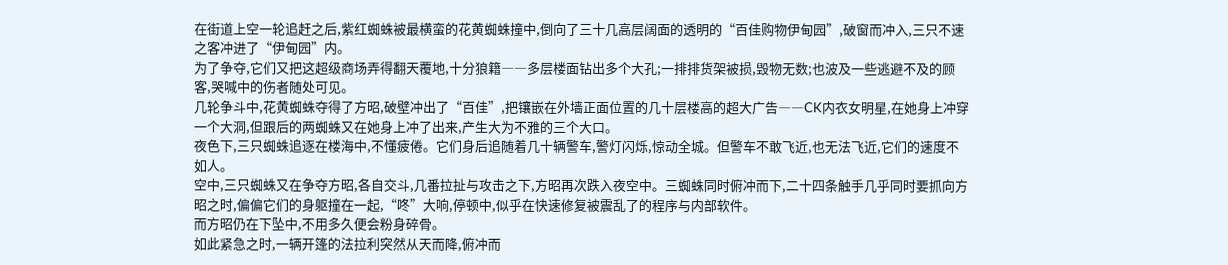在街道上空一轮追赶之后,紫红蜘蛛被最横蛮的花黄蜘蛛撞中,倒向了三十几高层阔面的透明的“百佳购物伊甸园”,破窗而冲入,三只不速之客冲进了“伊甸园”内。
为了争夺,它们又把这超级商场弄得翻天覆地,十分狼籍――多层楼面钻出多个大孔;一排排货架被损,毁物无数;也波及一些逃避不及的顾客,哭喊中的伤者随处可见。
几轮争斗中,花黄蜘蛛夺得了方昭,破壁冲出了“百佳”,把镶嵌在外墙正面位置的几十层楼高的超大广告――CK内衣女明星,在她身上冲穿一个大洞,但跟后的两蜘蛛又在她身上冲了出来,产生大为不雅的三个大口。
夜色下,三只蜘蛛追逐在楼海中,不懂疲倦。它们身后追随着几十辆警车,警灯闪烁,惊动全城。但警车不敢飞近,也无法飞近,它们的速度不如人。
空中,三只蜘蛛又在争夺方昭,各自交斗,几番拉扯与攻击之下,方昭再次跌入夜空中。三蜘蛛同时俯冲而下,二十四条触手几乎同时要抓向方昭之时,偏偏它们的身躯撞在一起,“咚”大响,停顿中,似乎在快速修复被震乱了的程序与内部软件。
而方昭仍在下坠中,不用多久便会粉身碎骨。
如此紧急之时,一辆开篷的法拉利突然从天而降,俯冲而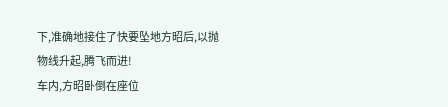下,准确地接住了快要坠地方昭后,以抛物线升起,腾飞而进!
车内,方昭卧倒在座位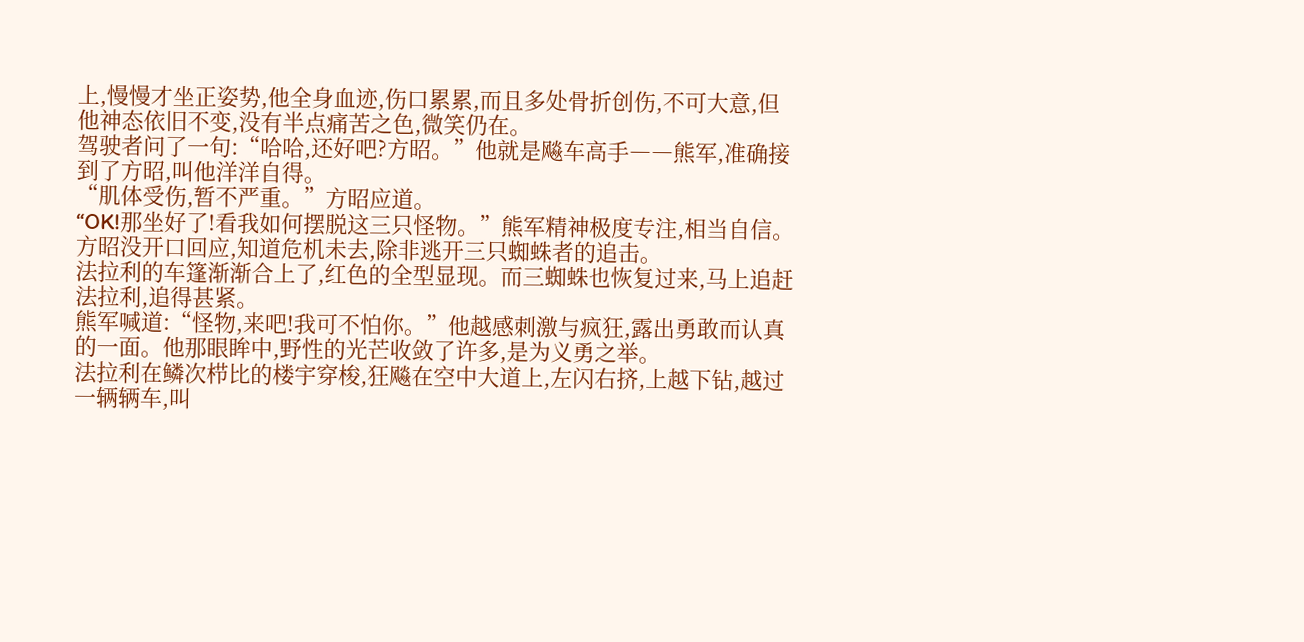上,慢慢才坐正姿势,他全身血迹,伤口累累,而且多处骨折创伤,不可大意,但他神态依旧不变,没有半点痛苦之色,微笑仍在。
驾驶者问了一句:“哈哈,还好吧?方昭。”他就是飚车高手――熊军,准确接到了方昭,叫他洋洋自得。
“肌体受伤,暂不严重。”方昭应道。
“OK!那坐好了!看我如何摆脱这三只怪物。”熊军精神极度专注,相当自信。
方昭没开口回应,知道危机未去,除非逃开三只蜘蛛者的追击。
法拉利的车篷渐渐合上了,红色的全型显现。而三蜘蛛也恢复过来,马上追赶法拉利,追得甚紧。
熊军喊道:“怪物,来吧!我可不怕你。”他越感刺激与疯狂,露出勇敢而认真的一面。他那眼眸中,野性的光芒收敛了许多,是为义勇之举。
法拉利在鳞次栉比的楼宇穿梭,狂飚在空中大道上,左闪右挤,上越下钻,越过一辆辆车,叫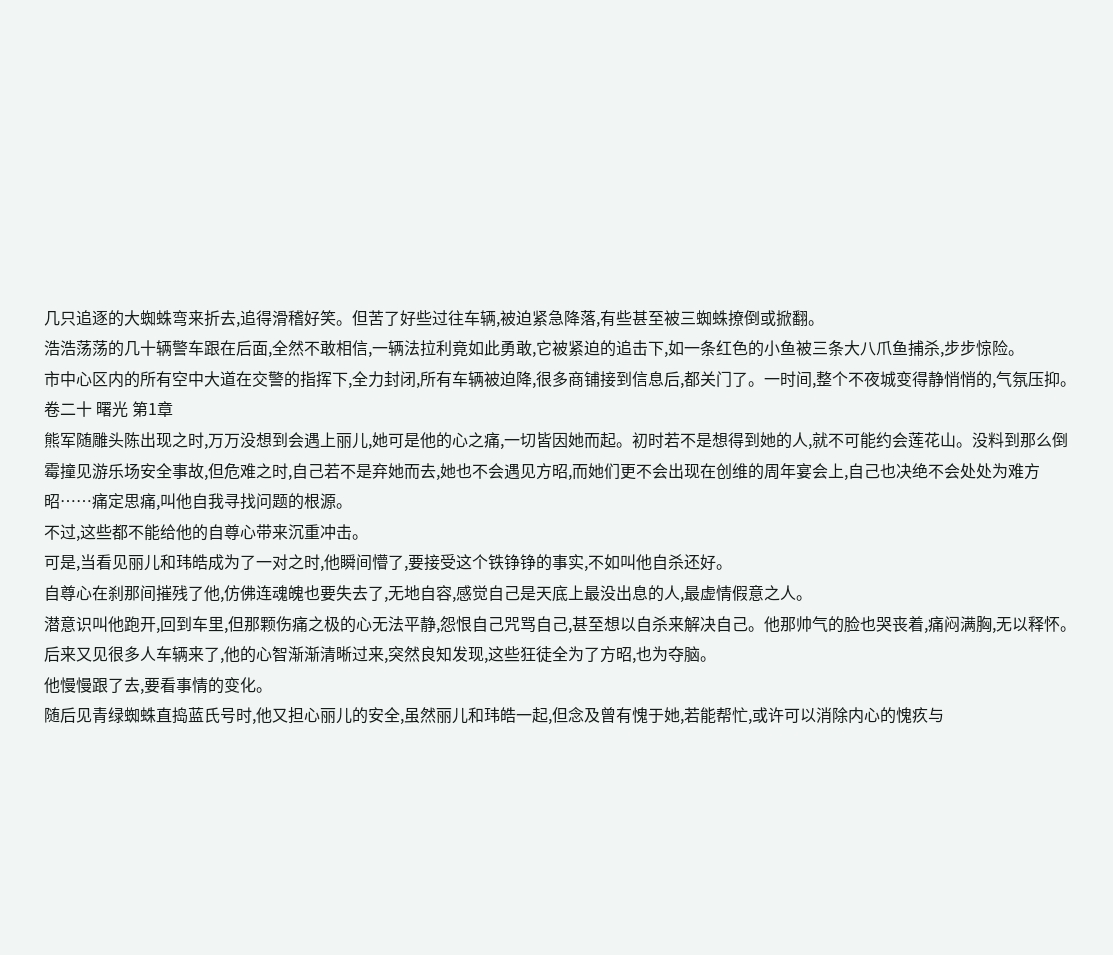几只追逐的大蜘蛛弯来折去,追得滑稽好笑。但苦了好些过往车辆,被迫紧急降落,有些甚至被三蜘蛛撩倒或掀翻。
浩浩荡荡的几十辆警车跟在后面,全然不敢相信,一辆法拉利竟如此勇敢,它被紧迫的追击下,如一条红色的小鱼被三条大八爪鱼捕杀,步步惊险。
市中心区内的所有空中大道在交警的指挥下,全力封闭,所有车辆被迫降,很多商铺接到信息后,都关门了。一时间,整个不夜城变得静悄悄的,气氛压抑。
卷二十 曙光 第1章
熊军随雕头陈出现之时,万万没想到会遇上丽儿,她可是他的心之痛,一切皆因她而起。初时若不是想得到她的人,就不可能约会莲花山。没料到那么倒霉撞见游乐场安全事故,但危难之时,自己若不是弃她而去,她也不会遇见方昭,而她们更不会出现在创维的周年宴会上,自己也决绝不会处处为难方昭……痛定思痛,叫他自我寻找问题的根源。
不过,这些都不能给他的自尊心带来沉重冲击。
可是,当看见丽儿和玮皓成为了一对之时,他瞬间懵了,要接受这个铁铮铮的事实,不如叫他自杀还好。
自尊心在刹那间摧残了他,仿佛连魂魄也要失去了,无地自容,感觉自己是天底上最没出息的人,最虚情假意之人。
潜意识叫他跑开,回到车里,但那颗伤痛之极的心无法平静,怨恨自己咒骂自己,甚至想以自杀来解决自己。他那帅气的脸也哭丧着,痛闷满胸,无以释怀。
后来又见很多人车辆来了,他的心智渐渐清晰过来,突然良知发现,这些狂徒全为了方昭,也为夺脑。
他慢慢跟了去,要看事情的变化。
随后见青绿蜘蛛直捣蓝氏号时,他又担心丽儿的安全,虽然丽儿和玮皓一起,但念及曾有愧于她,若能帮忙,或许可以消除内心的愧疚与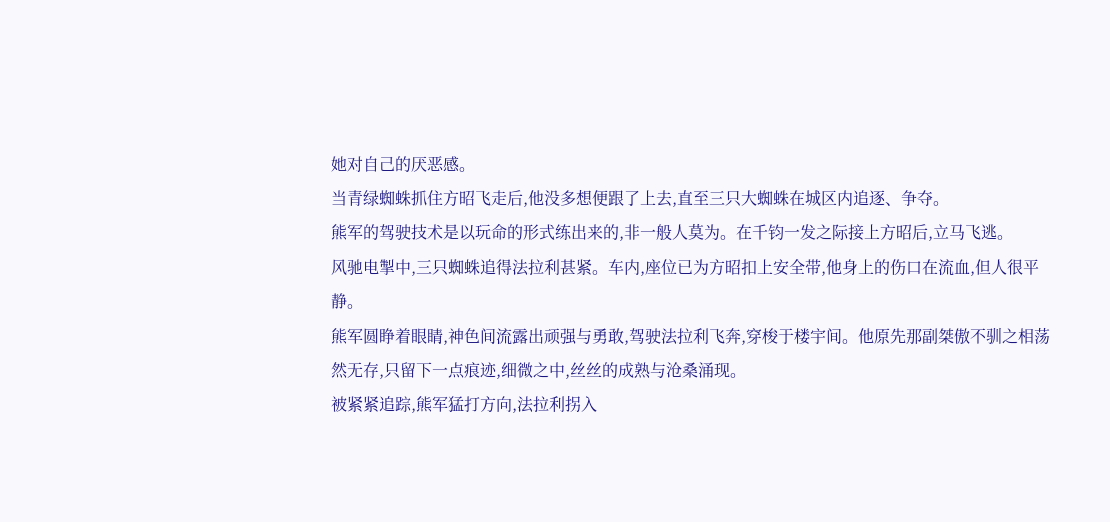她对自己的厌恶感。
当青绿蜘蛛抓住方昭飞走后,他没多想便跟了上去,直至三只大蜘蛛在城区内追逐、争夺。
熊军的驾驶技术是以玩命的形式练出来的,非一般人莫为。在千钧一发之际接上方昭后,立马飞逃。
风驰电掣中,三只蜘蛛追得法拉利甚紧。车内,座位已为方昭扣上安全带,他身上的伤口在流血,但人很平静。
熊军圆睁着眼睛,神色间流露出顽强与勇敢,驾驶法拉利飞奔,穿梭于楼宇间。他原先那副桀傲不驯之相荡然无存,只留下一点痕迹,细微之中,丝丝的成熟与沧桑涌现。
被紧紧追踪,熊军猛打方向,法拉利拐入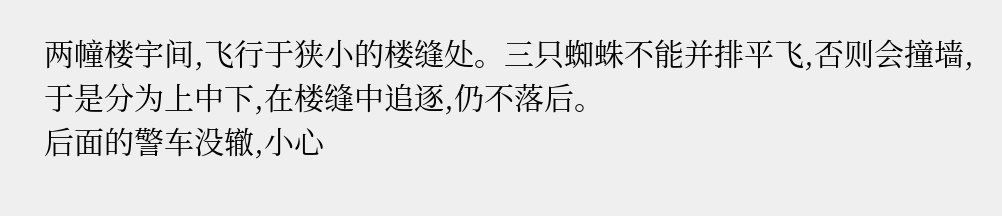两幢楼宇间,飞行于狭小的楼缝处。三只蜘蛛不能并排平飞,否则会撞墙,于是分为上中下,在楼缝中追逐,仍不落后。
后面的警车没辙,小心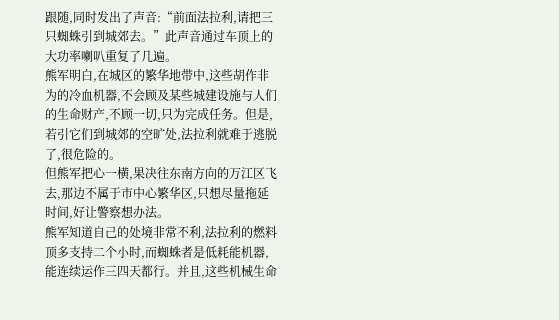跟随,同时发出了声音:“前面法拉利,请把三只蜘蛛引到城郊去。”此声音通过车顶上的大功率喇叭重复了几遍。
熊军明白,在城区的繁华地带中,这些胡作非为的冷血机器,不会顾及某些城建设施与人们的生命财产,不顾一切,只为完成任务。但是,若引它们到城郊的空旷处,法拉利就难于逃脱了,很危险的。
但熊军把心一横,果决往东南方向的万江区飞去,那边不属于市中心繁华区,只想尽量拖延时间,好让警察想办法。
熊军知道自己的处境非常不利,法拉利的燃料顶多支持二个小时,而蜘蛛者是低耗能机器,能连续运作三四天都行。并且,这些机械生命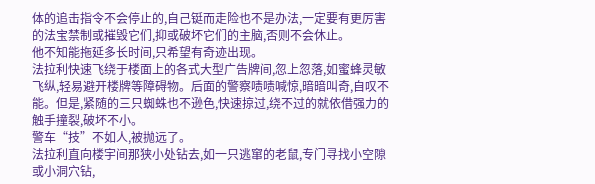体的追击指令不会停止的,自己铤而走险也不是办法,一定要有更厉害的法宝禁制或摧毁它们,抑或破坏它们的主脑,否则不会休止。
他不知能拖延多长时间,只希望有奇迹出现。
法拉利快速飞绕于楼面上的各式大型广告牌间,忽上忽落,如蜜蜂灵敏飞纵,轻易避开楼牌等障碍物。后面的警察啧啧喊惊,暗暗叫奇,自叹不能。但是,紧随的三只蜘蛛也不逊色,快速掠过,绕不过的就依借强力的触手撞裂,破坏不小。
警车“技”不如人,被抛远了。
法拉利直向楼宇间那狭小处钻去,如一只逃窜的老鼠,专门寻找小空隙或小洞穴钻,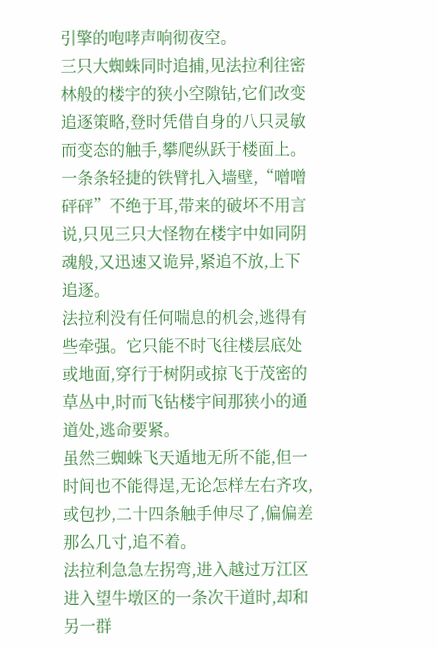引擎的咆哮声响彻夜空。
三只大蜘蛛同时追捕,见法拉利往密林般的楼宇的狭小空隙钻,它们改变追逐策略,登时凭借自身的八只灵敏而变态的触手,攀爬纵跃于楼面上。
一条条轻捷的铁臂扎入墙壁,“噌噌砰砰”不绝于耳,带来的破坏不用言说,只见三只大怪物在楼宇中如同阴魂般,又迅速又诡异,紧追不放,上下追逐。
法拉利没有任何喘息的机会,逃得有些牵强。它只能不时飞往楼层底处或地面,穿行于树阴或掠飞于茂密的草丛中,时而飞钻楼宇间那狭小的通道处,逃命要紧。
虽然三蜘蛛飞天遁地无所不能,但一时间也不能得逞,无论怎样左右齐攻,或包抄,二十四条触手伸尽了,偏偏差那么几寸,追不着。
法拉利急急左拐弯,进入越过万江区进入望牛墩区的一条次干道时,却和另一群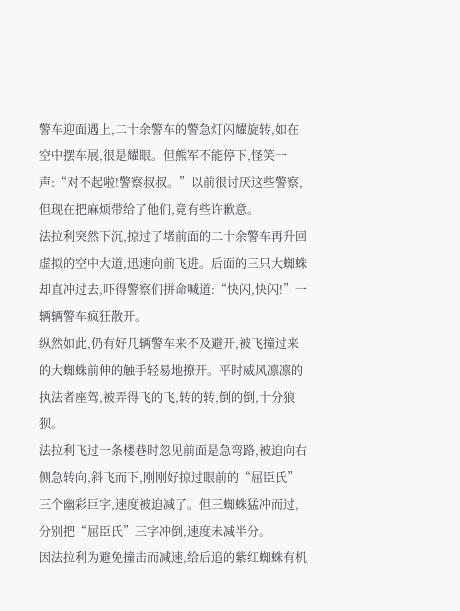警车迎面遇上,二十余警车的警急灯闪耀旋转,如在空中摆车展,很是耀眼。但熊军不能停下,怪笑一声:“对不起啦!警察叔叔。”以前很讨厌这些警察,但现在把麻烦带给了他们,竟有些许歉意。
法拉利突然下沉,掠过了堵前面的二十余警车再升回虚拟的空中大道,迅速向前飞进。后面的三只大蜘蛛却直冲过去,吓得警察们拼命喊道:“快闪,快闪!”一辆辆警车疯狂散开。
纵然如此,仍有好几辆警车来不及避开,被飞撞过来的大蜘蛛前伸的触手轻易地撩开。平时威风凛凛的执法者座驾,被弄得飞的飞,转的转,倒的倒,十分狼狈。
法拉利飞过一条楼巷时忽见前面是急弯路,被迫向右侧急转向,斜飞而下,刚刚好掠过眼前的“屈臣氏”三个幽彩巨字,速度被迫减了。但三蜘蛛猛冲而过,分别把“屈臣氏”三字冲倒,速度未减半分。
因法拉利为避免撞击而减速,给后追的紫红蜘蛛有机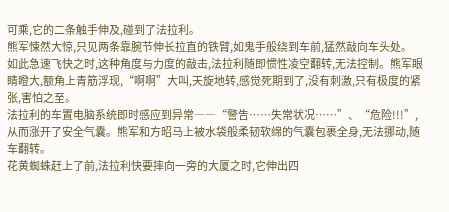可乘,它的二条触手伸及,碰到了法拉利。
熊军悚然大惊,只见两条靠腕节伸长拉直的铁臂,如鬼手般绕到车前,猛然敲向车头处。
如此急速飞快之时,这种角度与力度的敲击,法拉利随即惯性凌空翻转,无法控制。熊军眼睛瞪大,额角上青筋浮现,“啊啊”大叫,天旋地转,感觉死期到了,没有刺激,只有极度的紧张,害怕之至。
法拉利的车置电脑系统即时感应到异常――“警告……失常状况……”、“危险!!!”,从而涨开了安全气囊。熊军和方昭马上被水袋般柔韧软绵的气囊包裹全身,无法挪动,随车翻转。
花黄蜘蛛赶上了前,法拉利快要摔向一旁的大厦之时,它伸出四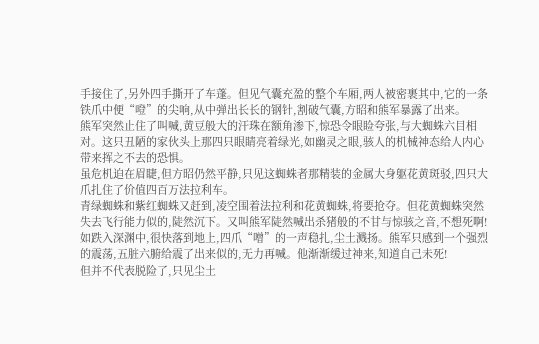手接住了,另外四手撕开了车蓬。但见气囊充盈的整个车厢,两人被密裹其中,它的一条铁爪中便“噔”的尖响,从中弹出长长的钢针,割破气囊,方昭和熊军暴露了出来。
熊军突然止住了叫喊,黄豆般大的汗珠在额角渗下,惊恐令眼睑夸张,与大蜘蛛六目相对。这只丑陋的家伙头上那四只眼睛亮着绿光,如幽灵之眼,骇人的机械神态给人内心带来挥之不去的恐惧。
虽危机迫在眉睫,但方昭仍然平静,只见这蜘蛛者那精装的金属大身躯花黄斑驳,四只大爪扎住了价值四百万法拉利车。
青绿蜘蛛和紫红蜘蛛又赶到,凌空围着法拉利和花黄蜘蛛,将要抢夺。但花黄蜘蛛突然失去飞行能力似的,陡然沉下。又叫熊军陡然喊出杀猪般的不甘与惊骇之音,不想死啊!
如跌入深渊中,很快落到地上,四爪“噌”的一声稳扎,尘土溅扬。熊军只感到一个强烈的震荡,五脏六腑给震了出来似的,无力再喊。他渐渐缓过神来,知道自己未死!
但并不代表脱险了,只见尘土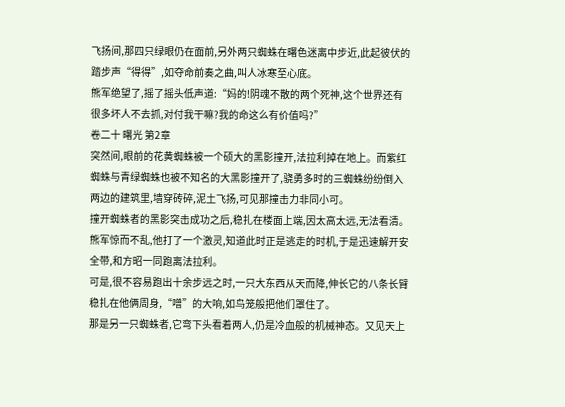飞扬间,那四只绿眼仍在面前,另外两只蜘蛛在曙色迷离中步近,此起彼伏的踏步声“得得”,如夺命前奏之曲,叫人冰寒至心底。
熊军绝望了,摇了摇头低声道:“妈的!阴魂不散的两个死神,这个世界还有很多坏人不去抓,对付我干嘛?我的命这么有价值吗?”
卷二十 曙光 第2章
突然间,眼前的花黄蜘蛛被一个硕大的黑影撞开,法拉利掉在地上。而紫红蜘蛛与青绿蜘蛛也被不知名的大黑影撞开了,骁勇多时的三蜘蛛纷纷倒入两边的建筑里,墙穿砖碎,泥土飞扬,可见那撞击力非同小可。
撞开蜘蛛者的黑影突击成功之后,稳扎在楼面上端,因太高太远,无法看清。
熊军惊而不乱,他打了一个激灵,知道此时正是逃走的时机,于是迅速解开安全带,和方昭一同跑离法拉利。
可是,很不容易跑出十余步远之时,一只大东西从天而降,伸长它的八条长臂稳扎在他俩周身,“噌”的大响,如鸟笼般把他们罩住了。
那是另一只蜘蛛者,它弯下头看着两人,仍是冷血般的机械神态。又见天上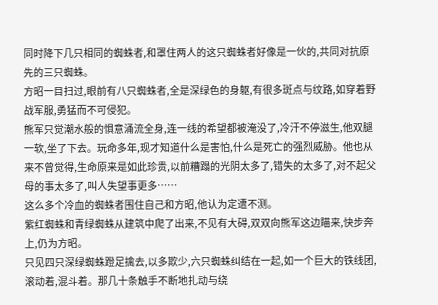同时降下几只相同的蜘蛛者,和罩住两人的这只蜘蛛者好像是一伙的,共同对抗原先的三只蜘蛛。
方昭一目扫过,眼前有八只蜘蛛者,全是深绿色的身躯,有很多斑点与纹路,如穿着野战军服,勇猛而不可侵犯。
熊军只觉潮水般的惧意涌流全身,连一线的希望都被淹没了,冷汗不停滋生,他双腿一软,坐了下去。玩命多年,现才知道什么是害怕,什么是死亡的强烈威胁。他也从来不曾觉得,生命原来是如此珍贵,以前糟蹋的光阴太多了,错失的太多了,对不起父母的事太多了,叫人失望事更多……
这么多个冷血的蜘蛛者围住自己和方昭,他认为定遭不测。
紫红蜘蛛和青绿蜘蛛从建筑中爬了出来,不见有大碍,双双向熊军这边瞄来,快步奔上,仍为方昭。
只见四只深绿蜘蛛蹬足擒去,以多欺少,六只蜘蛛纠结在一起,如一个巨大的铁线团,滚动着,混斗着。那几十条触手不断地扎动与绕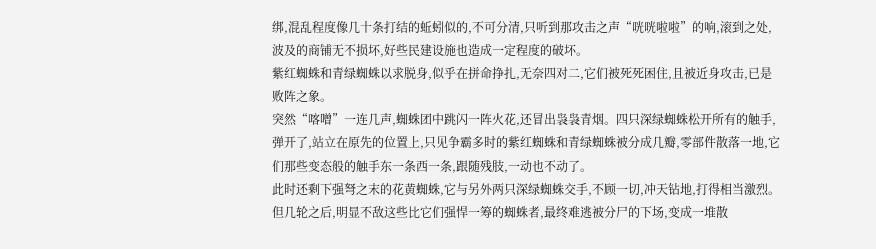绑,混乱程度像几十条打结的蚯蚓似的,不可分清,只听到那攻击之声“咣咣啦啦”的响,滚到之处,波及的商铺无不损坏,好些民建设施也造成一定程度的破坏。
紫红蜘蛛和青绿蜘蛛以求脱身,似乎在拼命挣扎,无奈四对二,它们被死死困住,且被近身攻击,已是败阵之象。
突然“喀噌”一连几声,蜘蛛团中跳闪一阵火花,还冒出袅袅青烟。四只深绿蜘蛛松开所有的触手,弹开了,站立在原先的位置上,只见争霸多时的紫红蜘蛛和青绿蜘蛛被分成几瓣,零部件散落一地,它们那些变态般的触手东一条西一条,跟随残肢,一动也不动了。
此时还剩下强弩之末的花黄蜘蛛,它与另外两只深绿蜘蛛交手,不顾一切,冲天钻地,打得相当激烈。但几轮之后,明显不敌这些比它们强悍一筹的蜘蛛者,最终难逃被分尸的下场,变成一堆散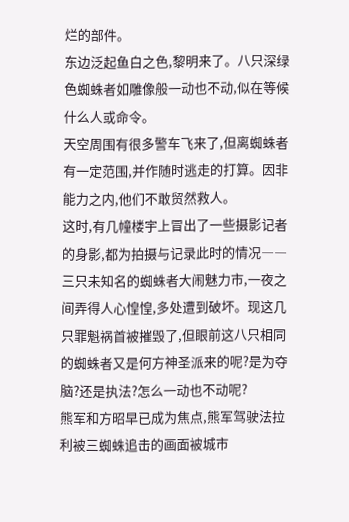烂的部件。
东边泛起鱼白之色,黎明来了。八只深绿色蜘蛛者如雕像般一动也不动,似在等候什么人或命令。
天空周围有很多警车飞来了,但离蜘蛛者有一定范围,并作随时逃走的打算。因非能力之内,他们不敢贸然救人。
这时,有几幢楼宇上冒出了一些摄影记者的身影,都为拍摄与记录此时的情况――三只未知名的蜘蛛者大闹魅力市,一夜之间弄得人心惶惶,多处遭到破坏。现这几只罪魁祸首被摧毁了,但眼前这八只相同的蜘蛛者又是何方神圣派来的呢?是为夺脑?还是执法?怎么一动也不动呢?
熊军和方昭早已成为焦点,熊军驾驶法拉利被三蜘蛛追击的画面被城市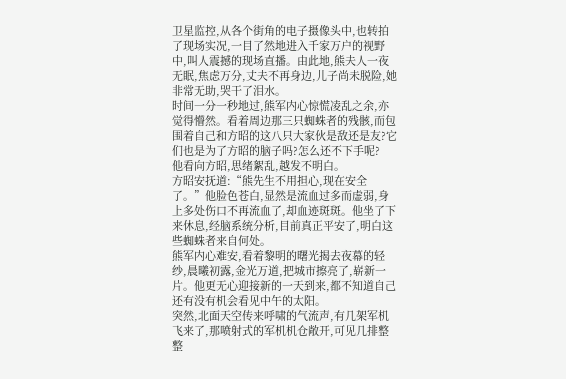卫星监控,从各个街角的电子摄像头中,也转拍了现场实况,一目了然地进入千家万户的视野中,叫人震撼的现场直播。由此地,熊夫人一夜无眠,焦虑万分,丈夫不再身边,儿子尚未脱险,她非常无助,哭干了泪水。
时间一分一秒地过,熊军内心惊慌凌乱之余,亦觉得懵然。看着周边那三只蜘蛛者的残骸,而包围着自己和方昭的这八只大家伙是敌还是友?它们也是为了方昭的脑子吗?怎么还不下手呢?
他看向方昭,思绪絮乱,越发不明白。
方昭安抚道:“熊先生不用担心,现在安全了。”他脸色苍白,显然是流血过多而虚弱,身上多处伤口不再流血了,却血迹斑斑。他坐了下来休息,经脑系统分析,目前真正平安了,明白这些蜘蛛者来自何处。
熊军内心难安,看着黎明的曙光揭去夜幕的轻纱,晨曦初露,金光万道,把城市擦亮了,崭新一片。他更无心迎接新的一天到来,都不知道自己还有没有机会看见中午的太阳。
突然,北面天空传来呼啸的气流声,有几架军机飞来了,那喷射式的军机机仓敞开,可见几排整整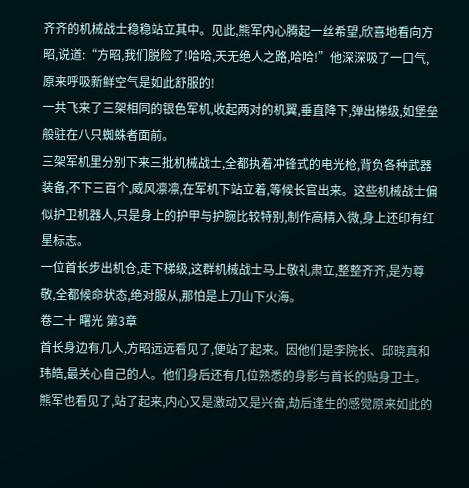齐齐的机械战士稳稳站立其中。见此,熊军内心腾起一丝希望,欣喜地看向方昭,说道:“方昭,我们脱险了!哈哈,天无绝人之路,哈哈!”他深深吸了一口气,原来呼吸新鲜空气是如此舒服的!
一共飞来了三架相同的银色军机,收起两对的机翼,垂直降下,弹出梯级,如堡垒般驻在八只蜘蛛者面前。
三架军机里分别下来三批机械战士,全都执着冲锋式的电光枪,背负各种武器装备,不下三百个,威风凛凛,在军机下站立着,等候长官出来。这些机械战士偏似护卫机器人,只是身上的护甲与护腕比较特别,制作高精入微,身上还印有红星标志。
一位首长步出机仓,走下梯级,这群机械战士马上敬礼肃立,整整齐齐,是为尊敬,全都候命状态,绝对服从,那怕是上刀山下火海。
卷二十 曙光 第3章
首长身边有几人,方昭远远看见了,便站了起来。因他们是李院长、邱晓真和玮皓,最关心自己的人。他们身后还有几位熟悉的身影与首长的贴身卫士。
熊军也看见了,站了起来,内心又是激动又是兴奋,劫后逢生的感觉原来如此的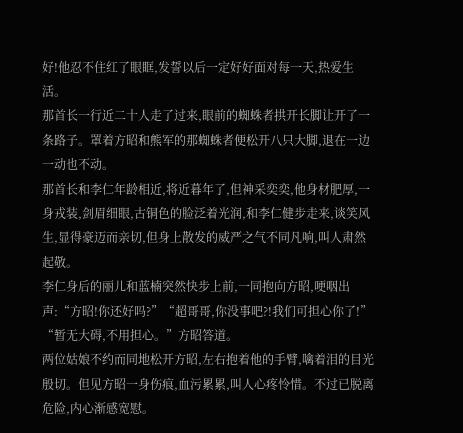好!他忍不住红了眼眶,发誓以后一定好好面对每一天,热爱生活。
那首长一行近二十人走了过来,眼前的蜘蛛者拱开长脚让开了一条路子。罩着方昭和熊军的那蜘蛛者便松开八只大脚,退在一边一动也不动。
那首长和李仁年龄相近,将近暮年了,但神采奕奕,他身材肥厚,一身戎装,剑眉细眼,古铜色的脸泛着光润,和李仁健步走来,谈笑风生,显得豪迈而亲切,但身上散发的威严之气不同凡响,叫人肃然起敬。
李仁身后的丽儿和蓝楠突然快步上前,一同抱向方昭,哽咽出声:“方昭!你还好吗?”“超哥哥,你没事吧?!我们可担心你了!”
“暂无大碍,不用担心。”方昭答道。
两位姑娘不约而同地松开方昭,左右抱着他的手臂,噙着泪的目光殷切。但见方昭一身伤痕,血污累累,叫人心疼怜惜。不过已脱离危险,内心渐感宽慰。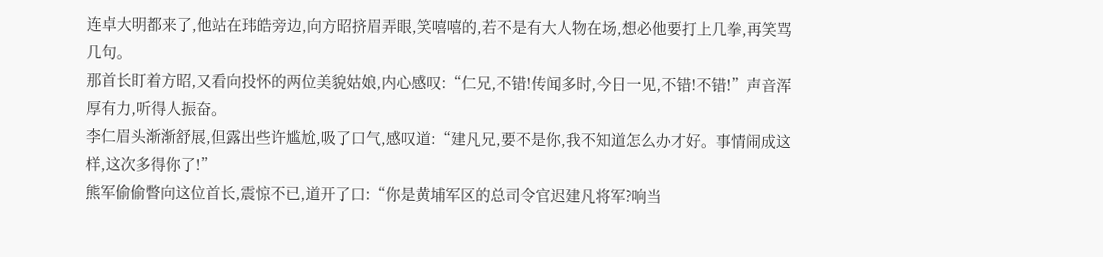连卓大明都来了,他站在玮皓旁边,向方昭挤眉弄眼,笑嘻嘻的,若不是有大人物在场,想必他要打上几拳,再笑骂几句。
那首长盯着方昭,又看向投怀的两位美貌姑娘,内心感叹:“仁兄,不错!传闻多时,今日一见,不错!不错!”声音浑厚有力,听得人振奋。
李仁眉头渐渐舒展,但露出些许尴尬,吸了口气,感叹道:“建凡兄,要不是你,我不知道怎么办才好。事情闹成这样,这次多得你了!”
熊军偷偷瞥向这位首长,震惊不已,道开了口:“你是黄埔军区的总司令官迟建凡将军?响当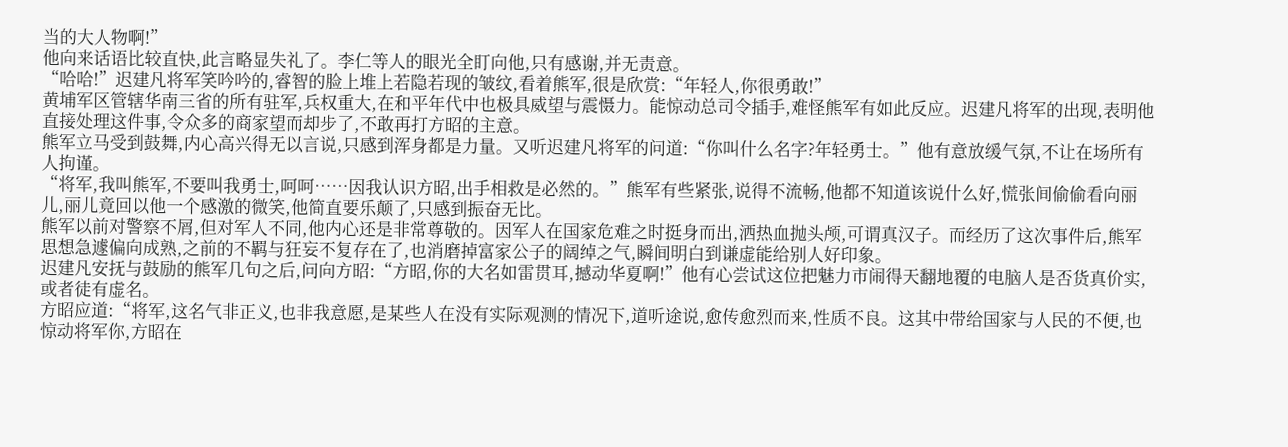当的大人物啊!”
他向来话语比较直快,此言略显失礼了。李仁等人的眼光全盯向他,只有感谢,并无责意。
“哈哈!”迟建凡将军笑吟吟的,睿智的脸上堆上若隐若现的皱纹,看着熊军,很是欣赏:“年轻人,你很勇敢!”
黄埔军区管辖华南三省的所有驻军,兵权重大,在和平年代中也极具威望与震慑力。能惊动总司令插手,难怪熊军有如此反应。迟建凡将军的出现,表明他直接处理这件事,令众多的商家望而却步了,不敢再打方昭的主意。
熊军立马受到鼓舞,内心高兴得无以言说,只感到浑身都是力量。又听迟建凡将军的问道:“你叫什么名字?年轻勇士。”他有意放缓气氛,不让在场所有人拘谨。
“将军,我叫熊军,不要叫我勇士,呵呵……因我认识方昭,出手相救是必然的。”熊军有些紧张,说得不流畅,他都不知道该说什么好,慌张间偷偷看向丽儿,丽儿竟回以他一个感激的微笑,他简直要乐颠了,只感到振奋无比。
熊军以前对警察不屑,但对军人不同,他内心还是非常尊敬的。因军人在国家危难之时挺身而出,洒热血抛头颅,可谓真汉子。而经历了这次事件后,熊军思想急遽偏向成熟,之前的不羁与狂妄不复存在了,也消磨掉富家公子的阔绰之气,瞬间明白到谦虚能给别人好印象。
迟建凡安抚与鼓励的熊军几句之后,问向方昭:“方昭,你的大名如雷贯耳,撼动华夏啊!”他有心尝试这位把魅力市闹得天翻地覆的电脑人是否货真价实,或者徒有虚名。
方昭应道:“将军,这名气非正义,也非我意愿,是某些人在没有实际观测的情况下,道听途说,愈传愈烈而来,性质不良。这其中带给国家与人民的不便,也惊动将军你,方昭在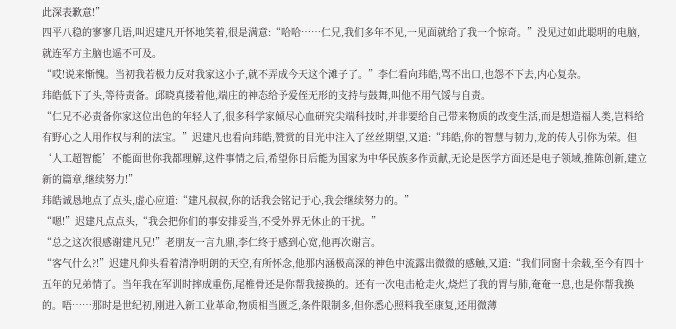此深表歉意!”
四平八稳的寥寥几语,叫迟建凡开怀地笑着,很是满意:“哈哈……仁兄,我们多年不见,一见面就给了我一个惊奇。”没见过如此聪明的电脑,就连军方主脑也遥不可及。
“哎!说来惭愧。当初我若极力反对我家这小子,就不弄成今天这个滩子了。”李仁看向玮皓,骂不出口,也怨不下去,内心复杂。
玮皓低下了头,等待责备。邱晓真搂着他,端庄的神态给予爱侄无形的支持与鼓舞,叫他不用气馁与自责。
“仁兄不必责备你家这位出色的年轻人了,很多科学家倾尽心血研究尖端科技时,并非要给自己带来物质的改变生活,而是想造福人类,岂料给有野心之人用作权与利的法宝。”迟建凡也看向玮皓,赞赏的目光中注入了丝丝期望,又道:“玮皓,你的智慧与韧力,龙的传人引你为荣。但‘人工超智能’不能面世你我都理解,这件事情之后,希望你日后能为国家为中华民族多作贡献,无论是医学方面还是电子领域,推陈创新,建立新的篇章,继续努力!”
玮皓诚恳地点了点头,虚心应道:“建凡叔叔,你的话我会铭记于心,我会继续努力的。”
“嗯!”迟建凡点点头,“我会把你们的事安排妥当,不受外界无休止的干扰。”
“总之这次很感谢建凡兄!”老朋友一言九鼎,李仁终于感到心宽,他再次谢言。
“客气什么?!”迟建凡仰头看着清净明朗的天空,有所怀念,他那内涵极高深的神色中流露出微微的感触,又道:“我们同窗十余载,至今有四十五年的兄弟情了。当年我在军训时摔成重伤,尾椎骨还是你帮我接换的。还有一次电击枪走火,烧烂了我的胃与肺,奄奄一息,也是你帮我换的。唔……那时是世纪初,刚进入新工业革命,物质相当匮乏,条件限制多,但你悉心照料我至康复,还用微薄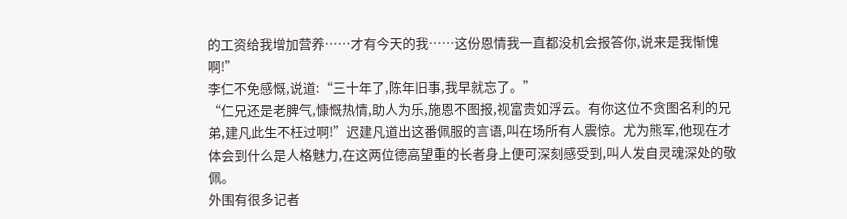的工资给我增加营养……才有今天的我……这份恩情我一直都没机会报答你,说来是我惭愧啊!”
李仁不免感慨,说道:“三十年了,陈年旧事,我早就忘了。”
“仁兄还是老脾气,慷慨热情,助人为乐,施恩不图报,视富贵如浮云。有你这位不贪图名利的兄弟,建凡此生不枉过啊!”迟建凡道出这番佩服的言语,叫在场所有人震惊。尤为熊军,他现在才体会到什么是人格魅力,在这两位德高望重的长者身上便可深刻感受到,叫人发自灵魂深处的敬佩。
外围有很多记者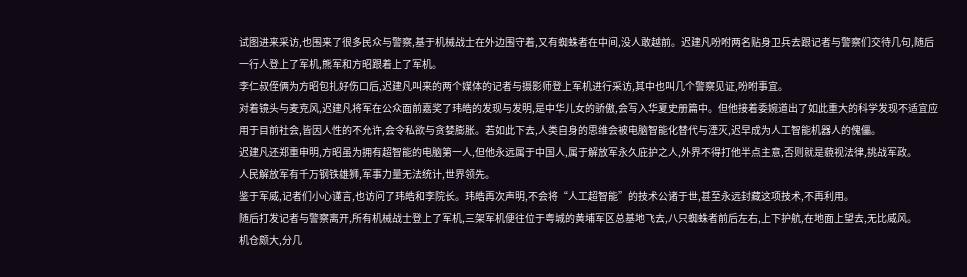试图进来采访,也围来了很多民众与警察,基于机械战士在外边围守着,又有蜘蛛者在中间,没人敢越前。迟建凡吩咐两名贴身卫兵去跟记者与警察们交待几句,随后一行人登上了军机,熊军和方昭跟着上了军机。
李仁叔侄俩为方昭包扎好伤口后,迟建凡叫来的两个媒体的记者与摄影师登上军机进行采访,其中也叫几个警察见证,吩咐事宜。
对着镜头与麦克风,迟建凡将军在公众面前嘉奖了玮皓的发现与发明,是中华儿女的骄傲,会写入华夏史册篇中。但他接着委婉道出了如此重大的科学发现不适宜应用于目前社会,皆因人性的不允许,会令私欲与贪婪膨胀。若如此下去,人类自身的思维会被电脑智能化替代与湮灭,迟早成为人工智能机器人的傀儡。
迟建凡还郑重申明,方昭虽为拥有超智能的电脑第一人,但他永远属于中国人,属于解放军永久庇护之人,外界不得打他半点主意,否则就是藐视法律,挑战军政。
人民解放军有千万钢铁雄狮,军事力量无法统计,世界领先。
鉴于军威,记者们小心谨言,也访问了玮皓和李院长。玮皓再次声明,不会将“人工超智能”的技术公诸于世,甚至永远封藏这项技术,不再利用。
随后打发记者与警察离开,所有机械战士登上了军机,三架军机便往位于粤城的黄埔军区总基地飞去,八只蜘蛛者前后左右,上下护航,在地面上望去,无比威风。
机仓颇大,分几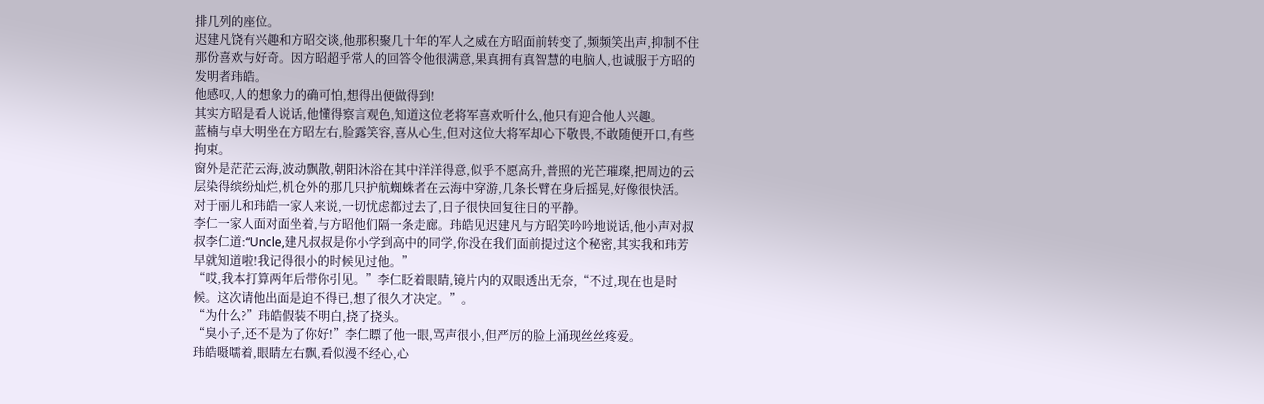排几列的座位。
迟建凡饶有兴趣和方昭交谈,他那积聚几十年的军人之威在方昭面前转变了,频频笑出声,抑制不住那份喜欢与好奇。因方昭超乎常人的回答令他很满意,果真拥有真智慧的电脑人,也诚服于方昭的发明者玮皓。
他感叹,人的想象力的确可怕,想得出便做得到!
其实方昭是看人说话,他懂得察言观色,知道这位老将军喜欢听什么,他只有迎合他人兴趣。
蓝楠与卓大明坐在方昭左右,脸露笑容,喜从心生,但对这位大将军却心下敬畏,不敢随便开口,有些拘束。
窗外是茫茫云海,波动飘散,朝阳沐浴在其中洋洋得意,似乎不愿高升,普照的光芒璀璨,把周边的云层染得缤纷灿烂,机仓外的那几只护航蜘蛛者在云海中穿游,几条长臂在身后摇晃,好像很快活。
对于丽儿和玮皓一家人来说,一切忧虑都过去了,日子很快回复往日的平静。
李仁一家人面对面坐着,与方昭他们隔一条走廊。玮皓见迟建凡与方昭笑吟吟地说话,他小声对叔叔李仁道:“Uncle,建凡叔叔是你小学到高中的同学,你没在我们面前提过这个秘密,其实我和玮芳早就知道啦!我记得很小的时候见过他。”
“哎,我本打算两年后带你引见。”李仁眨着眼睛,镜片内的双眼透出无奈,“不过,现在也是时候。这次请他出面是迫不得已,想了很久才决定。”。
“为什么?”玮皓假装不明白,挠了挠头。
“臭小子,还不是为了你好!”李仁瞟了他一眼,骂声很小,但严厉的脸上涌现丝丝疼爱。
玮皓嗫嚅着,眼睛左右飘,看似漫不经心,心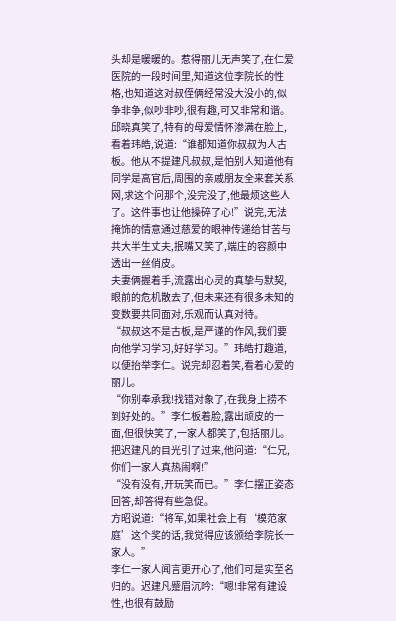头却是暖暖的。惹得丽儿无声笑了,在仁爱医院的一段时间里,知道这位李院长的性格,也知道这对叔侄俩经常没大没小的,似争非争,似吵非吵,很有趣,可又非常和谐。
邱晓真笑了,特有的母爱情怀渗满在脸上,看着玮皓,说道:“谁都知道你叔叔为人古板。他从不提建凡叔叔,是怕别人知道他有同学是高官后,周围的亲戚朋友全来套关系网,求这个问那个,没完没了,他最烦这些人了。这件事也让他操碎了心!”说完,无法掩饰的情意通过慈爱的眼神传递给甘苦与共大半生丈夫,抿嘴又笑了,端庄的容颜中透出一丝俏皮。
夫妻俩握着手,流露出心灵的真挚与默契,眼前的危机散去了,但未来还有很多未知的变数要共同面对,乐观而认真对待。
“叔叔这不是古板,是严谨的作风,我们要向他学习学习,好好学习。”玮皓打趣道,以便抬举李仁。说完却忍着笑,看着心爱的丽儿。
“你别奉承我!找错对象了,在我身上捞不到好处的。”李仁板着脸,露出顽皮的一面,但很快笑了,一家人都笑了,包括丽儿。
把迟建凡的目光引了过来,他问道:“仁兄,你们一家人真热闹啊!”
“没有没有,开玩笑而已。”李仁摆正姿态回答,却答得有些急促。
方昭说道:“将军,如果社会上有‘模范家庭’这个奖的话,我觉得应该颁给李院长一家人。”
李仁一家人闻言更开心了,他们可是实至名归的。迟建凡蹙眉沉吟:“嗯!非常有建设性,也很有鼓励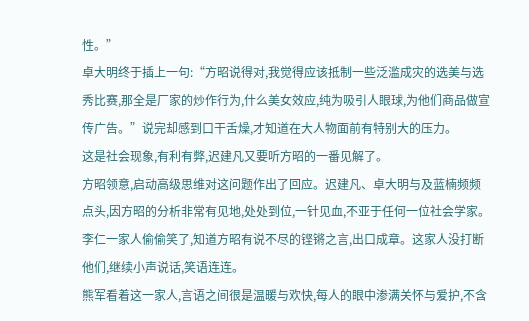性。”
卓大明终于插上一句:“方昭说得对,我觉得应该抵制一些泛滥成灾的选美与选秀比赛,那全是厂家的炒作行为,什么美女效应,纯为吸引人眼球,为他们商品做宣传广告。”说完却感到口干舌燥,才知道在大人物面前有特别大的压力。
这是社会现象,有利有弊,迟建凡又要听方昭的一番见解了。
方昭领意,启动高级思维对这问题作出了回应。迟建凡、卓大明与及蓝楠频频点头,因方昭的分析非常有见地,处处到位,一针见血,不亚于任何一位社会学家。
李仁一家人偷偷笑了,知道方昭有说不尽的铿锵之言,出口成章。这家人没打断他们,继续小声说话,笑语连连。
熊军看着这一家人,言语之间很是温暖与欢快,每人的眼中渗满关怀与爱护,不含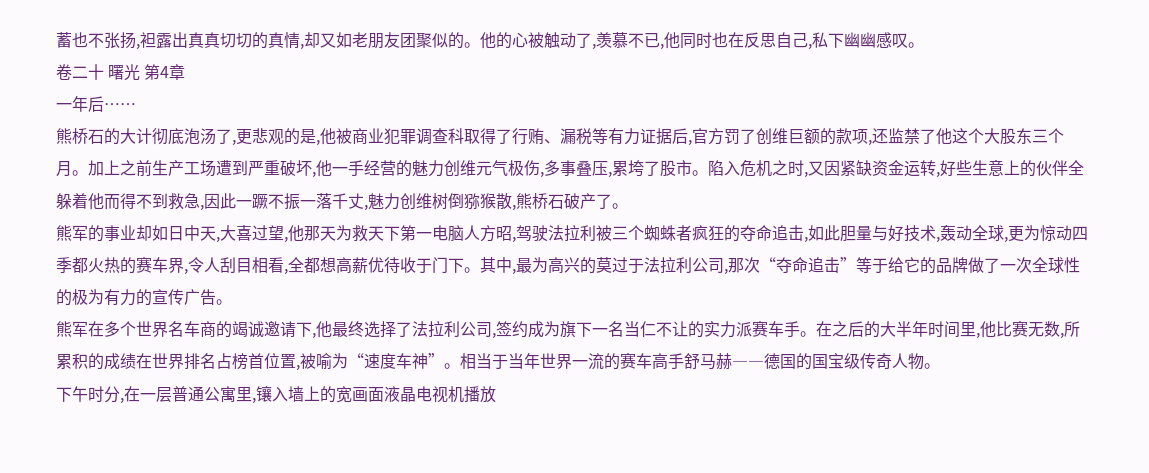蓄也不张扬,袒露出真真切切的真情,却又如老朋友团聚似的。他的心被触动了,羡慕不已,他同时也在反思自己,私下幽幽感叹。
卷二十 曙光 第4章
一年后……
熊桥石的大计彻底泡汤了,更悲观的是,他被商业犯罪调查科取得了行贿、漏税等有力证据后,官方罚了创维巨额的款项,还监禁了他这个大股东三个月。加上之前生产工场遭到严重破坏,他一手经营的魅力创维元气极伤,多事叠压,累垮了股市。陷入危机之时,又因紧缺资金运转,好些生意上的伙伴全躲着他而得不到救急,因此一蹶不振一落千丈,魅力创维树倒猕猴散,熊桥石破产了。
熊军的事业却如日中天,大喜过望,他那天为救天下第一电脑人方昭,驾驶法拉利被三个蜘蛛者疯狂的夺命追击,如此胆量与好技术,轰动全球,更为惊动四季都火热的赛车界,令人刮目相看,全都想高薪优待收于门下。其中,最为高兴的莫过于法拉利公司,那次“夺命追击”等于给它的品牌做了一次全球性的极为有力的宣传广告。
熊军在多个世界名车商的竭诚邀请下,他最终选择了法拉利公司,签约成为旗下一名当仁不让的实力派赛车手。在之后的大半年时间里,他比赛无数,所累积的成绩在世界排名占榜首位置,被喻为“速度车神”。相当于当年世界一流的赛车高手舒马赫――德国的国宝级传奇人物。
下午时分,在一层普通公寓里,镶入墙上的宽画面液晶电视机播放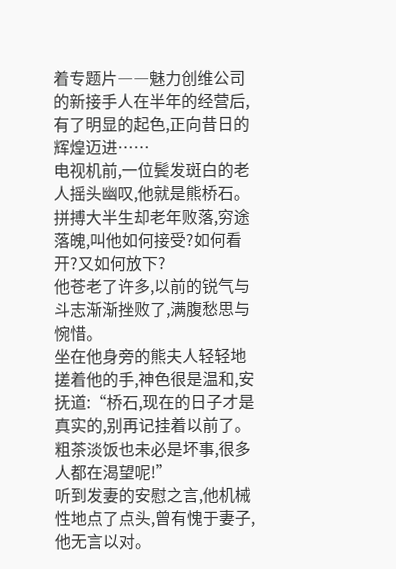着专题片――魅力创维公司的新接手人在半年的经营后,有了明显的起色,正向昔日的辉煌迈进……
电视机前,一位鬓发斑白的老人摇头幽叹,他就是熊桥石。拼搏大半生却老年败落,穷途落魄,叫他如何接受?如何看开?又如何放下?
他苍老了许多,以前的锐气与斗志渐渐挫败了,满腹愁思与惋惜。
坐在他身旁的熊夫人轻轻地搓着他的手,神色很是温和,安抚道:“桥石,现在的日子才是真实的,别再记挂着以前了。粗茶淡饭也未必是坏事,很多人都在渴望呢!”
听到发妻的安慰之言,他机械性地点了点头,曾有愧于妻子,他无言以对。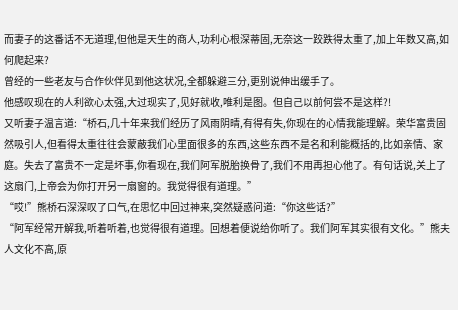而妻子的这番话不无道理,但他是天生的商人,功利心根深蒂固,无奈这一跤跌得太重了,加上年数又高,如何爬起来?
曾经的一些老友与合作伙伴见到他这状况,全都躲避三分,更别说伸出缓手了。
他感叹现在的人利欲心太强,大过现实了,见好就收,唯利是图。但自己以前何尝不是这样?!
又听妻子温言道:“桥石,几十年来我们经历了风雨阴晴,有得有失,你现在的心情我能理解。荣华富贵固然吸引人,但看得太重往往会蒙蔽我们心里面很多的东西,这些东西不是名和利能概括的,比如亲情、家庭。失去了富贵不一定是坏事,你看现在,我们阿军脱胎换骨了,我们不用再担心他了。有句话说,关上了这扇门,上帝会为你打开另一扇窗的。我觉得很有道理。”
“哎!”熊桥石深深叹了口气,在思忆中回过神来,突然疑惑问道:“你这些话?”
“阿军经常开解我,听着听着,也觉得很有道理。回想着便说给你听了。我们阿军其实很有文化。”熊夫人文化不高,原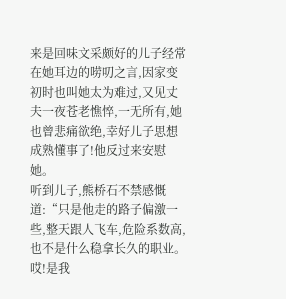来是回味文采颇好的儿子经常在她耳边的唠叨之言,因家变初时也叫她太为难过,又见丈夫一夜苍老憔悴,一无所有,她也曾悲痛欲绝,幸好儿子思想成熟懂事了!他反过来安慰她。
听到儿子,熊桥石不禁感慨道:“只是他走的路子偏激一些,整天跟人飞车,危险系数高,也不是什么稳拿长久的职业。哎!是我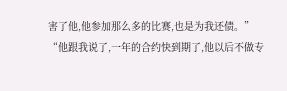害了他,他参加那么多的比赛,也是为我还债。”
“他跟我说了,一年的合约快到期了,他以后不做专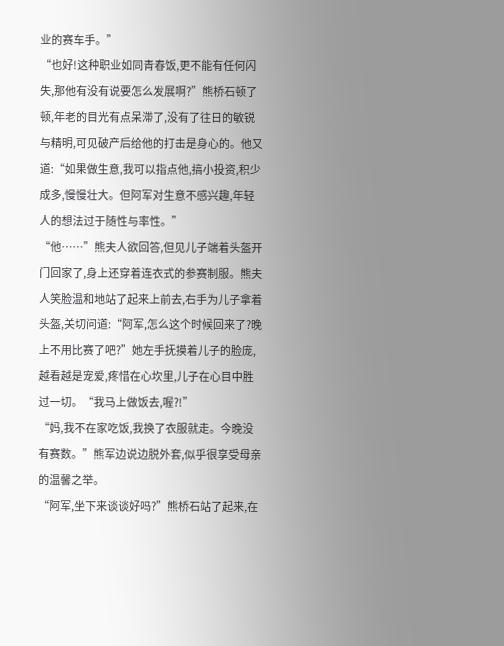业的赛车手。”
“也好!这种职业如同青春饭,更不能有任何闪失,那他有没有说要怎么发展啊?”熊桥石顿了顿,年老的目光有点呆滞了,没有了往日的敏锐与精明,可见破产后给他的打击是身心的。他又道:“如果做生意,我可以指点他,搞小投资,积少成多,慢慢壮大。但阿军对生意不感兴趣,年轻人的想法过于随性与率性。”
“他……”熊夫人欲回答,但见儿子端着头盔开门回家了,身上还穿着连衣式的参赛制服。熊夫人笑脸温和地站了起来上前去,右手为儿子拿着头盔,关切问道:“阿军,怎么这个时候回来了?晚上不用比赛了吧?”她左手抚摸着儿子的脸庞,越看越是宠爱,疼惜在心坎里,儿子在心目中胜过一切。“我马上做饭去,喔?!”
“妈,我不在家吃饭,我换了衣服就走。今晚没有赛数。”熊军边说边脱外套,似乎很享受母亲的温馨之举。
“阿军,坐下来谈谈好吗?”熊桥石站了起来,在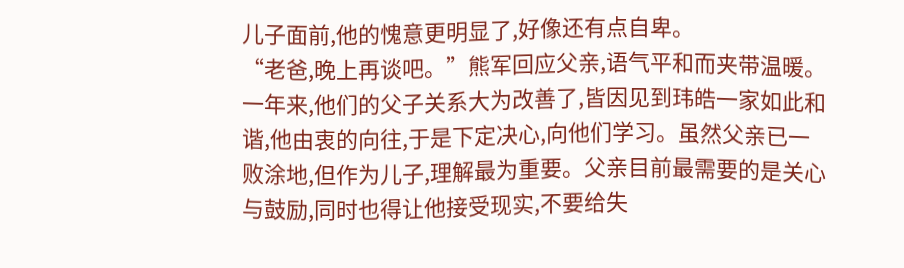儿子面前,他的愧意更明显了,好像还有点自卑。
“老爸,晚上再谈吧。”熊军回应父亲,语气平和而夹带温暖。一年来,他们的父子关系大为改善了,皆因见到玮皓一家如此和谐,他由衷的向往,于是下定决心,向他们学习。虽然父亲已一败涂地,但作为儿子,理解最为重要。父亲目前最需要的是关心与鼓励,同时也得让他接受现实,不要给失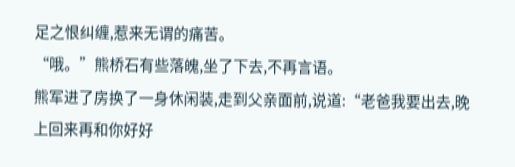足之恨纠缠,惹来无谓的痛苦。
“哦。”熊桥石有些落魄,坐了下去,不再言语。
熊军进了房换了一身休闲装,走到父亲面前,说道:“老爸我要出去,晚上回来再和你好好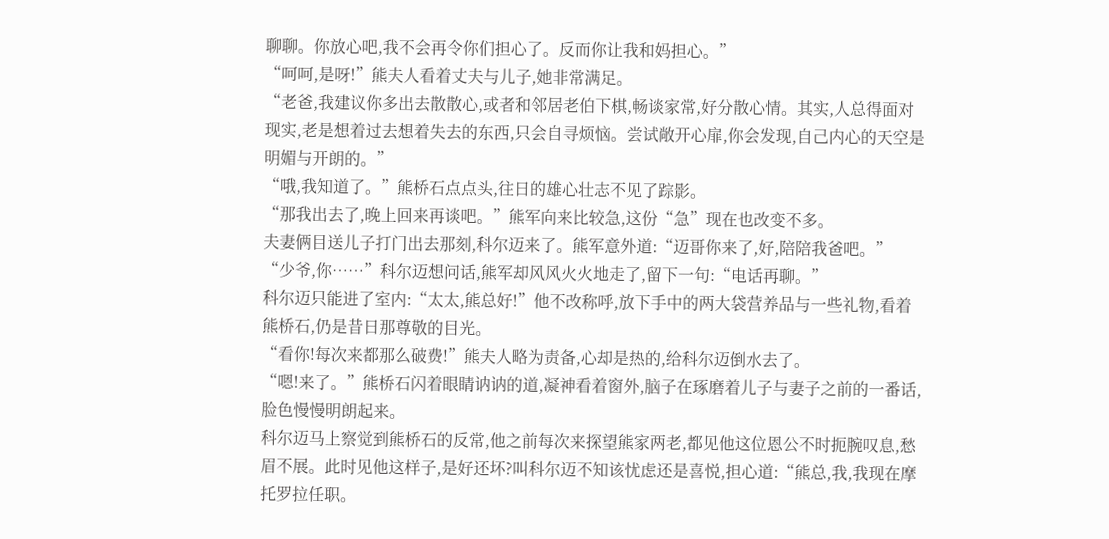聊聊。你放心吧,我不会再令你们担心了。反而你让我和妈担心。”
“呵呵,是呀!”熊夫人看着丈夫与儿子,她非常满足。
“老爸,我建议你多出去散散心,或者和邻居老伯下棋,畅谈家常,好分散心情。其实,人总得面对现实,老是想着过去想着失去的东西,只会自寻烦恼。尝试敞开心扉,你会发现,自己内心的天空是明媚与开朗的。”
“哦,我知道了。”熊桥石点点头,往日的雄心壮志不见了踪影。
“那我出去了,晚上回来再谈吧。”熊军向来比较急,这份“急”现在也改变不多。
夫妻俩目送儿子打门出去那刻,科尔迈来了。熊军意外道:“迈哥你来了,好,陪陪我爸吧。”
“少爷,你……”科尔迈想问话,熊军却风风火火地走了,留下一句:“电话再聊。”
科尔迈只能进了室内:“太太,熊总好!”他不改称呼,放下手中的两大袋营养品与一些礼物,看着熊桥石,仍是昔日那尊敬的目光。
“看你!每次来都那么破费!”熊夫人略为责备,心却是热的,给科尔迈倒水去了。
“嗯!来了。”熊桥石闪着眼睛讷讷的道,凝神看着窗外,脑子在琢磨着儿子与妻子之前的一番话,脸色慢慢明朗起来。
科尔迈马上察觉到熊桥石的反常,他之前每次来探望熊家两老,都见他这位恩公不时扼腕叹息,愁眉不展。此时见他这样子,是好还坏?叫科尔迈不知该忧虑还是喜悦,担心道:“熊总,我,我现在摩托罗拉任职。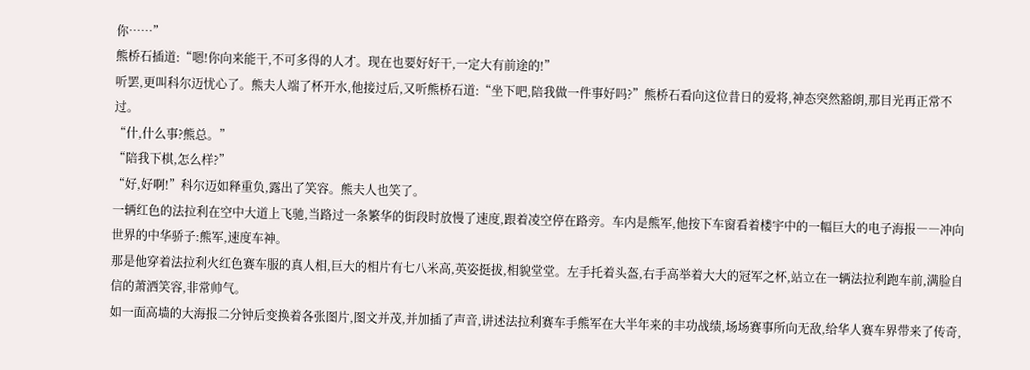你……”
熊桥石插道:“嗯!你向来能干,不可多得的人才。现在也要好好干,一定大有前途的!”
听罢,更叫科尔迈忧心了。熊夫人端了杯开水,他接过后,又听熊桥石道:“坐下吧,陪我做一件事好吗?”熊桥石看向这位昔日的爱将,神态突然豁朗,那目光再正常不过。
“什,什么事?熊总。”
“陪我下棋,怎么样?”
“好,好啊!”科尔迈如释重负,露出了笑容。熊夫人也笑了。
一辆红色的法拉利在空中大道上飞驰,当路过一条繁华的街段时放慢了速度,跟着凌空停在路旁。车内是熊军,他按下车窗看着楼宇中的一幅巨大的电子海报――冲向世界的中华骄子:熊军,速度车神。
那是他穿着法拉利火红色赛车服的真人相,巨大的相片有七八米高,英姿挺拔,相貌堂堂。左手托着头盔,右手高举着大大的冠军之杯,站立在一辆法拉利跑车前,满脸自信的萧洒笑容,非常帅气。
如一面高墙的大海报二分钟后变换着各张图片,图文并茂,并加插了声音,讲述法拉利赛车手熊军在大半年来的丰功战绩,场场赛事所向无敌,给华人赛车界带来了传奇,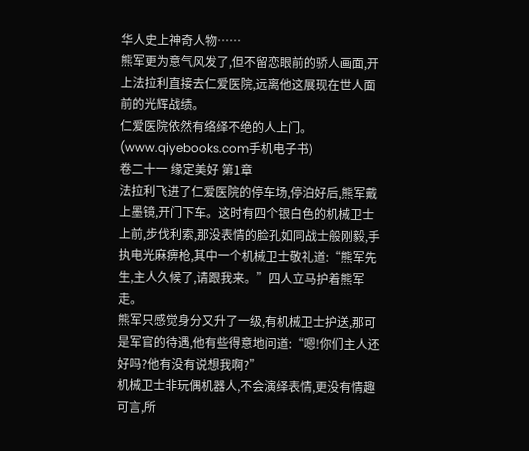华人史上神奇人物……
熊军更为意气风发了,但不留恋眼前的骄人画面,开上法拉利直接去仁爱医院,远离他这展现在世人面前的光辉战绩。
仁爱医院依然有络绎不绝的人上门。(www.qiyebooks.com手机电子书)
卷二十一 缘定美好 第1章
法拉利飞进了仁爱医院的停车场,停泊好后,熊军戴上墨镜,开门下车。这时有四个银白色的机械卫士上前,步伐利索,那没表情的脸孔如同战士般刚毅,手执电光麻痹枪,其中一个机械卫士敬礼道:“熊军先生,主人久候了,请跟我来。”四人立马护着熊军走。
熊军只感觉身分又升了一级,有机械卫士护送,那可是军官的待遇,他有些得意地问道:“嗯!你们主人还好吗?他有没有说想我啊?”
机械卫士非玩偶机器人,不会演绎表情,更没有情趣可言,所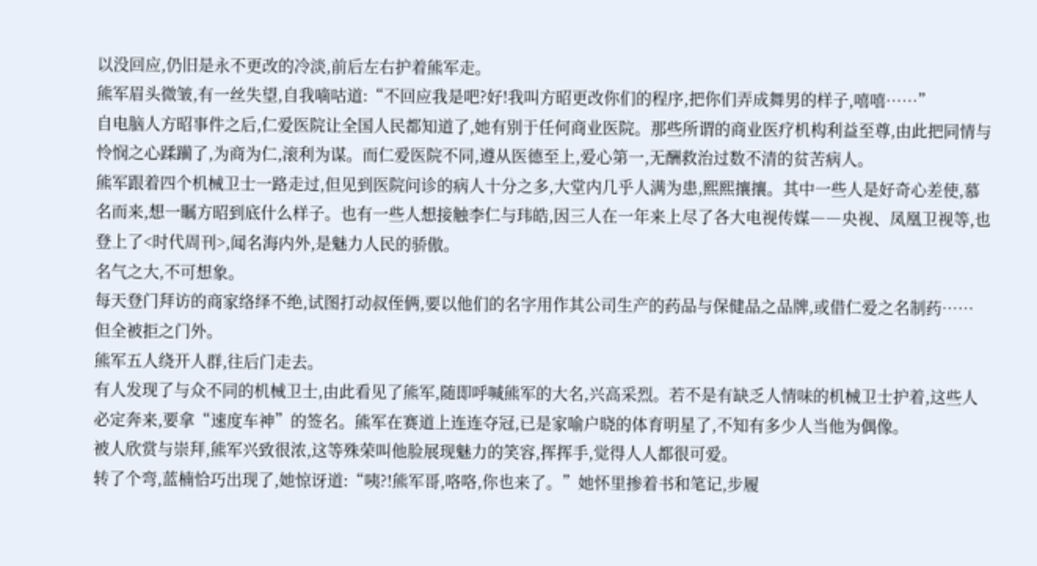以没回应,仍旧是永不更改的冷淡,前后左右护着熊军走。
熊军眉头微皱,有一丝失望,自我嘀咕道:“不回应我是吧?好!我叫方昭更改你们的程序,把你们弄成舞男的样子,嘻嘻……”
自电脑人方昭事件之后,仁爱医院让全国人民都知道了,她有别于任何商业医院。那些所谓的商业医疗机构利益至尊,由此把同情与怜悯之心蹂躏了,为商为仁,滚利为谋。而仁爱医院不同,遵从医德至上,爱心第一,无酬救治过数不清的贫苦病人。
熊军跟着四个机械卫士一路走过,但见到医院问诊的病人十分之多,大堂内几乎人满为患,熙熙攘攘。其中一些人是好奇心差使,慕名而来,想一瞩方昭到底什么样子。也有一些人想接触李仁与玮皓,因三人在一年来上尽了各大电视传媒――央视、凤凰卫视等,也登上了<时代周刊>,闻名海内外,是魅力人民的骄傲。
名气之大,不可想象。
每天登门拜访的商家络绎不绝,试图打动叔侄俩,要以他们的名字用作其公司生产的药品与保健品之品牌,或借仁爱之名制药……
但全被拒之门外。
熊军五人绕开人群,往后门走去。
有人发现了与众不同的机械卫士,由此看见了熊军,随即呼喊熊军的大名,兴高采烈。若不是有缺乏人情味的机械卫士护着,这些人必定奔来,要拿“速度车神”的签名。熊军在赛道上连连夺冠,已是家喻户晓的体育明星了,不知有多少人当他为偶像。
被人欣赏与崇拜,熊军兴致很浓,这等殊荣叫他脸展现魅力的笑容,挥挥手,觉得人人都很可爱。
转了个弯,蓝楠恰巧出现了,她惊讶道:“咦?!熊军哥,咯咯,你也来了。”她怀里掺着书和笔记,步履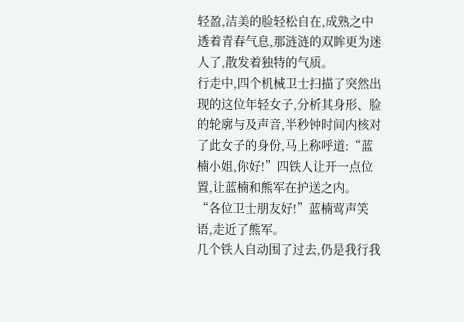轻盈,洁美的脸轻松自在,成熟之中透着青春气息,那涟涟的双眸更为迷人了,散发着独特的气质。
行走中,四个机械卫士扫描了突然出现的这位年轻女子,分析其身形、脸的轮廓与及声音,半秒钟时间内核对了此女子的身份,马上称呼道:“蓝楠小姐,你好!”四铁人让开一点位置,让蓝楠和熊军在护送之内。
“各位卫士朋友好!”蓝楠莺声笑语,走近了熊军。
几个铁人自动围了过去,仍是我行我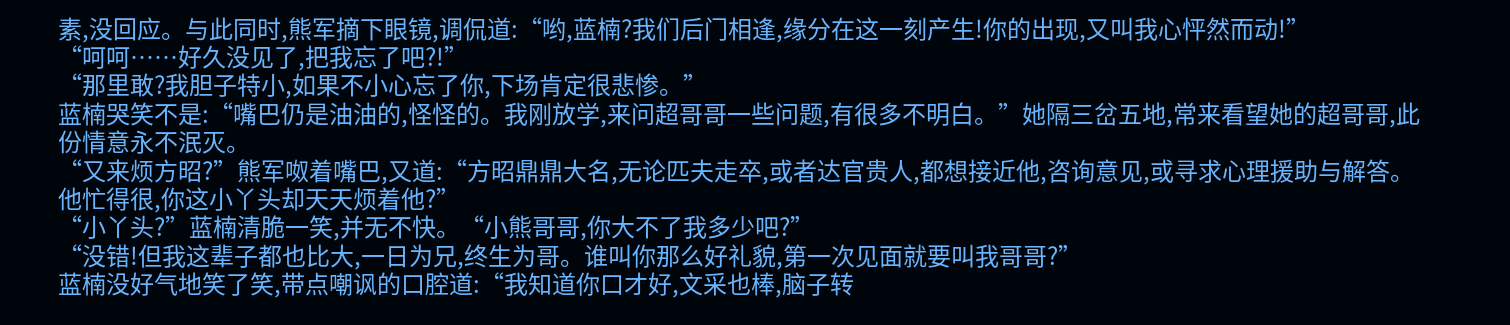素,没回应。与此同时,熊军摘下眼镜,调侃道:“哟,蓝楠?我们后门相逢,缘分在这一刻产生!你的出现,又叫我心怦然而动!”
“呵呵……好久没见了,把我忘了吧?!”
“那里敢?我胆子特小,如果不小心忘了你,下场肯定很悲惨。”
蓝楠哭笑不是:“嘴巴仍是油油的,怪怪的。我刚放学,来问超哥哥一些问题,有很多不明白。”她隔三岔五地,常来看望她的超哥哥,此份情意永不泯灭。
“又来烦方昭?”熊军呶着嘴巴,又道:“方昭鼎鼎大名,无论匹夫走卒,或者达官贵人,都想接近他,咨询意见,或寻求心理援助与解答。他忙得很,你这小丫头却天天烦着他?”
“小丫头?”蓝楠清脆一笑,并无不快。“小熊哥哥,你大不了我多少吧?”
“没错!但我这辈子都也比大,一日为兄,终生为哥。谁叫你那么好礼貌,第一次见面就要叫我哥哥?”
蓝楠没好气地笑了笑,带点嘲讽的口腔道:“我知道你口才好,文采也棒,脑子转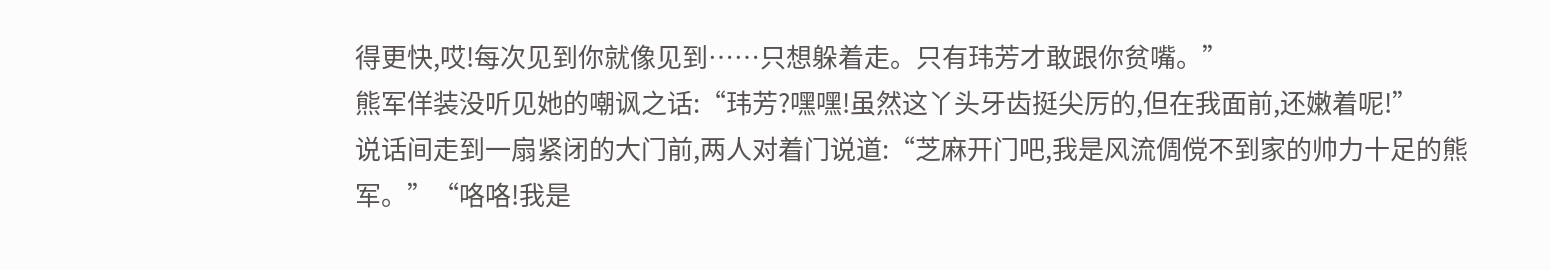得更快,哎!每次见到你就像见到……只想躲着走。只有玮芳才敢跟你贫嘴。”
熊军佯装没听见她的嘲讽之话:“玮芳?嘿嘿!虽然这丫头牙齿挺尖厉的,但在我面前,还嫩着呢!”
说话间走到一扇紧闭的大门前,两人对着门说道:“芝麻开门吧,我是风流倜傥不到家的帅力十足的熊军。”“咯咯!我是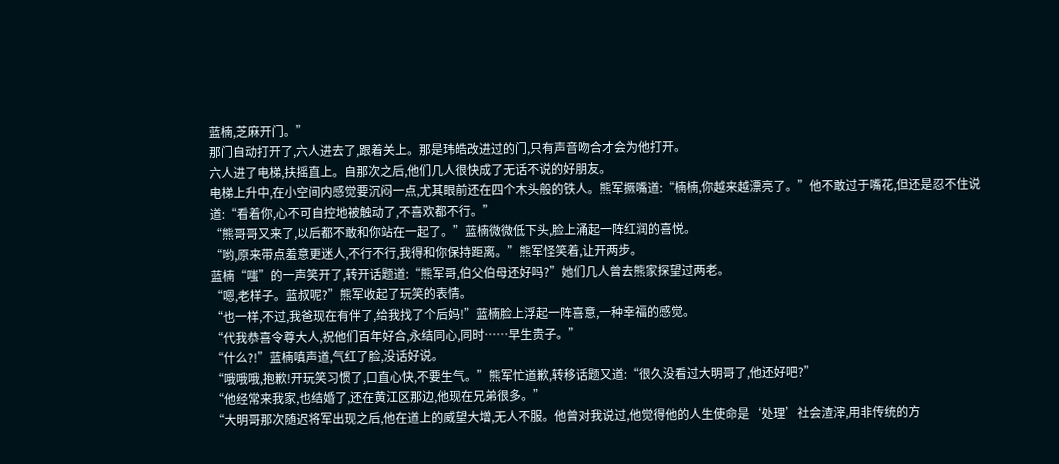蓝楠,芝麻开门。”
那门自动打开了,六人进去了,跟着关上。那是玮皓改进过的门,只有声音吻合才会为他打开。
六人进了电梯,扶摇直上。自那次之后,他们几人很快成了无话不说的好朋友。
电梯上升中,在小空间内感觉要沉闷一点,尤其眼前还在四个木头般的铁人。熊军撅嘴道:“楠楠,你越来越漂亮了。”他不敢过于嘴花,但还是忍不住说道:“看着你,心不可自控地被触动了,不喜欢都不行。”
“熊哥哥又来了,以后都不敢和你站在一起了。”蓝楠微微低下头,脸上涌起一阵红润的喜悦。
“哟,原来带点羞意更迷人,不行不行,我得和你保持距离。”熊军怪笑着,让开两步。
蓝楠“嗤”的一声笑开了,转开话题道:“熊军哥,伯父伯母还好吗?”她们几人曾去熊家探望过两老。
“嗯,老样子。蓝叔呢?”熊军收起了玩笑的表情。
“也一样,不过,我爸现在有伴了,给我找了个后妈!”蓝楠脸上浮起一阵喜意,一种幸福的感觉。
“代我恭喜令尊大人,祝他们百年好合,永结同心,同时……早生贵子。”
“什么?!”蓝楠嗔声道,气红了脸,没话好说。
“哦哦哦,抱歉!开玩笑习惯了,口直心快,不要生气。”熊军忙道歉,转移话题又道:“很久没看过大明哥了,他还好吧?”
“他经常来我家,也结婚了,还在黄江区那边,他现在兄弟很多。”
“大明哥那次随迟将军出现之后,他在道上的威望大增,无人不服。他曾对我说过,他觉得他的人生使命是‘处理’社会渣滓,用非传统的方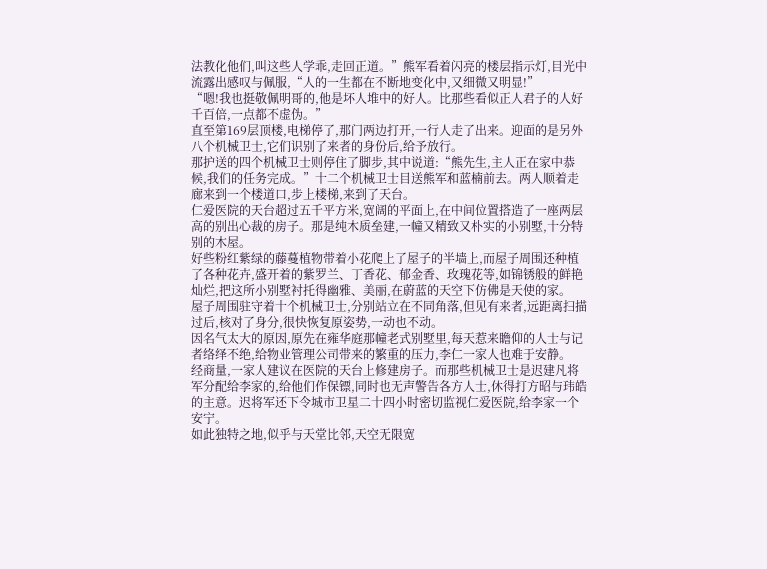法教化他们,叫这些人学乖,走回正道。”熊军看着闪亮的楼层指示灯,目光中流露出感叹与佩服,“人的一生都在不断地变化中,又细微又明显!”
“嗯!我也挺敬佩明哥的,他是坏人堆中的好人。比那些看似正人君子的人好千百倍,一点都不虚伪。”
直至第169层顶楼,电梯停了,那门两边打开,一行人走了出来。迎面的是另外八个机械卫士,它们识别了来者的身份后,给予放行。
那护送的四个机械卫士则停住了脚步,其中说道:“熊先生,主人正在家中恭候,我们的任务完成。”十二个机械卫士目送熊军和蓝楠前去。两人顺着走廊来到一个楼道口,步上楼梯,来到了天台。
仁爱医院的天台超过五千平方米,宽阔的平面上,在中间位置搭造了一座两层高的别出心裁的房子。那是纯木质垒建,一幢又精致又朴实的小别墅,十分特别的木屋。
好些粉红紫绿的藤蔓植物带着小花爬上了屋子的半墙上,而屋子周围还种植了各种花卉,盛开着的紫罗兰、丁香花、郁金香、玫瑰花等,如锦锈般的鲜艳灿烂,把这所小别墅衬托得幽雅、美丽,在蔚蓝的天空下仿佛是天使的家。
屋子周围驻守着十个机械卫士,分别站立在不同角落,但见有来者,远距离扫描过后,核对了身分,很快恢复原姿势,一动也不动。
因名气太大的原因,原先在雍华庭那幢老式别墅里,每天惹来瞻仰的人士与记者络绎不绝,给物业管理公司带来的繁重的压力,李仁一家人也难于安静。
经商量,一家人建议在医院的天台上修建房子。而那些机械卫士是迟建凡将军分配给李家的,给他们作保镖,同时也无声警告各方人士,休得打方昭与玮皓的主意。迟将军还下令城市卫星二十四小时密切监视仁爱医院,给李家一个安宁。
如此独特之地,似乎与天堂比邻,天空无限宽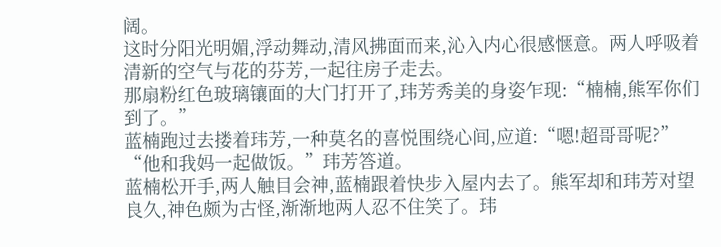阔。
这时分阳光明媚,浮动舞动,清风拂面而来,沁入内心很感惬意。两人呼吸着清新的空气与花的芬芳,一起往房子走去。
那扇粉红色玻璃镶面的大门打开了,玮芳秀美的身姿乍现:“楠楠,熊军你们到了。”
蓝楠跑过去搂着玮芳,一种莫名的喜悦围绕心间,应道:“嗯!超哥哥呢?”
“他和我妈一起做饭。”玮芳答道。
蓝楠松开手,两人触目会神,蓝楠跟着快步入屋内去了。熊军却和玮芳对望良久,神色颇为古怪,渐渐地两人忍不住笑了。玮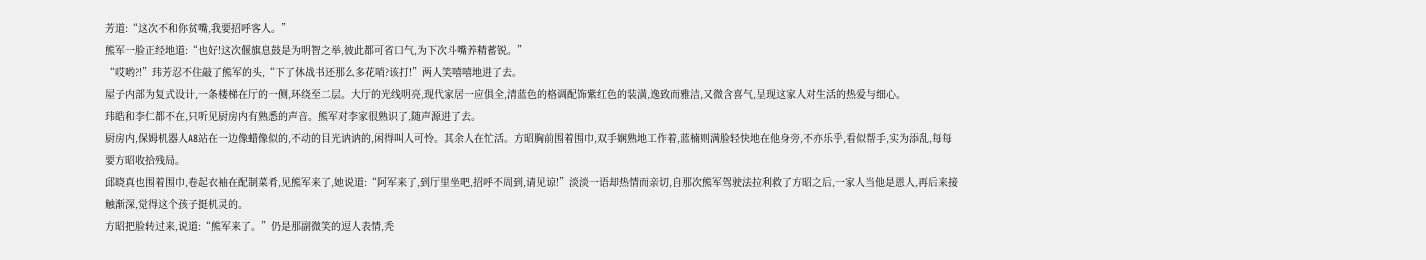芳道:“这次不和你贫嘴,我要招呼客人。”
熊军一脸正经地道:“也好!这次偃旗息鼓是为明智之举,彼此都可省口气,为下次斗嘴养精蓄锐。”
“哎哟?!”玮芳忍不住敲了熊军的头,“下了休战书还那么多花哨?该打!”两人笑嘻嘻地进了去。
屋子内部为复式设计,一条楼梯在厅的一侧,环绕至二层。大厅的光线明亮,现代家居一应俱全,清蓝色的格调配饰紫红色的装潢,逸致而雅洁,又微含喜气,呈现这家人对生活的热爱与细心。
玮皓和李仁都不在,只听见厨房内有熟悉的声音。熊军对李家很熟识了,随声源进了去。
厨房内,保姆机器人A8站在一边像蜡像似的,不动的目光讷讷的,闲得叫人可怜。其余人在忙活。方昭胸前围着围巾,双手娴熟地工作着,蓝楠则满脸轻快地在他身旁,不亦乐乎,看似帮手,实为添乱,每每要方昭收拾残局。
邱晓真也围着围巾,卷起衣袖在配制菜肴,见熊军来了,她说道:“阿军来了,到厅里坐吧,招呼不周到,请见谅!”淡淡一语却热情而亲切,自那次熊军驾驶法拉利救了方昭之后,一家人当他是恩人,再后来接触渐深,觉得这个孩子挺机灵的。
方昭把脸转过来,说道:“熊军来了。”仍是那副微笑的逗人表情,秃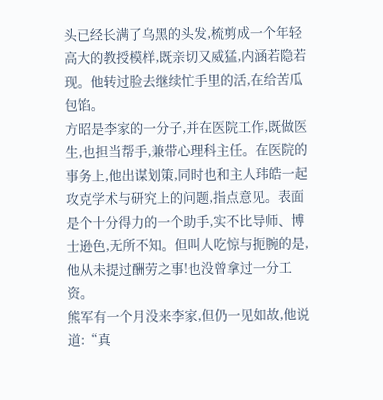头已经长满了乌黑的头发,梳剪成一个年轻高大的教授模样,既亲切又威猛,内涵若隐若现。他转过脸去继续忙手里的活,在给苦瓜包馅。
方昭是李家的一分子,并在医院工作,既做医生,也担当帮手,兼带心理科主任。在医院的事务上,他出谋划策,同时也和主人玮皓一起攻克学术与研究上的问题,指点意见。表面是个十分得力的一个助手,实不比导师、博士逊色,无所不知。但叫人吃惊与扼腕的是,他从未提过酬劳之事!也没曾拿过一分工资。
熊军有一个月没来李家,但仍一见如故,他说道:“真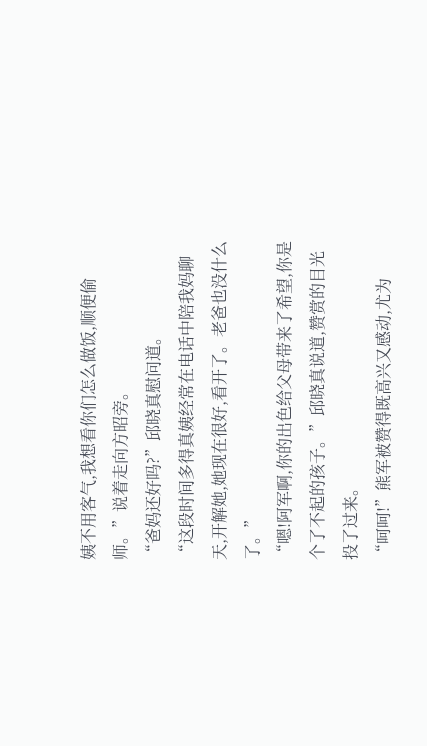姨不用客气,我想看你们怎么做饭,顺便偷师。”说着走向方昭旁。
“爸妈还好吗?”邱晓真慰问道。
“这段时间多得真姨经常在电话中陪我妈聊天,开解她,她现在很好,看开了。老爸也没什么了。”
“嗯!阿军啊,你的出色给父母带来了希望,你是个了不起的孩子。”邱晓真说道,赞赏的目光投了过来。
“呵呵!”熊军被赞得既高兴又感动,尤为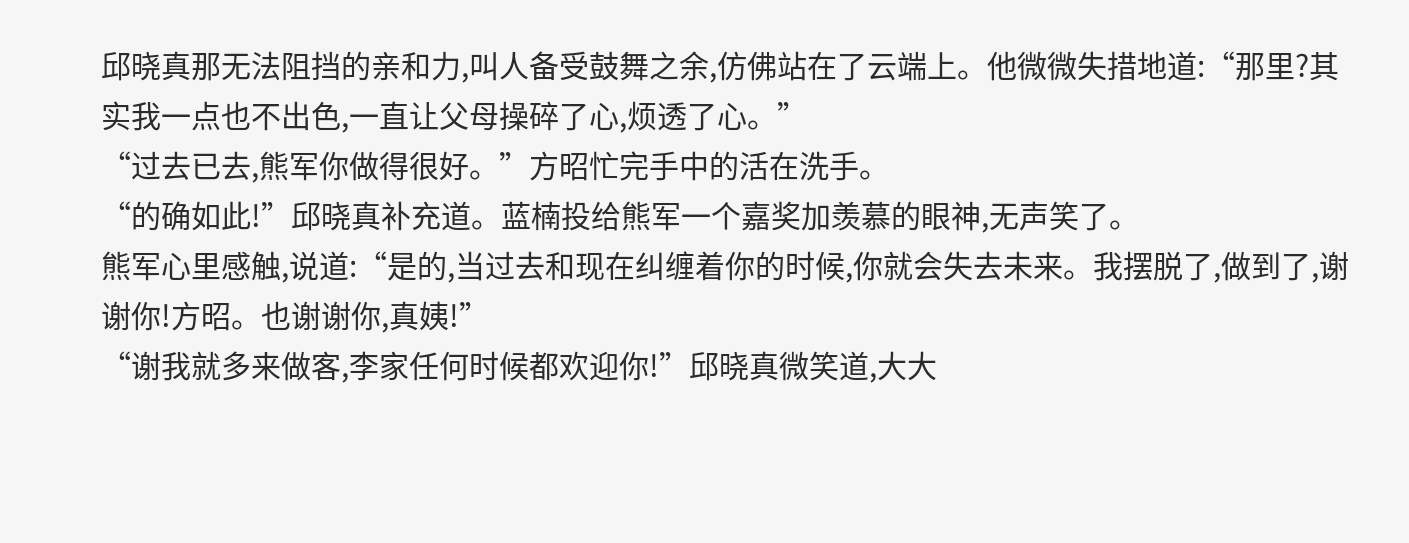邱晓真那无法阻挡的亲和力,叫人备受鼓舞之余,仿佛站在了云端上。他微微失措地道:“那里?其实我一点也不出色,一直让父母操碎了心,烦透了心。”
“过去已去,熊军你做得很好。”方昭忙完手中的活在洗手。
“的确如此!”邱晓真补充道。蓝楠投给熊军一个嘉奖加羡慕的眼神,无声笑了。
熊军心里感触,说道:“是的,当过去和现在纠缠着你的时候,你就会失去未来。我摆脱了,做到了,谢谢你!方昭。也谢谢你,真姨!”
“谢我就多来做客,李家任何时候都欢迎你!”邱晓真微笑道,大大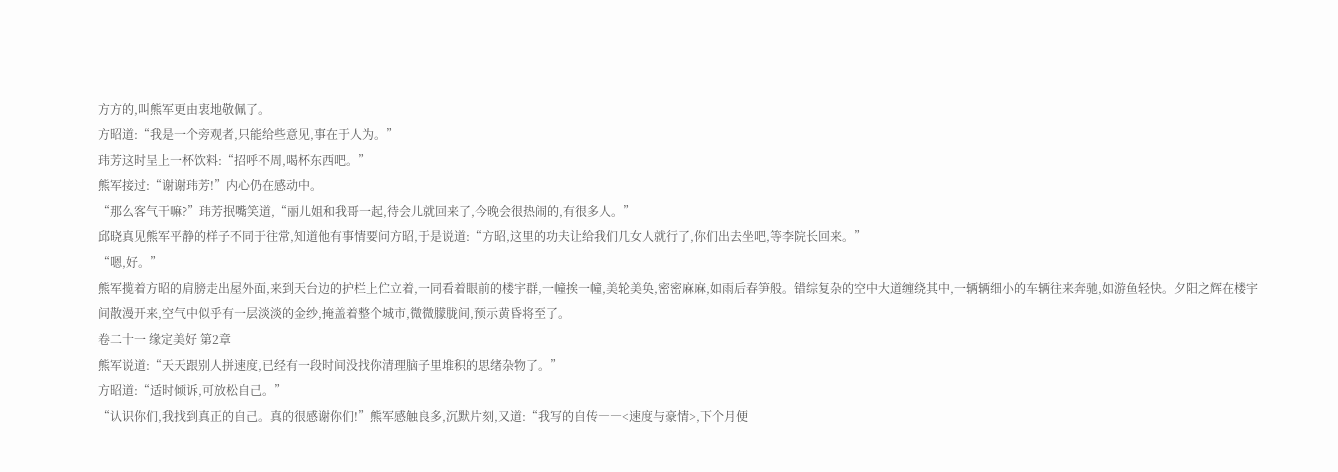方方的,叫熊军更由衷地敬佩了。
方昭道:“我是一个旁观者,只能给些意见,事在于人为。”
玮芳这时呈上一杯饮料:“招呼不周,喝杯东西吧。”
熊军接过:“谢谢玮芳!”内心仍在感动中。
“那么客气干嘛?”玮芳抿嘴笑道,“丽儿姐和我哥一起,待会儿就回来了,今晚会很热闹的,有很多人。”
邱晓真见熊军平静的样子不同于往常,知道他有事情要问方昭,于是说道:“方昭,这里的功夫让给我们几女人就行了,你们出去坐吧,等李院长回来。”
“嗯,好。”
熊军揽着方昭的肩膀走出屋外面,来到天台边的护栏上伫立着,一同看着眼前的楼宇群,一幢挨一幢,美轮美奂,密密麻麻,如雨后春笋般。错综复杂的空中大道缠绕其中,一辆辆细小的车辆往来奔驰,如游鱼轻快。夕阳之辉在楼宇间散漫开来,空气中似乎有一层淡淡的金纱,掩盖着整个城市,微微朦胧间,预示黄昏将至了。
卷二十一 缘定美好 第2章
熊军说道:“天天跟别人拼速度,已经有一段时间没找你清理脑子里堆积的思绪杂物了。”
方昭道:“适时倾诉,可放松自己。”
“认识你们,我找到真正的自己。真的很感谢你们!”熊军感触良多,沉默片刻,又道:“我写的自传――<速度与豪情>,下个月便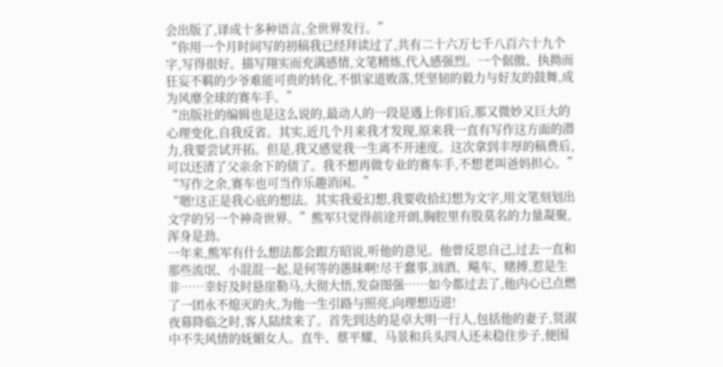会出版了,译成十多种语言,全世界发行。”
“你用一个月时间写的初稿我已经拜读过了,共有二十六万七千八百六十九个字,写得很好。描写翔实而充满感情,文笔精炼,代入感强烈。一个倨傲、执拗而狂妄不羁的少爷难能可贵的转化,不惧家道败落,凭坚韧的毅力与好友的鼓舞,成为风靡全球的赛车手。”
“出版社的编辑也是这么说的,最动人的一段是遇上你们后,那又微妙又巨大的心理变化,自我反省。其实,近几个月来我才发现,原来我一直有写作这方面的潜力,我要尝试开拓。但是,我又感觉我一生离不开速度。这次拿到丰厚的稿费后,可以还清了父亲余下的债了。我不想再做专业的赛车手,不想老叫爸妈担心。”
“写作之余,赛车也可当作乐趣消闲。”
“嗯!这正是我心底的想法。其实我爱幻想,我要收拾幻想为文字,用文笔刻划出文学的另一个神奇世界。”熊军只觉得前途开朗,胸腔里有股莫名的力量凝聚,浑身是劲。
一年来,熊军有什么想法都会跟方昭说,听他的意见。他曾反思自己,过去一直和那些流氓、小混混一起,是何等的愚昧啊!尽干蠢事,汹酒、飚车、赌搏,惹是生非……幸好及时悬崖勒马,大彻大悟,发奋图强……如今都过去了,他内心已点燃了一团永不熄灭的火,为他一生引路与照亮,向理想迈进!
夜幕降临之时,客人陆续来了。首先到达的是卓大明一行人,包括他的妻子,贤淑中不失风情的妩媚女人。直牛、蔡平耀、马景和兵头四人还未稳住步子,便围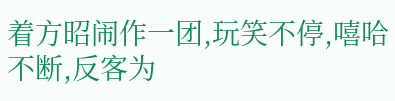着方昭闹作一团,玩笑不停,嘻哈不断,反客为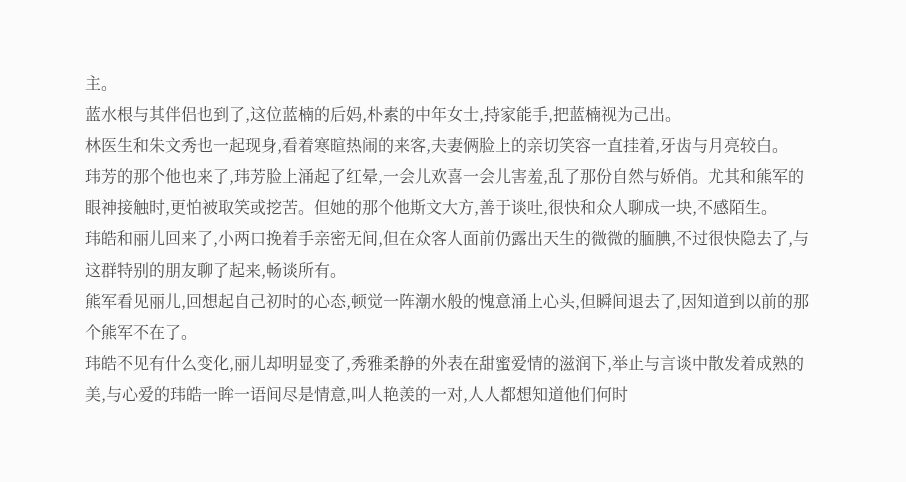主。
蓝水根与其伴侣也到了,这位蓝楠的后妈,朴素的中年女士,持家能手,把蓝楠视为己出。
林医生和朱文秀也一起现身,看着寒暄热闹的来客,夫妻俩脸上的亲切笑容一直挂着,牙齿与月亮较白。
玮芳的那个他也来了,玮芳脸上涌起了红晕,一会儿欢喜一会儿害羞,乱了那份自然与娇俏。尤其和熊军的眼神接触时,更怕被取笑或挖苦。但她的那个他斯文大方,善于谈吐,很快和众人聊成一块,不感陌生。
玮皓和丽儿回来了,小两口挽着手亲密无间,但在众客人面前仍露出天生的微微的腼腆,不过很快隐去了,与这群特别的朋友聊了起来,畅谈所有。
熊军看见丽儿,回想起自己初时的心态,顿觉一阵潮水般的愧意涌上心头,但瞬间退去了,因知道到以前的那个熊军不在了。
玮皓不见有什么变化,丽儿却明显变了,秀雅柔静的外表在甜蜜爱情的滋润下,举止与言谈中散发着成熟的美,与心爱的玮皓一眸一语间尽是情意,叫人艳羡的一对,人人都想知道他们何时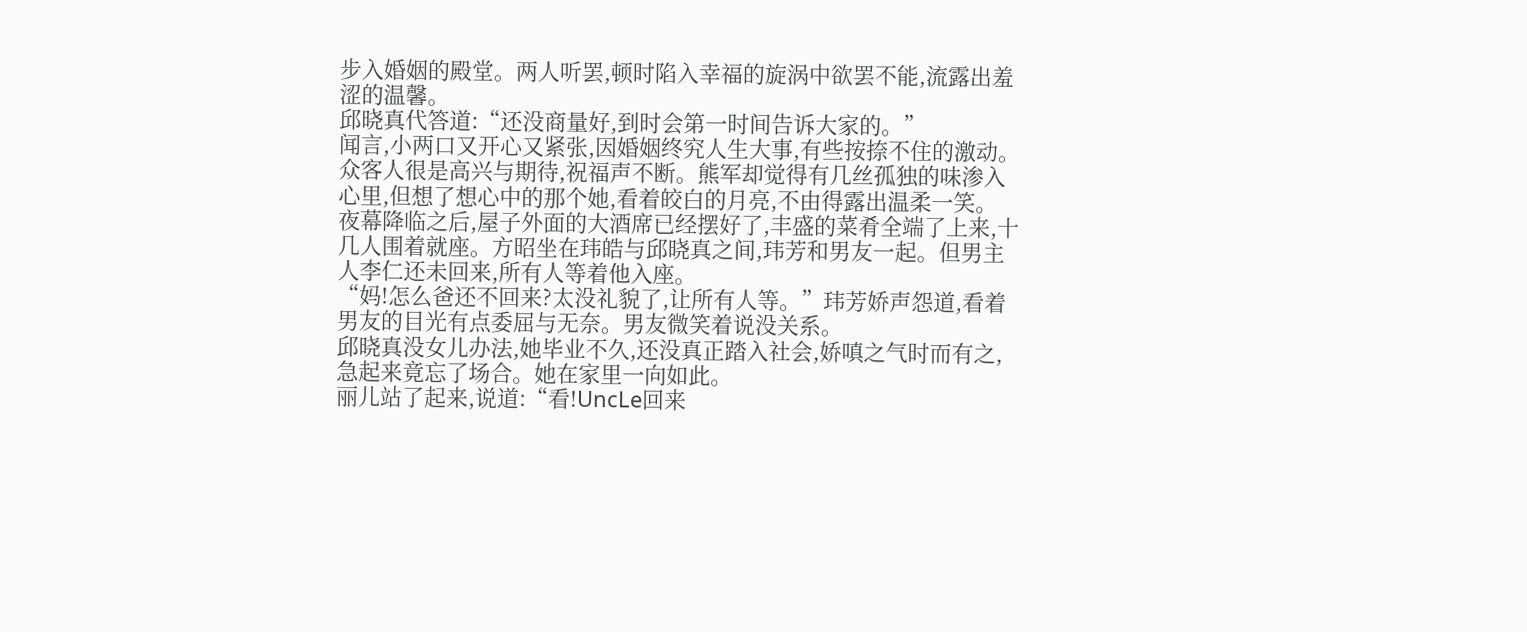步入婚姻的殿堂。两人听罢,顿时陷入幸福的旋涡中欲罢不能,流露出羞涩的温馨。
邱晓真代答道:“还没商量好,到时会第一时间告诉大家的。”
闻言,小两口又开心又紧张,因婚姻终究人生大事,有些按捺不住的激动。
众客人很是高兴与期待,祝福声不断。熊军却觉得有几丝孤独的味渗入心里,但想了想心中的那个她,看着皎白的月亮,不由得露出温柔一笑。
夜幕降临之后,屋子外面的大酒席已经摆好了,丰盛的菜肴全端了上来,十几人围着就座。方昭坐在玮皓与邱晓真之间,玮芳和男友一起。但男主人李仁还未回来,所有人等着他入座。
“妈!怎么爸还不回来?太没礼貌了,让所有人等。”玮芳娇声怨道,看着男友的目光有点委屈与无奈。男友微笑着说没关系。
邱晓真没女儿办法,她毕业不久,还没真正踏入社会,娇嗔之气时而有之,急起来竟忘了场合。她在家里一向如此。
丽儿站了起来,说道:“看!UncLe回来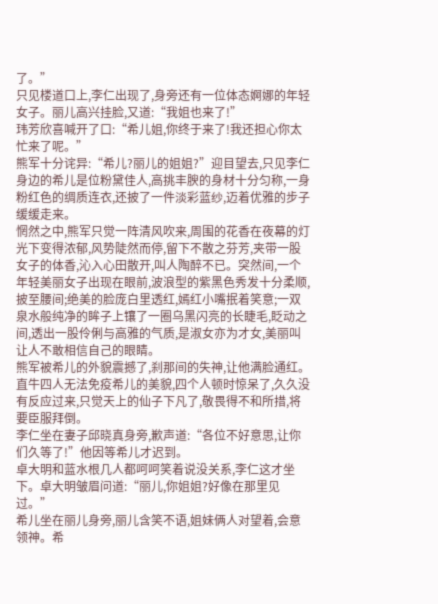了。”
只见楼道口上,李仁出现了,身旁还有一位体态婀娜的年轻女子。丽儿高兴挂脸,又道:“我姐也来了!”
玮芳欣喜喊开了口:“希儿姐,你终于来了!我还担心你太忙来了呢。”
熊军十分诧异:“希儿?丽儿的姐姐?”迎目望去,只见李仁身边的希儿是位粉黛佳人,高挑丰腴的身材十分匀称,一身粉红色的绸质连衣,还披了一件淡彩蓝纱,迈着优雅的步子缓缓走来。
惘然之中,熊军只觉一阵清风吹来,周围的花香在夜幕的灯光下变得浓郁,风势陡然而停,留下不散之芬芳,夹带一股女子的体香,沁入心田散开,叫人陶醉不已。突然间,一个年轻美丽女子出现在眼前,波浪型的紫黑色秀发十分柔顺,披至腰间;绝美的脸庞白里透红,嫣红小嘴抿着笑意;一双泉水般纯净的眸子上镶了一圈乌黑闪亮的长睫毛,眨动之间,透出一股伶俐与高雅的气质,是淑女亦为才女,美丽叫让人不敢相信自己的眼睛。
熊军被希儿的外貌震撼了,刹那间的失神,让他满脸通红。
直牛四人无法免疫希儿的美貌,四个人顿时惊呆了,久久没有反应过来,只觉天上的仙子下凡了,敬畏得不和所措,将要臣服拜倒。
李仁坐在妻子邱晓真身旁,歉声道:“各位不好意思,让你们久等了!”他因等希儿才迟到。
卓大明和蓝水根几人都呵呵笑着说没关系,李仁这才坐下。卓大明皱眉问道:“丽儿,你姐姐?好像在那里见过。”
希儿坐在丽儿身旁,丽儿含笑不语,姐妹俩人对望着,会意领神。希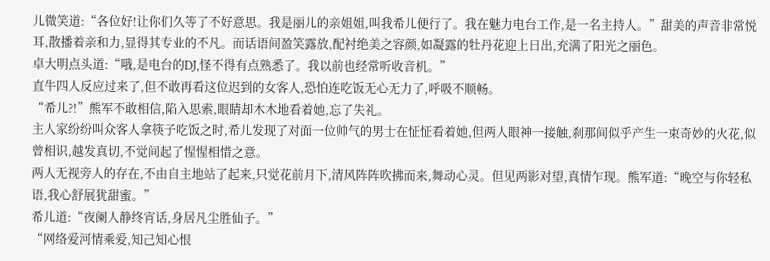儿微笑道:“各位好!让你们久等了不好意思。我是丽儿的亲姐姐,叫我希儿便行了。我在魅力电台工作,是一名主持人。”甜美的声音非常悦耳,散播着亲和力,显得其专业的不凡。而话语间盈笑露放,配衬绝美之容颜,如凝露的牡丹花迎上日出,充满了阳光之丽色。
卓大明点头道:“哦,是电台的DJ,怪不得有点熟悉了。我以前也经常听收音机。”
直牛四人反应过来了,但不敢再看这位迟到的女客人,恐怕连吃饭无心无力了,呼吸不顺畅。
“希儿?!”熊军不敢相信,陷入思索,眼睛却木木地看着她,忘了失礼。
主人家纷纷叫众客人拿筷子吃饭之时,希儿发现了对面一位帅气的男士在怔怔看着她,但两人眼神一接触,刹那间似乎产生一束奇妙的火花,似曾相识,越发真切,不觉间起了惺惺相惜之意。
两人无视旁人的存在,不由自主地站了起来,只觉花前月下,清风阵阵吹拂而来,舞动心灵。但见两影对望,真情乍现。熊军道:“晚空与你轻私语,我心舒展犹甜蜜。”
希儿道:“夜阑人静终宵话,身居凡尘胜仙子。”
“网络爱河情乘爱,知己知心恨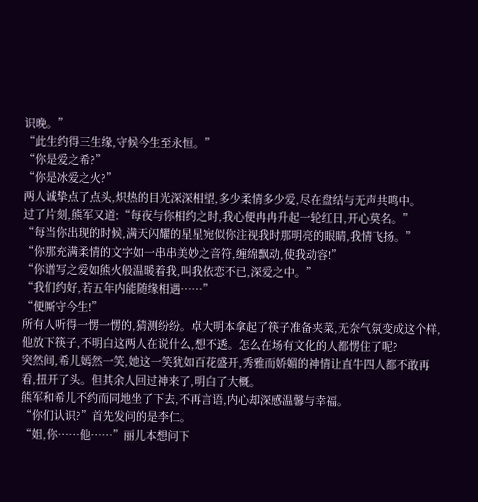识晚。”
“此生约得三生缘,守候今生至永恒。”
“你是爱之希?”
“你是冰爱之火?”
两人诚挚点了点头,炽热的目光深深相望,多少柔情多少爱,尽在盘结与无声共鸣中。
过了片刻,熊军又道:“每夜与你相约之时,我心便冉冉升起一轮红日,开心莫名。”
“每当你出现的时候,满天闪耀的星星宛似你注视我时那明亮的眼睛,我情飞扬。”
“你那充满柔情的文字如一串串美妙之音符,缠绵飘动,使我动容!”
“你谱写之爱如熊火般温暖着我,叫我依恋不已,深爱之中。”
“我们约好,若五年内能随缘相遇……”
“便厮守今生!”
所有人听得一愣一愣的,猜测纷纷。卓大明本拿起了筷子准备夹菜,无奈气氛变成这个样,他放下筷子,不明白这两人在说什么,想不透。怎么在场有文化的人都愣住了呢?
突然间,希儿嫣然一笑,她这一笑犹如百花盛开,秀雅而娇媚的神情让直牛四人都不敢再看,扭开了头。但其余人回过神来了,明白了大概。
熊军和希儿不约而同地坐了下去,不再言语,内心却深感温馨与幸福。
“你们认识?”首先发问的是李仁。
“姐,你……他……”丽儿本想问下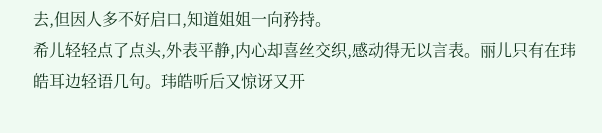去,但因人多不好启口,知道姐姐一向矜持。
希儿轻轻点了点头,外表平静,内心却喜丝交织,感动得无以言表。丽儿只有在玮皓耳边轻语几句。玮皓听后又惊讶又开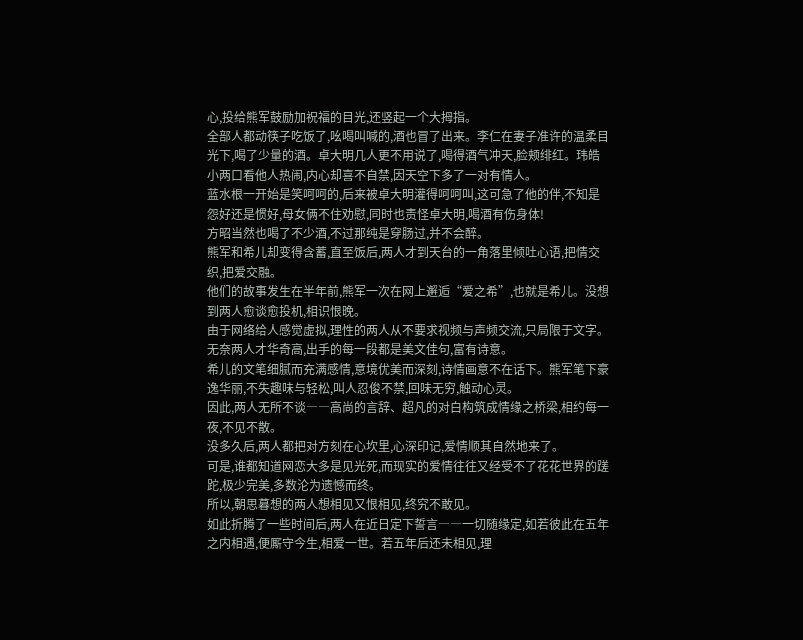心,投给熊军鼓励加祝福的目光,还竖起一个大拇指。
全部人都动筷子吃饭了,吆喝叫喊的,酒也冒了出来。李仁在妻子准许的温柔目光下,喝了少量的酒。卓大明几人更不用说了,喝得酒气冲天,脸颊绯红。玮皓小两口看他人热闹,内心却喜不自禁,因天空下多了一对有情人。
蓝水根一开始是笑呵呵的,后来被卓大明灌得呵呵叫,这可急了他的伴,不知是怨好还是惯好,母女俩不住劝慰,同时也责怪卓大明,喝酒有伤身体!
方昭当然也喝了不少酒,不过那纯是穿肠过,并不会醉。
熊军和希儿却变得含蓄,直至饭后,两人才到天台的一角落里倾吐心语,把情交织,把爱交融。
他们的故事发生在半年前,熊军一次在网上邂逅“爱之希”,也就是希儿。没想到两人愈谈愈投机,相识恨晚。
由于网络给人感觉虚拟,理性的两人从不要求视频与声频交流,只局限于文字。
无奈两人才华奇高,出手的每一段都是美文佳句,富有诗意。
希儿的文笔细腻而充满感情,意境优美而深刻,诗情画意不在话下。熊军笔下豪逸华丽,不失趣味与轻松,叫人忍俊不禁,回味无穷,触动心灵。
因此,两人无所不谈――高尚的言辞、超凡的对白构筑成情缘之桥梁,相约每一夜,不见不散。
没多久后,两人都把对方刻在心坎里,心深印记,爱情顺其自然地来了。
可是,谁都知道网恋大多是见光死,而现实的爱情往往又经受不了花花世界的蹉跎,极少完美,多数沦为遗憾而终。
所以,朝思暮想的两人想相见又恨相见,终究不敢见。
如此折腾了一些时间后,两人在近日定下誓言――一切随缘定,如若彼此在五年之内相遇,便厮守今生,相爱一世。若五年后还未相见,理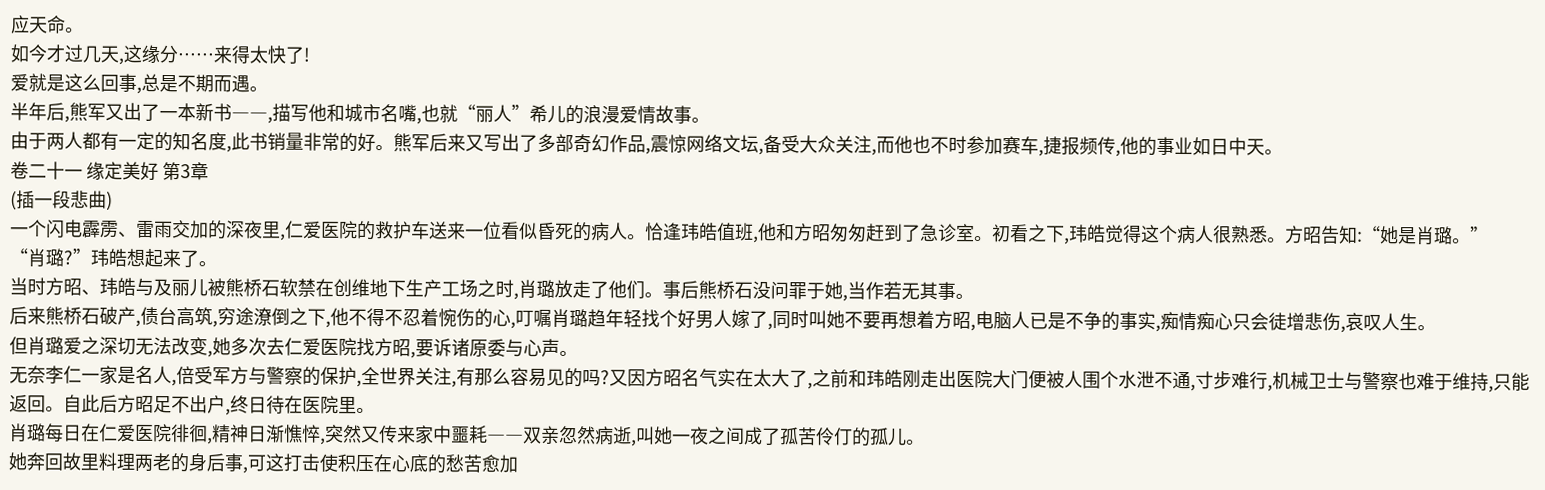应天命。
如今才过几天,这缘分……来得太快了!
爱就是这么回事,总是不期而遇。
半年后,熊军又出了一本新书――,描写他和城市名嘴,也就“丽人”希儿的浪漫爱情故事。
由于两人都有一定的知名度,此书销量非常的好。熊军后来又写出了多部奇幻作品,震惊网络文坛,备受大众关注,而他也不时参加赛车,捷报频传,他的事业如日中天。
卷二十一 缘定美好 第3章
(插一段悲曲)
一个闪电霹雳、雷雨交加的深夜里,仁爱医院的救护车送来一位看似昏死的病人。恰逢玮皓值班,他和方昭匆匆赶到了急诊室。初看之下,玮皓觉得这个病人很熟悉。方昭告知:“她是肖璐。”
“肖璐?”玮皓想起来了。
当时方昭、玮皓与及丽儿被熊桥石软禁在创维地下生产工场之时,肖璐放走了他们。事后熊桥石没问罪于她,当作若无其事。
后来熊桥石破产,债台高筑,穷途潦倒之下,他不得不忍着惋伤的心,叮嘱肖璐趋年轻找个好男人嫁了,同时叫她不要再想着方昭,电脑人已是不争的事实,痴情痴心只会徒增悲伤,哀叹人生。
但肖璐爱之深切无法改变,她多次去仁爱医院找方昭,要诉诸原委与心声。
无奈李仁一家是名人,倍受军方与警察的保护,全世界关注,有那么容易见的吗?又因方昭名气实在太大了,之前和玮皓刚走出医院大门便被人围个水泄不通,寸步难行,机械卫士与警察也难于维持,只能返回。自此后方昭足不出户,终日待在医院里。
肖璐每日在仁爱医院徘徊,精神日渐憔悴,突然又传来家中噩耗――双亲忽然病逝,叫她一夜之间成了孤苦伶仃的孤儿。
她奔回故里料理两老的身后事,可这打击使积压在心底的愁苦愈加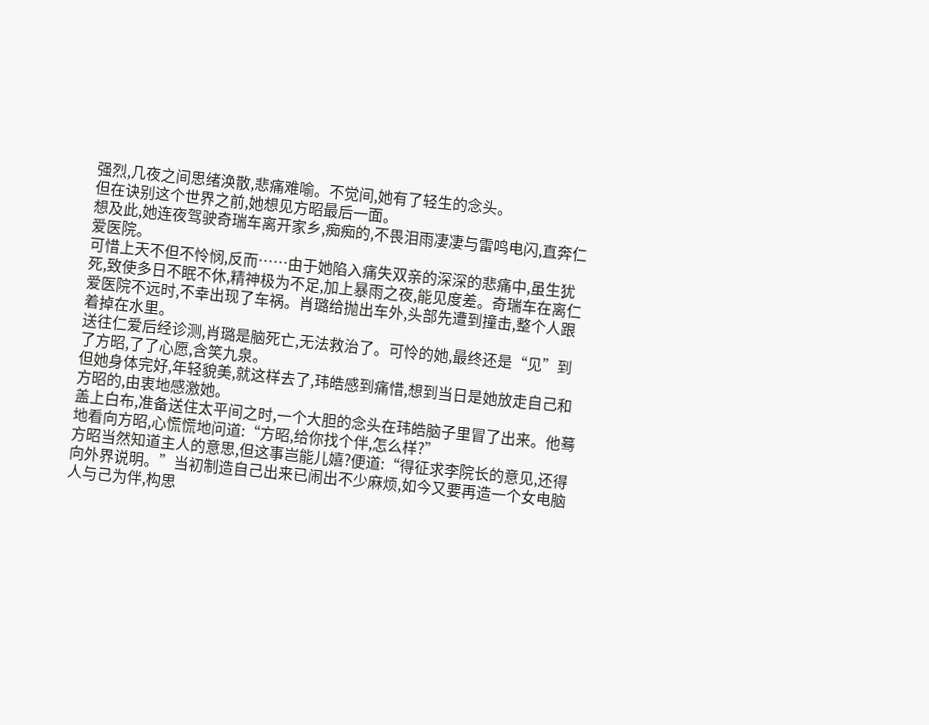强烈,几夜之间思绪涣散,悲痛难喻。不觉间,她有了轻生的念头。
但在诀别这个世界之前,她想见方昭最后一面。
想及此,她连夜驾驶奇瑞车离开家乡,痴痴的,不畏泪雨凄凄与雷鸣电闪,直奔仁爱医院。
可惜上天不但不怜悯,反而……由于她陷入痛失双亲的深深的悲痛中,虽生犹死,致使多日不眠不休,精神极为不足,加上暴雨之夜,能见度差。奇瑞车在离仁爱医院不远时,不幸出现了车祸。肖璐给抛出车外,头部先遭到撞击,整个人跟着掉在水里。
送往仁爱后经诊测,肖璐是脑死亡,无法救治了。可怜的她,最终还是“见”到了方昭,了了心愿,含笑九泉。
但她身体完好,年轻貌美,就这样去了,玮皓感到痛惜,想到当日是她放走自己和方昭的,由衷地感激她。
盖上白布,准备送住太平间之时,一个大胆的念头在玮皓脑子里冒了出来。他蓦地看向方昭,心慌慌地问道:“方昭,给你找个伴,怎么样?”
方昭当然知道主人的意思,但这事岂能儿嬉?便道:“得征求李院长的意见,还得向外界说明。”当初制造自己出来已闹出不少麻烦,如今又要再造一个女电脑人与己为伴,构思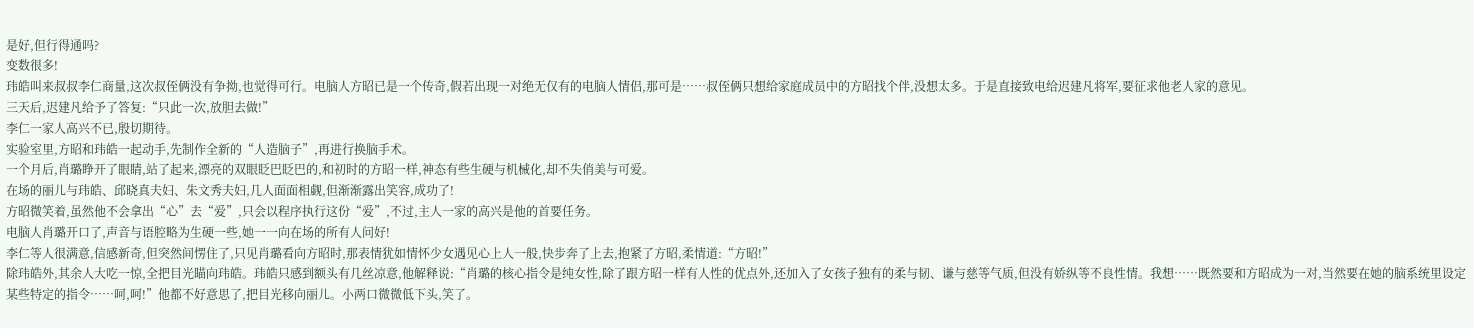是好,但行得通吗?
变数很多!
玮皓叫来叔叔李仁商量,这次叔侄俩没有争拗,也觉得可行。电脑人方昭已是一个传奇,假若出现一对绝无仅有的电脑人情侣,那可是……叔侄俩只想给家庭成员中的方昭找个伴,没想太多。于是直接致电给迟建凡将军,要征求他老人家的意见。
三天后,迟建凡给予了答复:“只此一次,放胆去做!”
李仁一家人高兴不已,殷切期待。
实验室里,方昭和玮皓一起动手,先制作全新的“人造脑子”,再进行换脑手术。
一个月后,肖璐睁开了眼睛,站了起来,漂亮的双眼眨巴眨巴的,和初时的方昭一样,神态有些生硬与机械化,却不失俏美与可爱。
在场的丽儿与玮皓、邱晓真夫妇、朱文秀夫妇,几人面面相觑,但渐渐露出笑容,成功了!
方昭微笑着,虽然他不会拿出“心”去“爱”,只会以程序执行这份“爱”,不过,主人一家的高兴是他的首要任务。
电脑人肖璐开口了,声音与语腔略为生硬一些,她一一向在场的所有人问好!
李仁等人很满意,信感新奇,但突然间愣住了,只见肖璐看向方昭时,那表情犹如情怀少女遇见心上人一般,快步奔了上去,抱紧了方昭,柔情道:“方昭!”
除玮皓外,其余人大吃一惊,全把目光瞄向玮皓。玮皓只感到额头有几丝凉意,他解释说:“肖璐的核心指令是纯女性,除了跟方昭一样有人性的优点外,还加入了女孩子独有的柔与韧、谦与慈等气质,但没有娇纵等不良性情。我想……既然要和方昭成为一对,当然要在她的脑系统里设定某些特定的指令……呵,呵!”他都不好意思了,把目光移向丽儿。小两口微微低下头,笑了。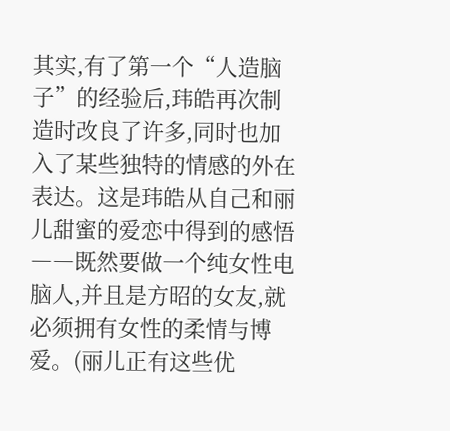其实,有了第一个“人造脑子”的经验后,玮皓再次制造时改良了许多,同时也加入了某些独特的情感的外在表达。这是玮皓从自己和丽儿甜蜜的爱恋中得到的感悟――既然要做一个纯女性电脑人,并且是方昭的女友,就必须拥有女性的柔情与博爱。(丽儿正有这些优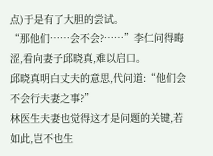点)于是有了大胆的尝试。
“那他们……会不会?……”李仁问得晦涩,看向妻子邱晓真,难以启口。
邱晓真明白丈夫的意思,代问道:“他们会不会行夫妻之事?”
林医生夫妻也觉得这才是问题的关键,若如此,岂不也生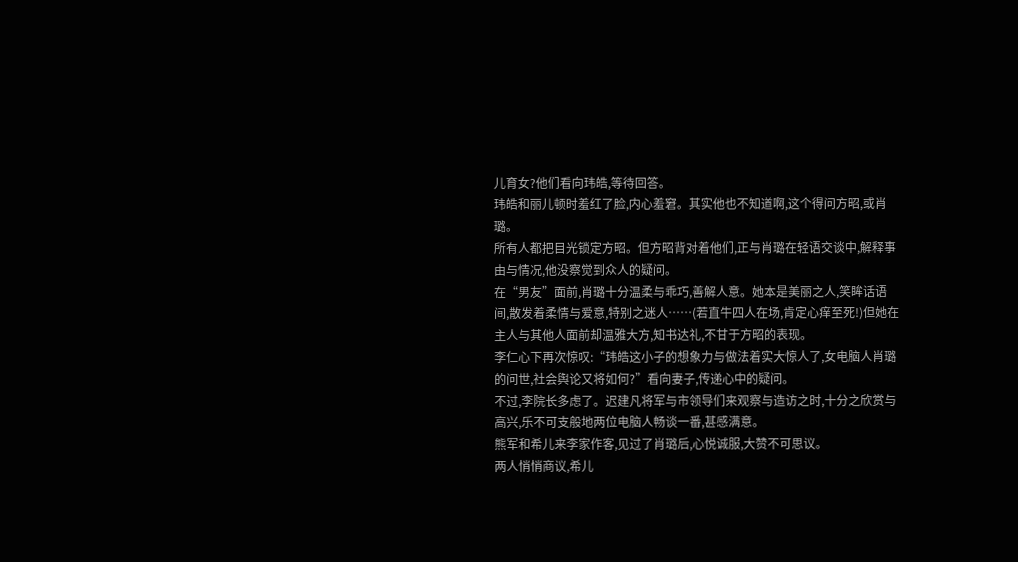儿育女?他们看向玮皓,等待回答。
玮皓和丽儿顿时羞红了脸,内心羞窘。其实他也不知道啊,这个得问方昭,或肖璐。
所有人都把目光锁定方昭。但方昭背对着他们,正与肖璐在轻语交谈中,解释事由与情况,他没察觉到众人的疑问。
在“男友”面前,肖璐十分温柔与乖巧,善解人意。她本是美丽之人,笑眸话语间,散发着柔情与爱意,特别之迷人……(若直牛四人在场,肯定心痒至死!)但她在主人与其他人面前却温雅大方,知书达礼,不甘于方昭的表现。
李仁心下再次惊叹:“玮皓这小子的想象力与做法着实大惊人了,女电脑人肖璐的问世,社会舆论又将如何?”看向妻子,传递心中的疑问。
不过,李院长多虑了。迟建凡将军与市领导们来观察与造访之时,十分之欣赏与高兴,乐不可支般地两位电脑人畅谈一番,甚感满意。
熊军和希儿来李家作客,见过了肖璐后,心悦诚服,大赞不可思议。
两人悄悄商议,希儿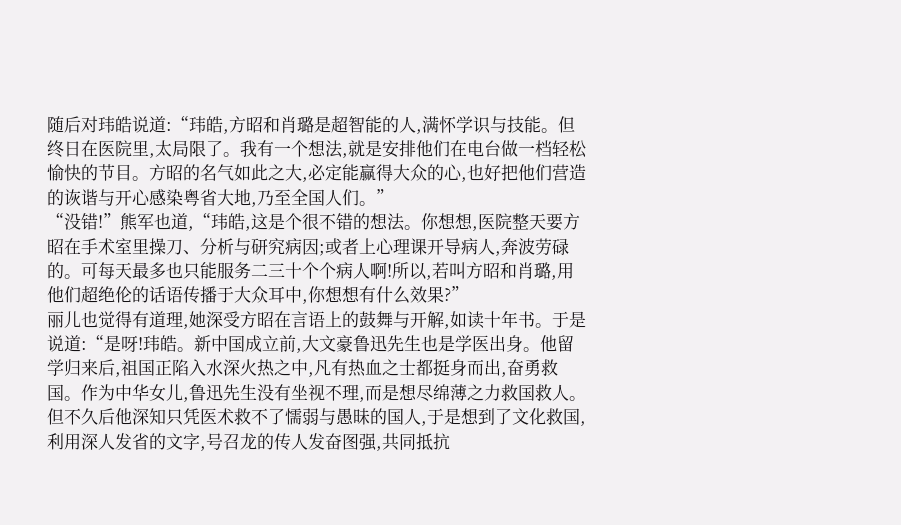随后对玮皓说道:“玮皓,方昭和肖璐是超智能的人,满怀学识与技能。但终日在医院里,太局限了。我有一个想法,就是安排他们在电台做一档轻松愉快的节目。方昭的名气如此之大,必定能赢得大众的心,也好把他们营造的诙谐与开心感染粤省大地,乃至全国人们。”
“没错!”熊军也道,“玮皓,这是个很不错的想法。你想想,医院整天要方昭在手术室里操刀、分析与研究病因;或者上心理课开导病人,奔波劳碌的。可每天最多也只能服务二三十个个病人啊!所以,若叫方昭和肖璐,用他们超绝伦的话语传播于大众耳中,你想想有什么效果?”
丽儿也觉得有道理,她深受方昭在言语上的鼓舞与开解,如读十年书。于是说道:“是呀!玮皓。新中国成立前,大文豪鲁迅先生也是学医出身。他留学归来后,祖国正陷入水深火热之中,凡有热血之士都挺身而出,奋勇救国。作为中华女儿,鲁迅先生没有坐视不理,而是想尽绵薄之力救国救人。但不久后他深知只凭医术救不了懦弱与愚昧的国人,于是想到了文化救国,利用深人发省的文字,号召龙的传人发奋图强,共同抵抗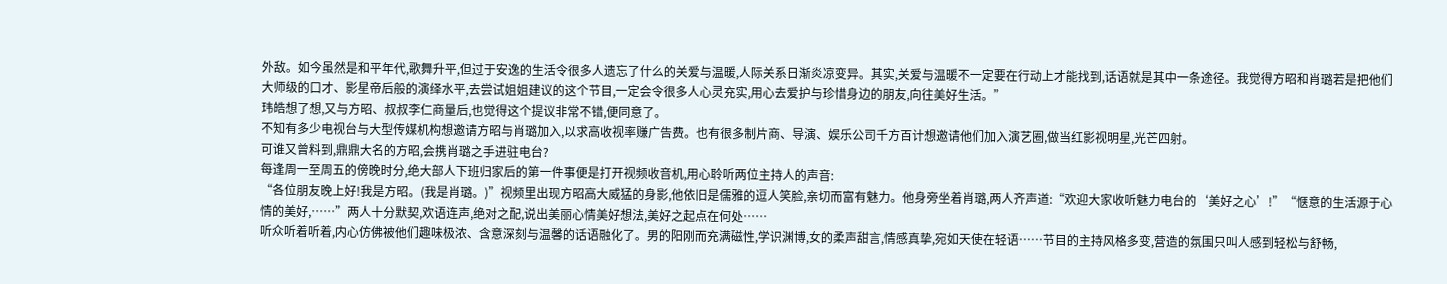外敌。如今虽然是和平年代,歌舞升平,但过于安逸的生活令很多人遗忘了什么的关爱与温暖,人际关系日渐炎凉变异。其实,关爱与温暖不一定要在行动上才能找到,话语就是其中一条途径。我觉得方昭和肖璐若是把他们大师级的口才、影星帝后般的演绎水平,去尝试姐姐建议的这个节目,一定会令很多人心灵充实,用心去爱护与珍惜身边的朋友,向往美好生活。”
玮皓想了想,又与方昭、叔叔李仁商量后,也觉得这个提议非常不错,便同意了。
不知有多少电视台与大型传媒机构想邀请方昭与肖璐加入,以求高收视率赚广告费。也有很多制片商、导演、娱乐公司千方百计想邀请他们加入演艺圈,做当红影视明星,光芒四射。
可谁又曾料到,鼎鼎大名的方昭,会携肖璐之手进驻电台?
每逢周一至周五的傍晚时分,绝大部人下班归家后的第一件事便是打开视频收音机,用心聆听两位主持人的声音:
“各位朋友晚上好!我是方昭。(我是肖璐。)”视频里出现方昭高大威猛的身影,他依旧是儒雅的逗人笑脸,亲切而富有魅力。他身旁坐着肖璐,两人齐声道:“欢迎大家收听魅力电台的‘美好之心’!”“惬意的生活源于心情的美好,……”两人十分默契,欢语连声,绝对之配,说出美丽心情美好想法,美好之起点在何处……
听众听着听着,内心仿佛被他们趣味极浓、含意深刻与温馨的话语融化了。男的阳刚而充满磁性,学识渊博,女的柔声甜言,情感真挚,宛如天使在轻语……节目的主持风格多变,营造的氛围只叫人感到轻松与舒畅,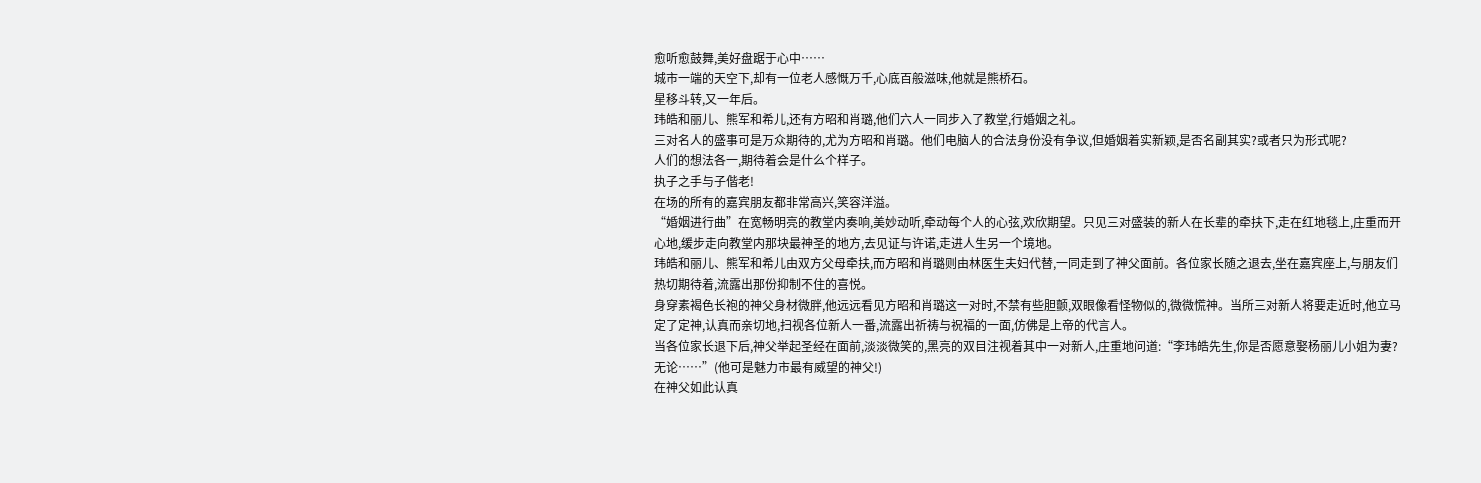愈听愈鼓舞,美好盘踞于心中……
城市一端的天空下,却有一位老人感慨万千,心底百般滋味,他就是熊桥石。
星移斗转,又一年后。
玮皓和丽儿、熊军和希儿,还有方昭和肖璐,他们六人一同步入了教堂,行婚姻之礼。
三对名人的盛事可是万众期待的,尤为方昭和肖璐。他们电脑人的合法身份没有争议,但婚姻着实新颖,是否名副其实?或者只为形式呢?
人们的想法各一,期待着会是什么个样子。
执子之手与子偕老!
在场的所有的嘉宾朋友都非常高兴,笑容洋溢。
“婚姻进行曲”在宽畅明亮的教堂内奏响,美妙动听,牵动每个人的心弦,欢欣期望。只见三对盛装的新人在长辈的牵扶下,走在红地毯上,庄重而开心地,缓步走向教堂内那块最神圣的地方,去见证与许诺,走进人生另一个境地。
玮皓和丽儿、熊军和希儿由双方父母牵扶,而方昭和肖璐则由林医生夫妇代替,一同走到了神父面前。各位家长随之退去,坐在嘉宾座上,与朋友们热切期待着,流露出那份抑制不住的喜悦。
身穿素褐色长袍的神父身材微胖,他远远看见方昭和肖璐这一对时,不禁有些胆颤,双眼像看怪物似的,微微慌神。当所三对新人将要走近时,他立马定了定神,认真而亲切地,扫视各位新人一番,流露出祈祷与祝福的一面,仿佛是上帝的代言人。
当各位家长退下后,神父举起圣经在面前,淡淡微笑的,黑亮的双目注视着其中一对新人,庄重地问道:“李玮皓先生,你是否愿意娶杨丽儿小姐为妻?无论……”(他可是魅力市最有威望的神父!)
在神父如此认真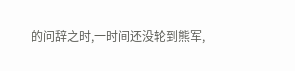的问辞之时,一时间还没轮到熊军,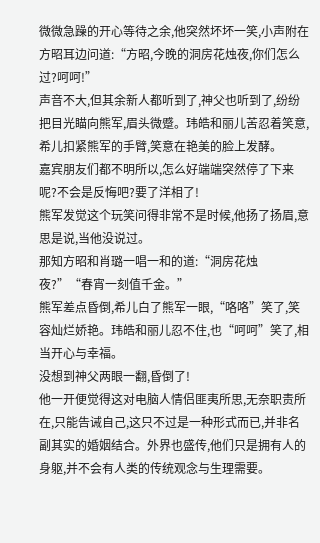微微急躁的开心等待之余,他突然坏坏一笑,小声附在方昭耳边问道:“方昭,今晚的洞房花烛夜,你们怎么过?呵呵!”
声音不大,但其余新人都听到了,神父也听到了,纷纷把目光瞄向熊军,眉头微蹙。玮皓和丽儿苦忍着笑意,希儿扣紧熊军的手臂,笑意在艳美的脸上发酵。
嘉宾朋友们都不明所以,怎么好端端突然停了下来呢?不会是反悔吧?要了洋相了!
熊军发觉这个玩笑问得非常不是时候,他扬了扬眉,意思是说,当他没说过。
那知方昭和肖璐一唱一和的道:“洞房花烛夜?”“春宵一刻值千金。”
熊军差点昏倒,希儿白了熊军一眼,“咯咯”笑了,笑容灿烂娇艳。玮皓和丽儿忍不住,也“呵呵”笑了,相当开心与幸福。
没想到神父两眼一翻,昏倒了!
他一开便觉得这对电脑人情侣匪夷所思,无奈职责所在,只能告诫自己,这只不过是一种形式而已,并非名副其实的婚姻结合。外界也盛传,他们只是拥有人的身躯,并不会有人类的传统观念与生理需要。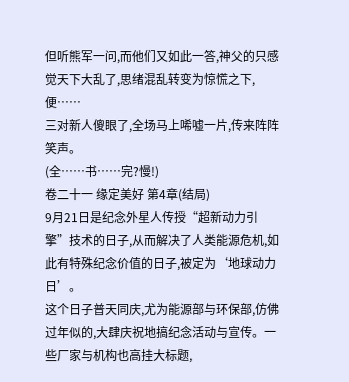但听熊军一问,而他们又如此一答,神父的只感觉天下大乱了,思绪混乱转变为惊慌之下,便……
三对新人傻眼了,全场马上唏嘘一片,传来阵阵笑声。
(全……书……完?慢!)
卷二十一 缘定美好 第4章(结局)
9月21日是纪念外星人传授“超新动力引擎”技术的日子,从而解决了人类能源危机,如此有特殊纪念价值的日子,被定为‘地球动力日’。
这个日子普天同庆,尤为能源部与环保部,仿佛过年似的,大肆庆祝地搞纪念活动与宣传。一些厂家与机构也高挂大标题,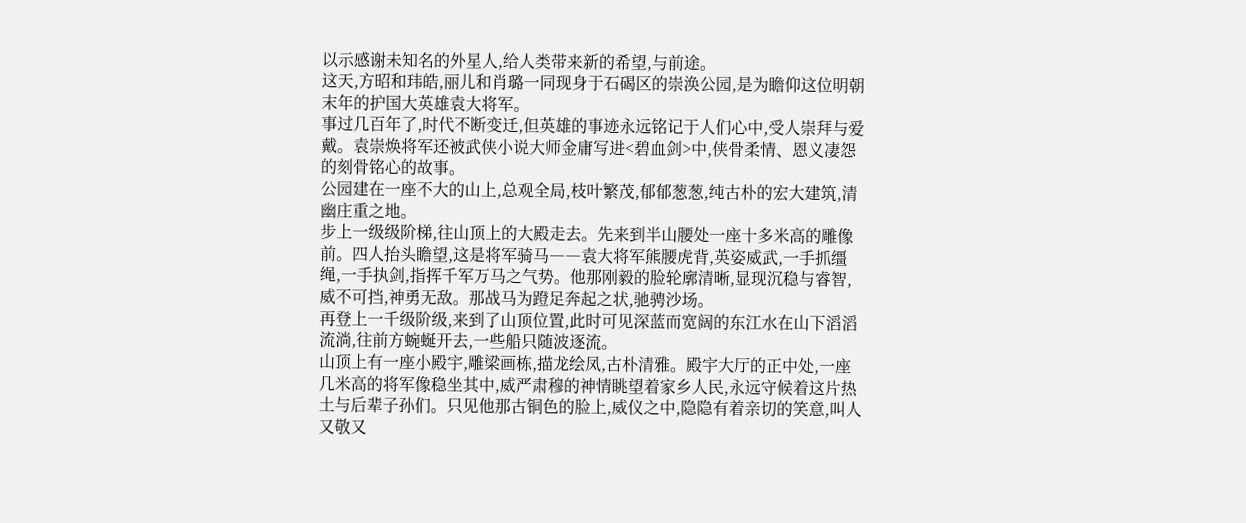以示感谢未知名的外星人,给人类带来新的希望,与前途。
这天,方昭和玮皓,丽儿和肖璐一同现身于石碣区的崇涣公园,是为瞻仰这位明朝末年的护国大英雄袁大将军。
事过几百年了,时代不断变迁,但英雄的事迹永远铭记于人们心中,受人崇拜与爱戴。袁崇焕将军还被武侠小说大师金庸写进<碧血剑>中,侠骨柔情、恩义凄怨的刻骨铭心的故事。
公园建在一座不大的山上,总观全局,枝叶繁茂,郁郁葱葱,纯古朴的宏大建筑,清幽庄重之地。
步上一级级阶梯,往山顶上的大殿走去。先来到半山腰处一座十多米高的雕像前。四人抬头瞻望,这是将军骑马――袁大将军熊腰虎背,英姿威武,一手抓缰绳,一手执剑,指挥千军万马之气势。他那刚毅的脸轮廓清晰,显现沉稳与睿智,威不可挡,神勇无敌。那战马为蹬足奔起之状,驰骋沙场。
再登上一千级阶级,来到了山顶位置,此时可见深蓝而宽阔的东江水在山下滔滔流淌,往前方蜿蜒开去,一些船只随波逐流。
山顶上有一座小殿宇,雕梁画栋,描龙绘凤,古朴清雅。殿宇大厅的正中处,一座几米高的将军像稳坐其中,威严肃穆的神情眺望着家乡人民,永远守候着这片热土与后辈子孙们。只见他那古铜色的脸上,威仪之中,隐隐有着亲切的笑意,叫人又敬又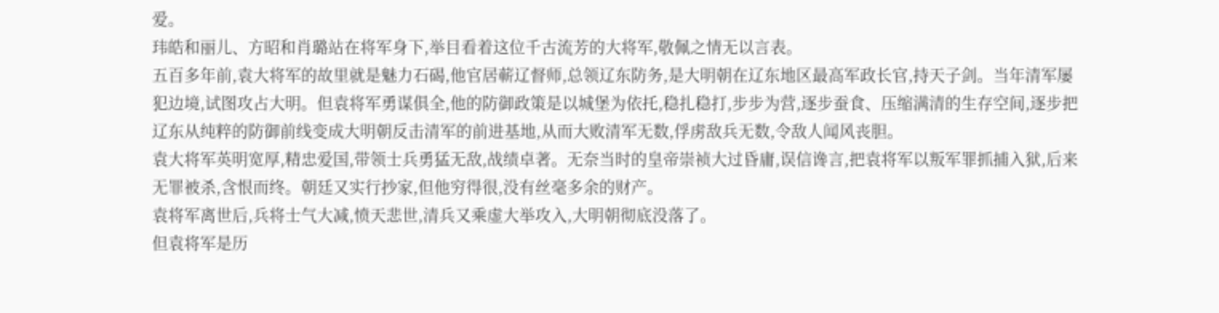爱。
玮皓和丽儿、方昭和肖璐站在将军身下,举目看着这位千古流芳的大将军,敬佩之情无以言表。
五百多年前,袁大将军的故里就是魅力石碣,他官居蕲辽督师,总领辽东防务,是大明朝在辽东地区最高军政长官,持天子剑。当年清军屡犯边境,试图攻占大明。但袁将军勇谋俱全,他的防御政策是以城堡为依托,稳扎稳打,步步为营,逐步蚕食、压缩满清的生存空间,逐步把辽东从纯粹的防御前线变成大明朝反击清军的前进基地,从而大败清军无数,俘虏敌兵无数,令敌人闻风丧胆。
袁大将军英明宽厚,精忠爱国,带领士兵勇猛无敌,战绩卓著。无奈当时的皇帝崇祯大过昏庸,误信谗言,把袁将军以叛军罪抓捕入狱,后来无罪被杀,含恨而终。朝廷又实行抄家,但他穷得很,没有丝毫多余的财产。
袁将军离世后,兵将士气大减,愤天悲世,清兵又乘虚大举攻入,大明朝彻底没落了。
但袁将军是历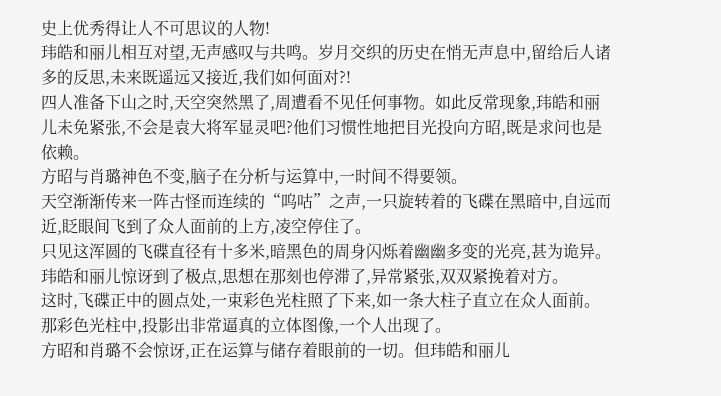史上优秀得让人不可思议的人物!
玮皓和丽儿相互对望,无声感叹与共鸣。岁月交织的历史在悄无声息中,留给后人诸多的反思,未来既遥远又接近,我们如何面对?!
四人准备下山之时,天空突然黑了,周遭看不见任何事物。如此反常现象,玮皓和丽儿未免紧张,不会是袁大将军显灵吧?他们习惯性地把目光投向方昭,既是求问也是依赖。
方昭与肖璐神色不变,脑子在分析与运算中,一时间不得要领。
天空渐渐传来一阵古怪而连续的“呜咕”之声,一只旋转着的飞碟在黑暗中,自远而近,眨眼间飞到了众人面前的上方,凌空停住了。
只见这浑圆的飞碟直径有十多米,暗黑色的周身闪烁着幽幽多变的光亮,甚为诡异。
玮皓和丽儿惊讶到了极点,思想在那刻也停滞了,异常紧张,双双紧挽着对方。
这时,飞碟正中的圆点处,一束彩色光柱照了下来,如一条大柱子直立在众人面前。那彩色光柱中,投影出非常逼真的立体图像,一个人出现了。
方昭和肖璐不会惊讶,正在运算与储存着眼前的一切。但玮皓和丽儿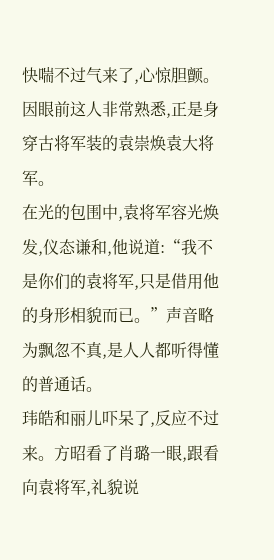快喘不过气来了,心惊胆颤。因眼前这人非常熟悉,正是身穿古将军装的袁崇焕袁大将军。
在光的包围中,袁将军容光焕发,仪态谦和,他说道:“我不是你们的袁将军,只是借用他的身形相貌而已。”声音略为飘忽不真,是人人都听得懂的普通话。
玮皓和丽儿吓呆了,反应不过来。方昭看了肖璐一眼,跟看向袁将军,礼貌说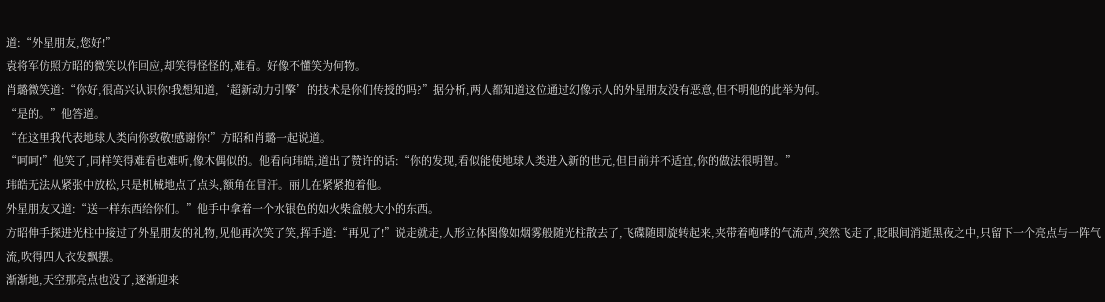道:“外星朋友,您好!”
袁将军仿照方昭的微笑以作回应,却笑得怪怪的,难看。好像不懂笑为何物。
肖璐微笑道:“你好,很高兴认识你!我想知道,‘超新动力引擎’的技术是你们传授的吗?”据分析,两人都知道这位通过幻像示人的外星朋友没有恶意,但不明他的此举为何。
“是的。”他答道。
“在这里我代表地球人类向你致敬!感谢你!”方昭和肖璐一起说道。
“呵呵!”他笑了,同样笑得难看也难听,像木偶似的。他看向玮皓,道出了赞许的话:“你的发现,看似能使地球人类进入新的世元,但目前并不适宜,你的做法很明智。”
玮皓无法从紧张中放松,只是机械地点了点头,额角在冒汗。丽儿在紧紧抱着他。
外星朋友又道:“送一样东西给你们。”他手中拿着一个水银色的如火柴盒般大小的东西。
方昭伸手探进光柱中接过了外星朋友的礼物,见他再次笑了笑,挥手道:“再见了!”说走就走,人形立体图像如烟雾般随光柱散去了,飞碟随即旋转起来,夹带着咆哮的气流声,突然飞走了,眨眼间消逝黑夜之中,只留下一个亮点与一阵气流,吹得四人衣发飘摆。
渐渐地,天空那亮点也没了,逐渐迎来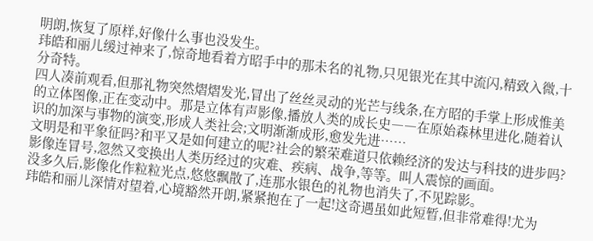明朗,恢复了原样,好像什么事也没发生。
玮皓和丽儿缓过神来了,惊奇地看着方昭手中的那未名的礼物,只见银光在其中流闪,精致入微,十分奇特。
四人凑前观看,但那礼物突然熠熠发光,冒出了丝丝灵动的光芒与线条,在方昭的手掌上形成惟美的立体图像,正在变动中。那是立体有声影像,播放人类的成长史――在原始森林里进化,随着认识的加深与事物的演变,形成人类社会;文明渐渐成形,愈发先进……
文明是和平象征吗?和平又是如何建立的呢?社会的繁荣难道只依赖经济的发达与科技的进步吗?
影像连冒号,忽然又变换出人类历经过的灾难、疾病、战争,等等。叫人震惊的画面。
没多久后,影像化作粒粒光点,悠悠飘散了,连那水银色的礼物也消失了,不见踪影。
玮皓和丽儿深情对望着,心境豁然开朗,紧紧抱在了一起!这奇遇虽如此短暂,但非常难得!尤为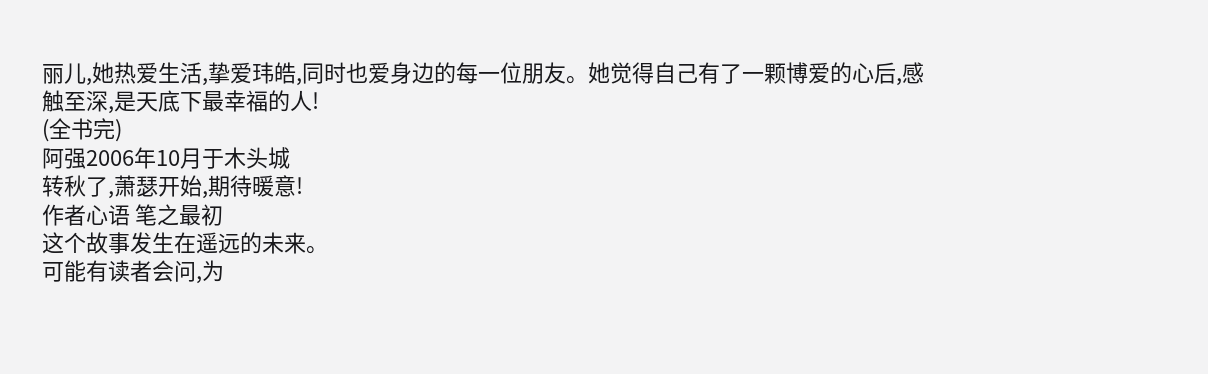丽儿,她热爱生活,挚爱玮皓,同时也爱身边的每一位朋友。她觉得自己有了一颗博爱的心后,感触至深,是天底下最幸福的人!
(全书完)
阿强2006年10月于木头城
转秋了,萧瑟开始,期待暖意!
作者心语 笔之最初
这个故事发生在遥远的未来。
可能有读者会问,为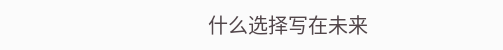什么选择写在未来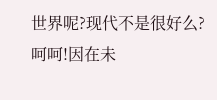世界呢?现代不是很好么?
呵呵!因在未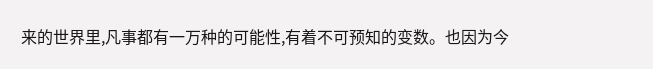来的世界里,凡事都有一万种的可能性,有着不可预知的变数。也因为今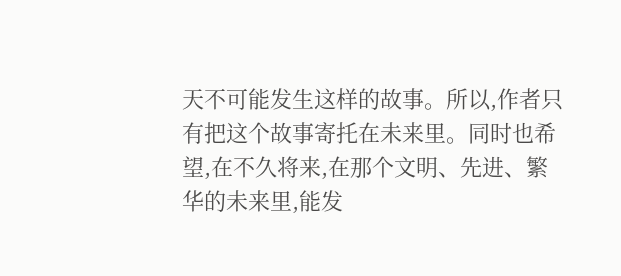天不可能发生这样的故事。所以,作者只有把这个故事寄托在未来里。同时也希望,在不久将来,在那个文明、先进、繁华的未来里,能发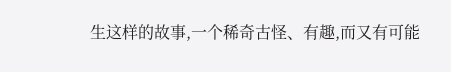生这样的故事,一个稀奇古怪、有趣,而又有可能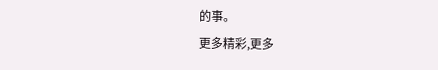的事。
更多精彩,更多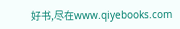好书,尽在www.qiyebooks.com